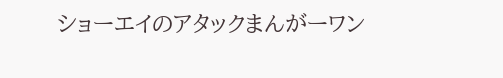ショーエイのアタックまんがーワン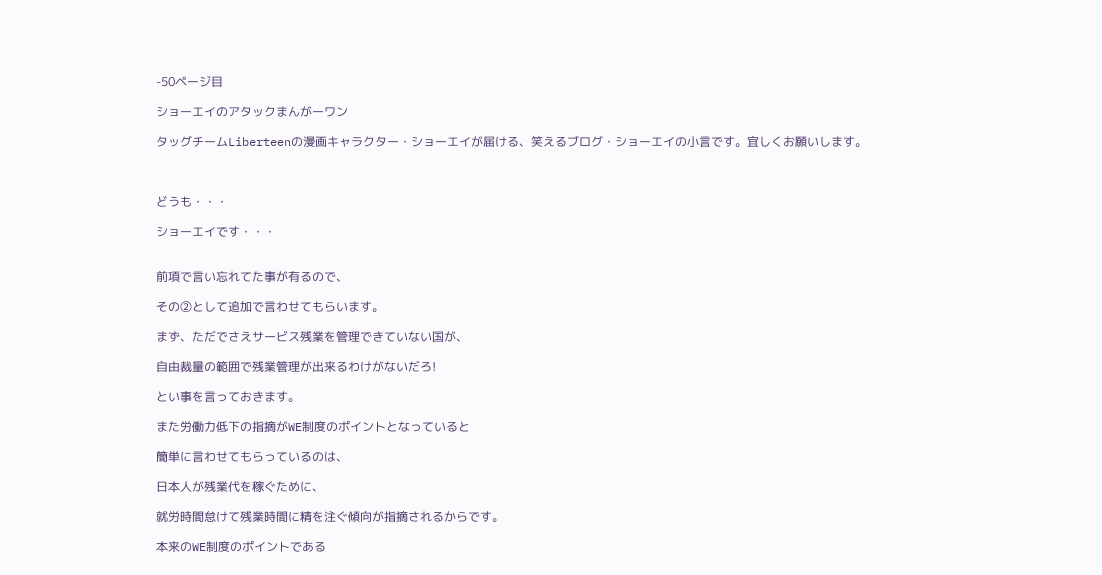-50ページ目

ショーエイのアタックまんがーワン

タッグチームLiberteenの漫画キャラクター・ショーエイが届ける、笑えるブログ・ショーエイの小言です。宜しくお願いします。



どうも・・・

ショーエイです・・・


前項で言い忘れてた事が有るので、

その②として追加で言わせてもらいます。

まず、ただでさえサービス残業を管理できていない国が、

自由裁量の範囲で残業管理が出来るわけがないだろ!

とい事を言っておきます。

また労働力低下の指摘がWE制度のポイントとなっていると

簡単に言わせてもらっているのは、

日本人が残業代を稼ぐために、

就労時間怠けて残業時間に精を注ぐ傾向が指摘されるからです。

本来のWE制度のポイントである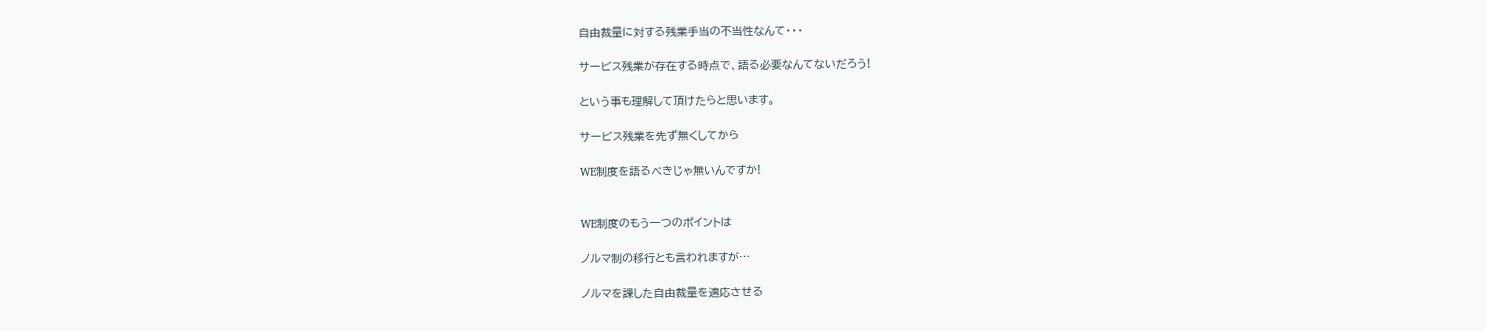自由裁量に対する残業手当の不当性なんて・・・

サービス残業が存在する時点で、語る必要なんてないだろう!

という事も理解して頂けたらと思います。

サービス残業を先ず無くしてから

WE制度を語るべきじゃ無いんですか!


WE制度のもう一つのポイントは

ノルマ制の移行とも言われますが…

ノルマを課した自由裁量を適応させる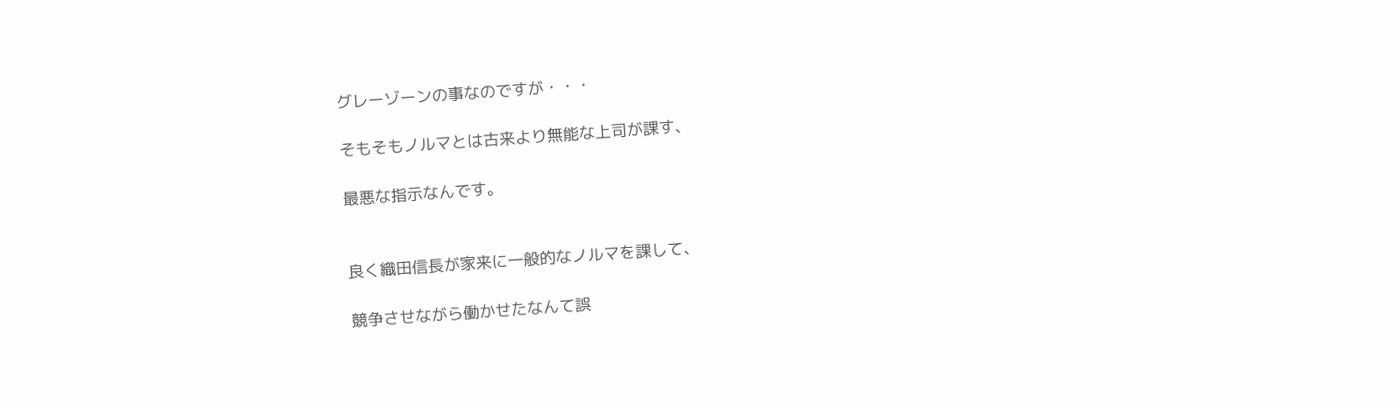グレーゾーンの事なのですが・・・

そもそもノルマとは古来より無能な上司が課す、

最悪な指示なんです。


良く織田信長が家来に一般的なノルマを課して、

競争させながら働かせたなんて誤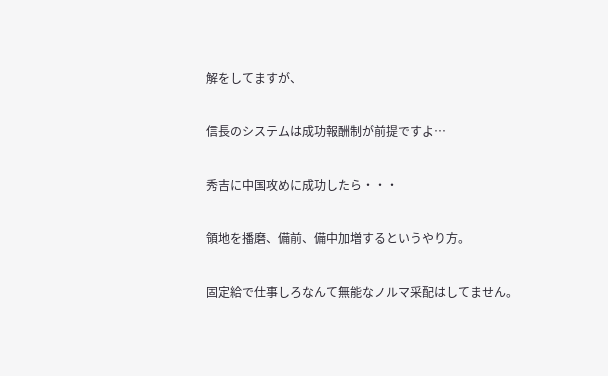解をしてますが、

信長のシステムは成功報酬制が前提ですよ…

秀吉に中国攻めに成功したら・・・

領地を播磨、備前、備中加増するというやり方。

固定給で仕事しろなんて無能なノルマ采配はしてません。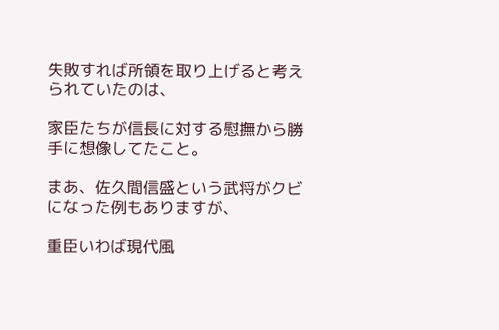失敗すれば所領を取り上げると考えられていたのは、

家臣たちが信長に対する慰撫から勝手に想像してたこと。

まあ、佐久間信盛という武将がクビになった例もありますが、

重臣いわば現代風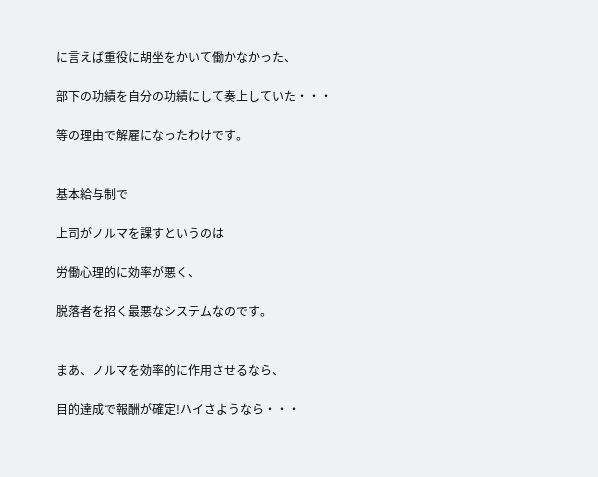に言えば重役に胡坐をかいて働かなかった、

部下の功績を自分の功績にして奏上していた・・・

等の理由で解雇になったわけです。


基本給与制で

上司がノルマを課すというのは

労働心理的に効率が悪く、

脱落者を招く最悪なシステムなのです。


まあ、ノルマを効率的に作用させるなら、

目的達成で報酬が確定!ハイさようなら・・・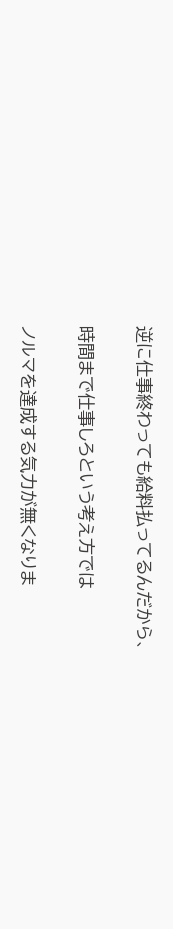逆に仕事終わっても給料払ってるんだから、

時間まで仕事しろという考え方では

ノルマを達成する気力が無くなりま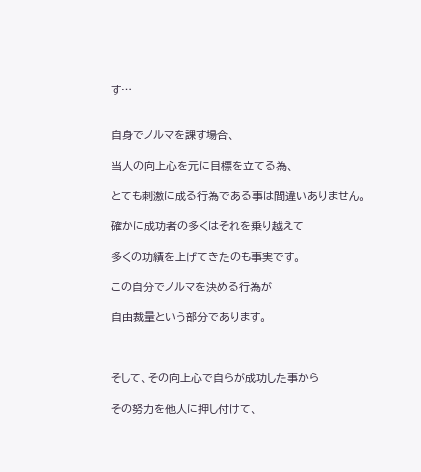す…


自身でノルマを課す場合、

当人の向上心を元に目標を立てる為、

とても刺激に成る行為である事は間違いありません。

確かに成功者の多くはそれを乗り越えて

多くの功績を上げてきたのも事実です。

この自分でノルマを決める行為が

自由裁量という部分であります。



そして、その向上心で自らが成功した事から

その努力を他人に押し付けて、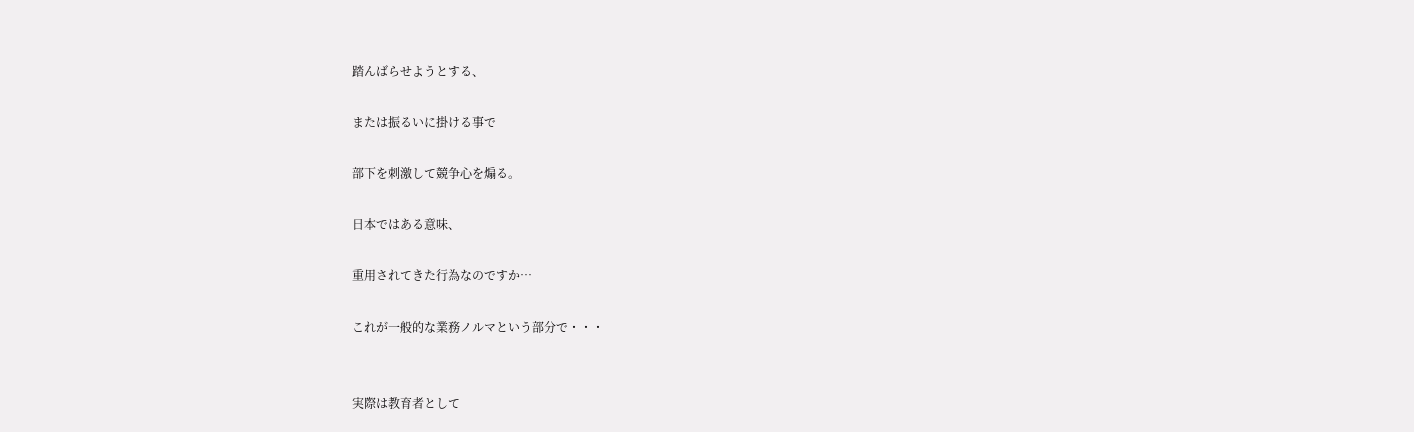踏んばらせようとする、

または振るいに掛ける事で

部下を刺激して競争心を煽る。

日本ではある意味、

重用されてきた行為なのですか…

これが一般的な業務ノルマという部分で・・・


実際は教育者として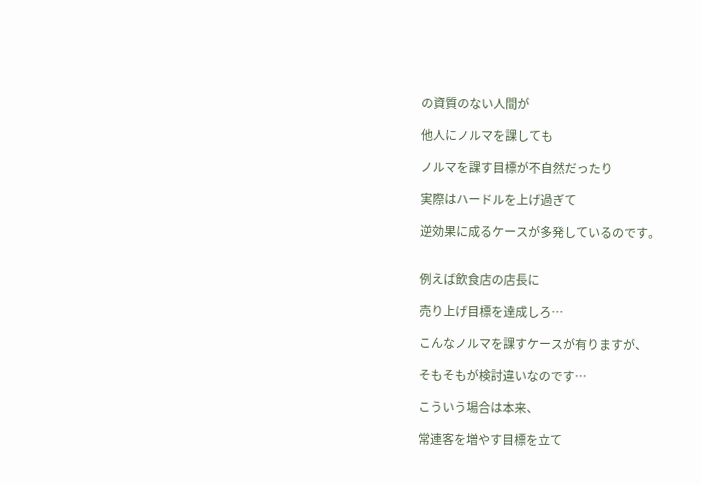の資質のない人間が

他人にノルマを課しても

ノルマを課す目標が不自然だったり

実際はハードルを上げ過ぎて

逆効果に成るケースが多発しているのです。


例えば飲食店の店長に

売り上げ目標を達成しろ…

こんなノルマを課すケースが有りますが、

そもそもが検討違いなのです…

こういう場合は本来、

常連客を増やす目標を立て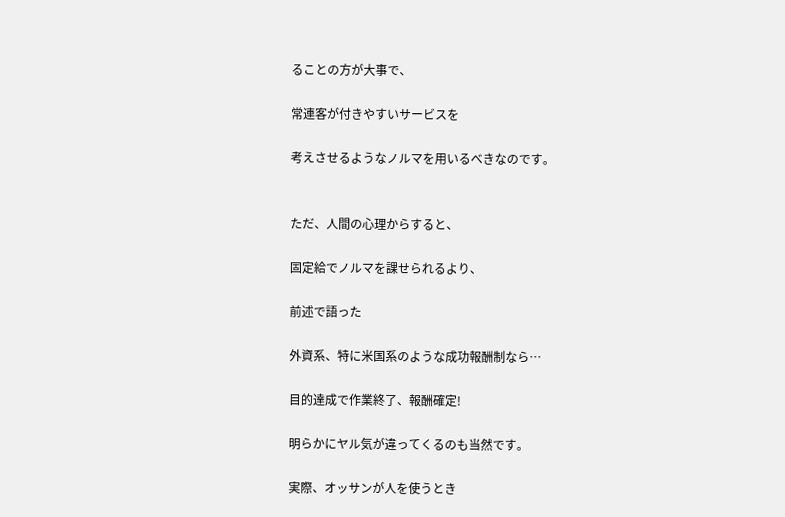ることの方が大事で、

常連客が付きやすいサービスを

考えさせるようなノルマを用いるべきなのです。


ただ、人間の心理からすると、

固定給でノルマを課せられるより、

前述で語った

外資系、特に米国系のような成功報酬制なら…

目的達成で作業終了、報酬確定!

明らかにヤル気が違ってくるのも当然です。

実際、オッサンが人を使うとき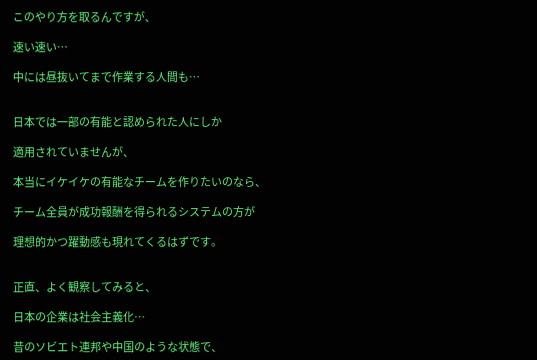このやり方を取るんですが、

速い速い…

中には昼抜いてまで作業する人間も…


日本では一部の有能と認められた人にしか

適用されていませんが、

本当にイケイケの有能なチームを作りたいのなら、

チーム全員が成功報酬を得られるシステムの方が

理想的かつ躍動感も現れてくるはずです。


正直、よく観察してみると、

日本の企業は社会主義化…

昔のソビエト連邦や中国のような状態で、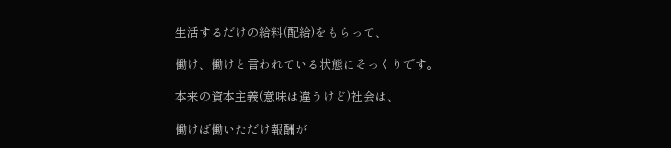生活するだけの給料(配給)をもらって、

働け、働けと言われている状態にそっくりです。

本来の資本主義(意味は違うけど)社会は、

働けば働いただけ報酬が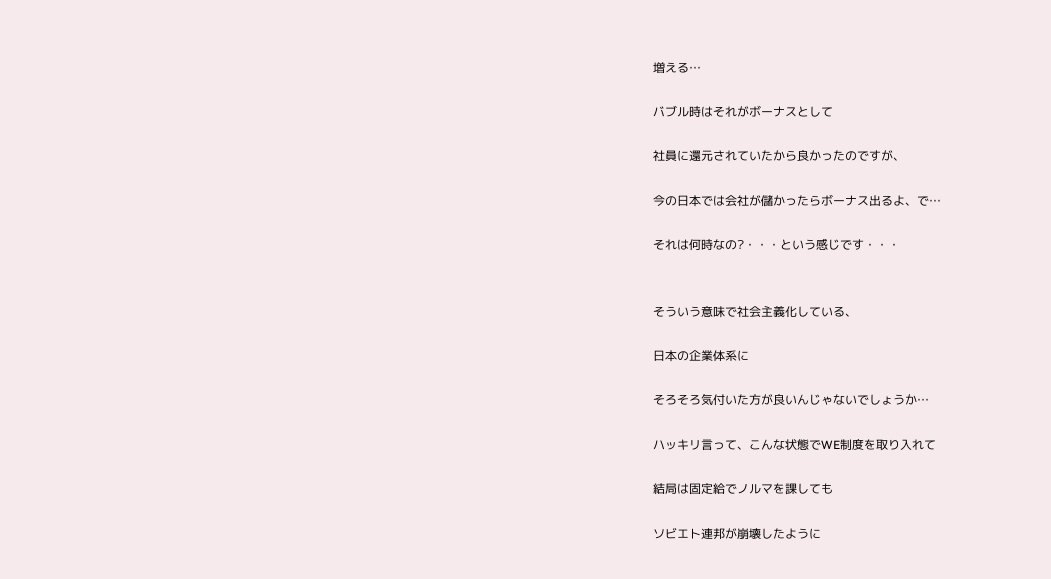増える…

バブル時はそれがボーナスとして

社員に還元されていたから良かったのですが、

今の日本では会社が儲かったらボーナス出るよ、で…

それは何時なの?・・・という感じです・・・


そういう意味で社会主義化している、

日本の企業体系に

そろそろ気付いた方が良いんじゃないでしょうか…

ハッキリ言って、こんな状態でWE制度を取り入れて

結局は固定給でノルマを課しても

ソビエト連邦が崩壊したように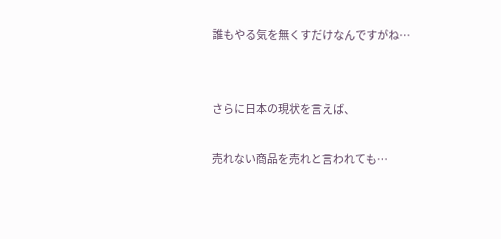誰もやる気を無くすだけなんですがね…


さらに日本の現状を言えば、

売れない商品を売れと言われても…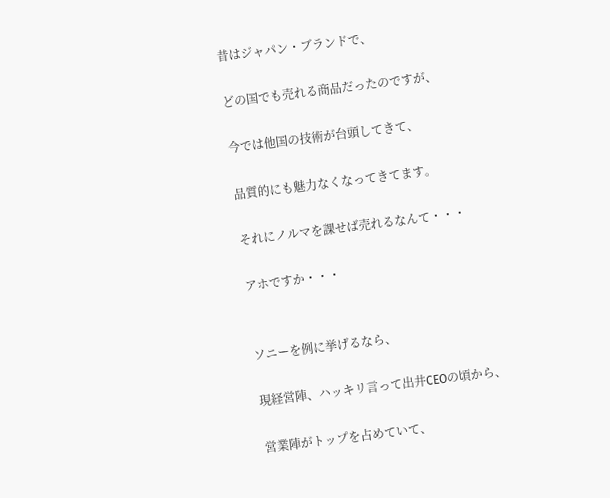昔はジャパン・ブランドで、

どの国でも売れる商品だったのですが、

今では他国の技術が台頭してきて、

品質的にも魅力なくなってきてます。

それにノルマを課せば売れるなんて・・・

アホですか・・・


ソニーを例に挙げるなら、

現経営陣、ハッキリ言って出井CEOの頃から、

営業陣がトップを占めていて、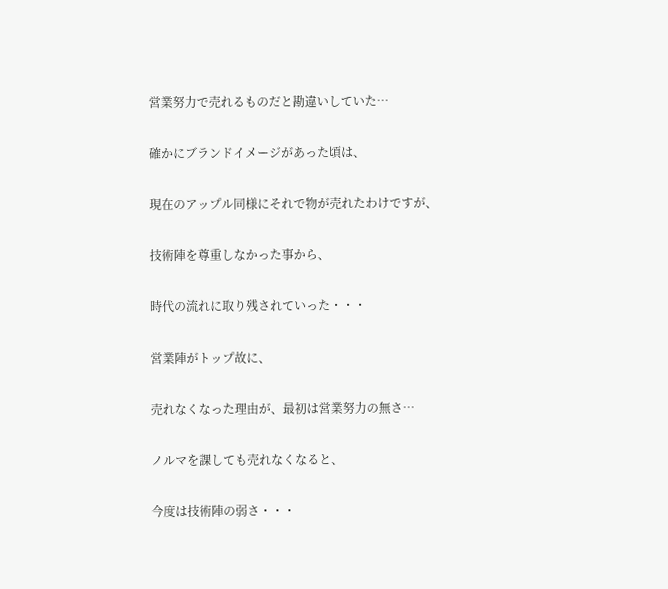営業努力で売れるものだと勘違いしていた…

確かにブランドイメージがあった頃は、

現在のアップル同様にそれで物が売れたわけですが、

技術陣を尊重しなかった事から、

時代の流れに取り残されていった・・・

営業陣がトップ故に、

売れなくなった理由が、最初は営業努力の無さ…

ノルマを課しても売れなくなると、

今度は技術陣の弱さ・・・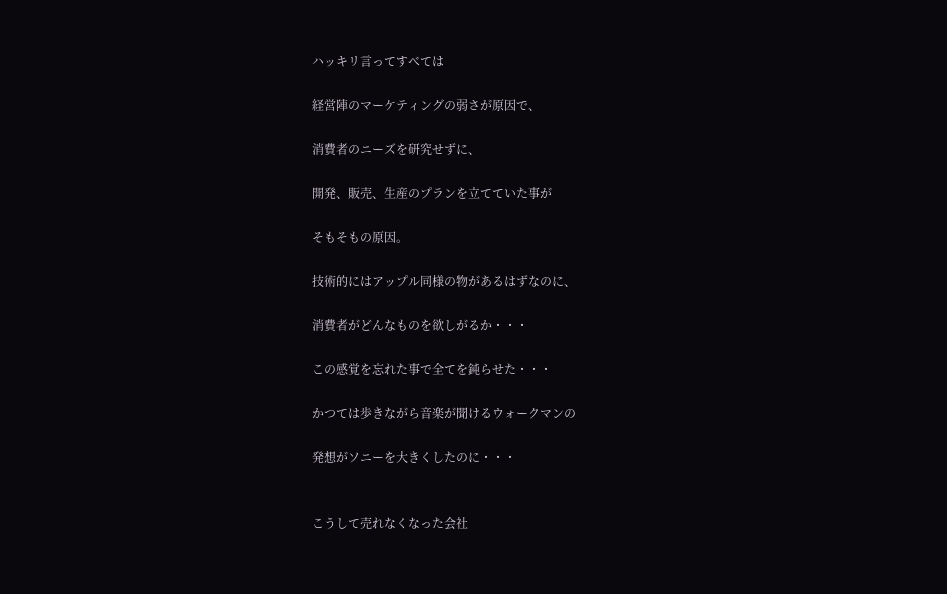ハッキリ言ってすべては

経営陣のマーケティングの弱さが原因で、

消費者のニーズを研究せずに、

開発、販売、生産のプランを立てていた事が

そもそもの原因。

技術的にはアップル同様の物があるはずなのに、

消費者がどんなものを欲しがるか・・・

この感覚を忘れた事で全てを鈍らせた・・・

かつては歩きながら音楽が聞けるウォークマンの

発想がソニーを大きくしたのに・・・


こうして売れなくなった会社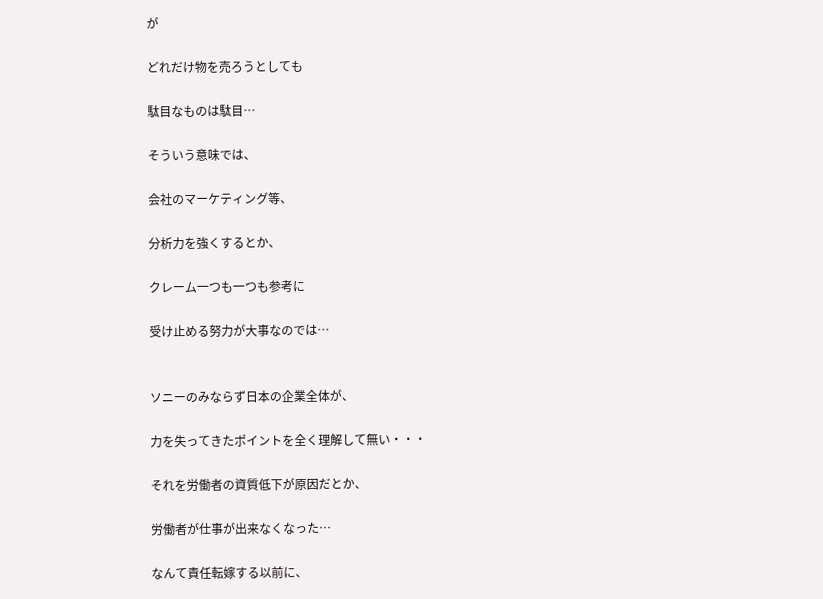が

どれだけ物を売ろうとしても

駄目なものは駄目…

そういう意味では、

会社のマーケティング等、

分析力を強くするとか、

クレーム一つも一つも参考に

受け止める努力が大事なのでは…


ソニーのみならず日本の企業全体が、

力を失ってきたポイントを全く理解して無い・・・

それを労働者の資質低下が原因だとか、

労働者が仕事が出来なくなった…

なんて責任転嫁する以前に、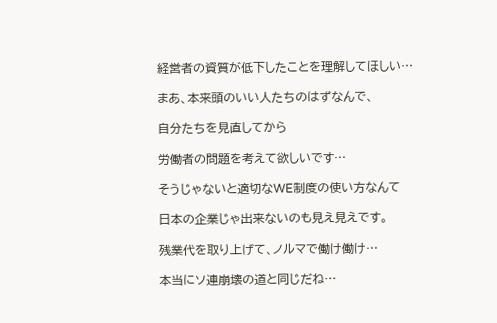経営者の資質が低下したことを理解してほしい…

まあ、本来頭のいい人たちのはずなんで、

自分たちを見直してから

労働者の問題を考えて欲しいです…

そうじゃないと適切なWE制度の使い方なんて

日本の企業じゃ出来ないのも見え見えです。

残業代を取り上げて、ノルマで働け働け…

本当にソ連崩壊の道と同じだね…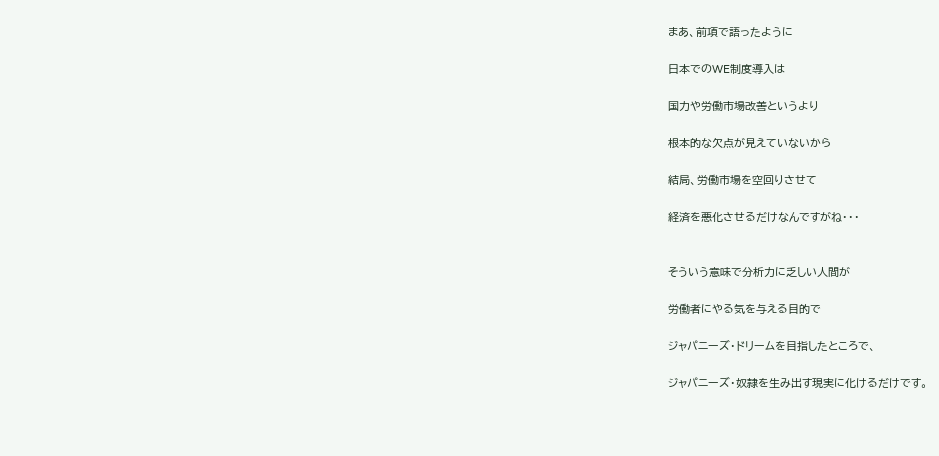まあ、前項で語ったように

日本でのWE制度導入は

国力や労働市場改善というより

根本的な欠点が見えていないから

結局、労働市場を空回りさせて

経済を悪化させるだけなんですがね・・・


そういう意味で分析力に乏しい人間が

労働者にやる気を与える目的で

ジャパニーズ・ドリームを目指したところで、

ジャパニーズ・奴隷を生み出す現実に化けるだけです。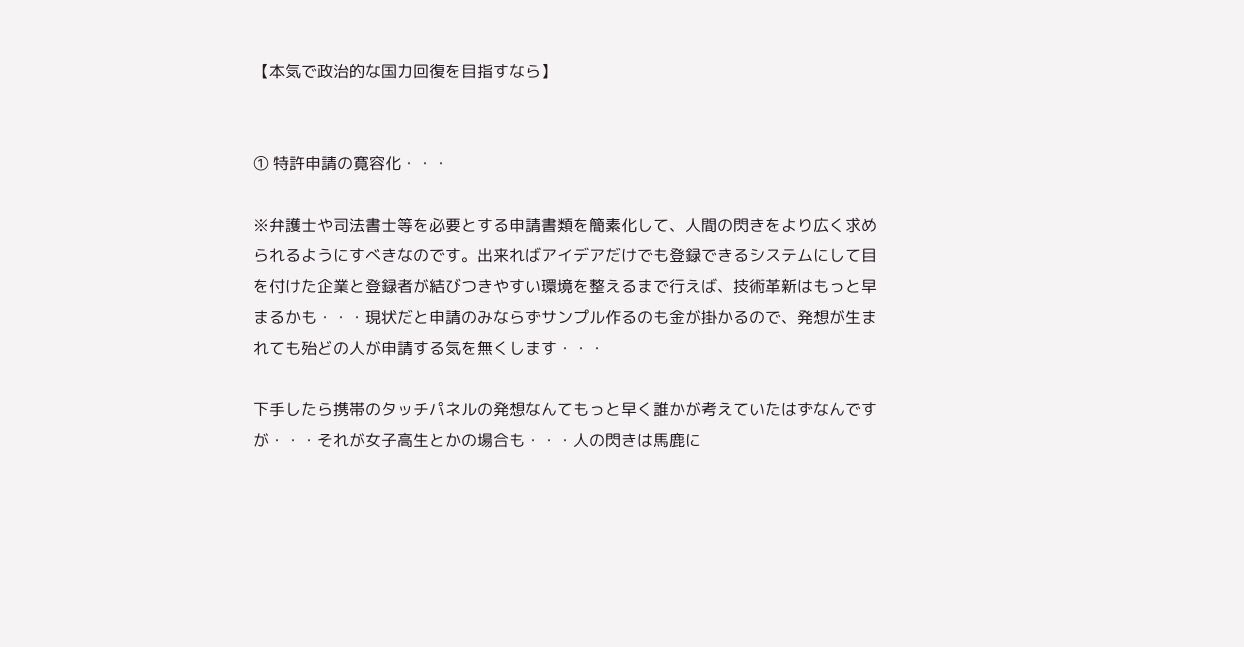【本気で政治的な国力回復を目指すなら】


① 特許申請の寛容化・・・

※弁護士や司法書士等を必要とする申請書類を簡素化して、人間の閃きをより広く求められるようにすべきなのです。出来ればアイデアだけでも登録できるシステムにして目を付けた企業と登録者が結びつきやすい環境を整えるまで行えば、技術革新はもっと早まるかも・・・現状だと申請のみならずサンプル作るのも金が掛かるので、発想が生まれても殆どの人が申請する気を無くします・・・

下手したら携帯のタッチパネルの発想なんてもっと早く誰かが考えていたはずなんですが・・・それが女子高生とかの場合も・・・人の閃きは馬鹿に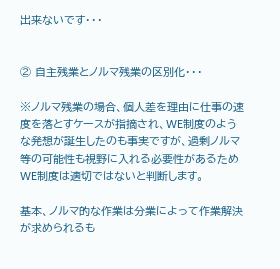出来ないです・・・


② 自主残業とノルマ残業の区別化・・・

※ノルマ残業の場合、個人差を理由に仕事の速度を落とすケースが指摘され、WE制度のような発想が誕生したのも事実ですが、過剰ノルマ等の可能性も視野に入れる必要性があるためWE制度は適切ではないと判断します。

基本、ノルマ的な作業は分業によって作業解決が求められるも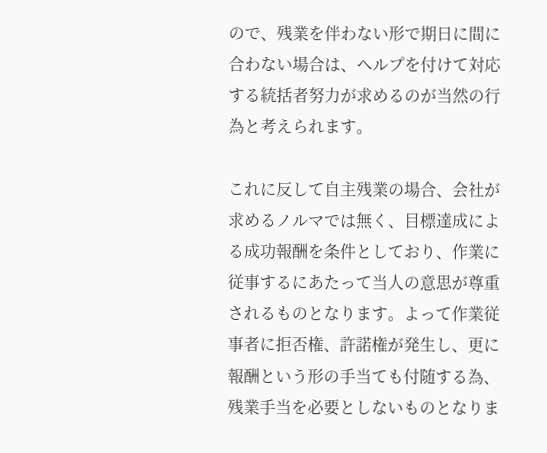ので、残業を伴わない形で期日に間に合わない場合は、ヘルプを付けて対応する統括者努力が求めるのが当然の行為と考えられます。

これに反して自主残業の場合、会社が求めるノルマでは無く、目標達成による成功報酬を条件としており、作業に従事するにあたって当人の意思が尊重されるものとなります。よって作業従事者に拒否権、許諾権が発生し、更に報酬という形の手当ても付随する為、残業手当を必要としないものとなりま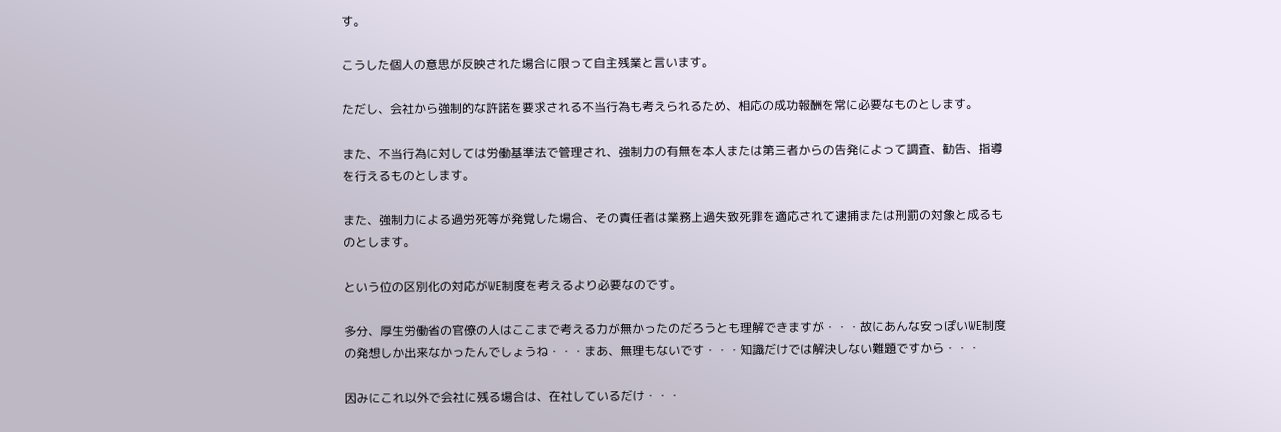す。

こうした個人の意思が反映された場合に限って自主残業と言います。

ただし、会社から強制的な許諾を要求される不当行為も考えられるため、相応の成功報酬を常に必要なものとします。

また、不当行為に対しては労働基準法で管理され、強制力の有無を本人または第三者からの告発によって調査、勧告、指導を行えるものとします。

また、強制力による過労死等が発覚した場合、その責任者は業務上過失致死罪を適応されて逮捕または刑罰の対象と成るものとします。

という位の区別化の対応がWE制度を考えるより必要なのです。

多分、厚生労働省の官僚の人はここまで考える力が無かったのだろうとも理解できますが・・・故にあんな安っぽいWE制度の発想しか出来なかったんでしょうね・・・まあ、無理もないです・・・知識だけでは解決しない難題ですから・・・

因みにこれ以外で会社に残る場合は、在社しているだけ・・・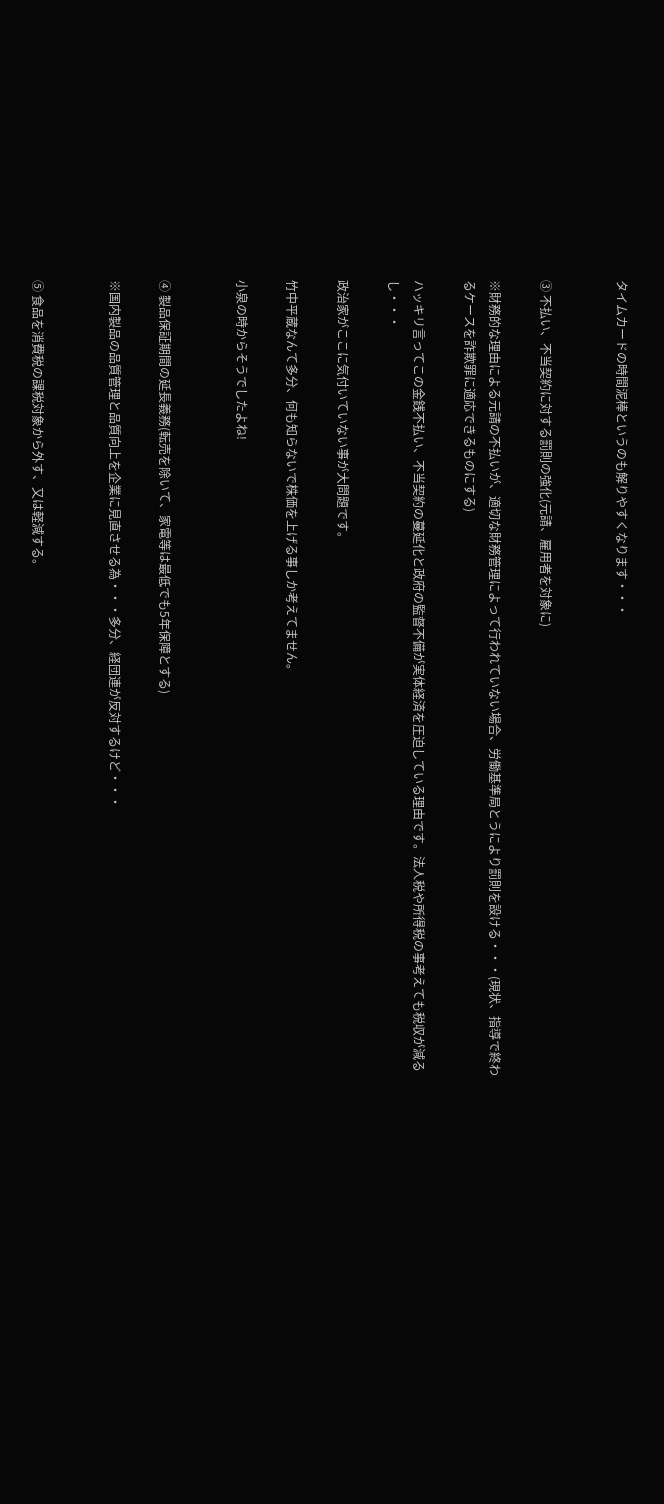タイムカードの時間泥棒というのも解りやすくなります・・・


③ 不払い、不当契約に対する罰則の強化(元請、雇用者を対象に)

※財務的な理由による元請の不払いが、適切な財務管理によって行われていない場合、労働基準局とうにより罰則を設ける・・・(現状、指導で終わるケースを詐欺罪に適応できるものにする)

ハッキリ言ってこの金銭不払い、不当契約の蔓延化と政府の監督不備が実体経済を圧迫している理由です。法人税や所得税の事考えても税収が減るし・・・

政治家がここに気付いていない事が大問題です。

竹中平蔵なんて多分、何も知らないで株価を上げる事しか考えてません。

小泉の時からそうでしたよね!


④ 製品保証期間の延長義務(転売を除いて、家電等は最低でも5年保障とする)

※国内製品の品質管理と品質向上を企業に見直させる為・・・多分、経団連が反対するけど・・・


⑤ 食品を消費税の課税対象から外す、又は軽減する。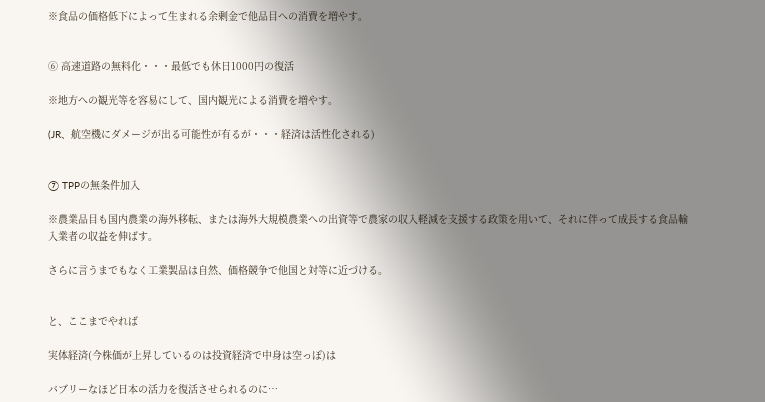※食品の価格低下によって生まれる余剰金で他品目への消費を増やす。


⑥ 高速道路の無料化・・・最低でも休日1000円の復活

※地方への観光等を容易にして、国内観光による消費を増やす。

(JR、航空機にダメージが出る可能性が有るが・・・経済は活性化される)


⑦ TPPの無条件加入

※農業品目も国内農業の海外移転、または海外大規模農業への出資等で農家の収入軽減を支援する政策を用いて、それに伴って成長する食品輸入業者の収益を伸ばす。

さらに言うまでもなく工業製品は自然、価格競争で他国と対等に近づける。


と、ここまでやれば

実体経済(今株価が上昇しているのは投資経済で中身は空っぽ)は

バブリーなほど日本の活力を復活させられるのに…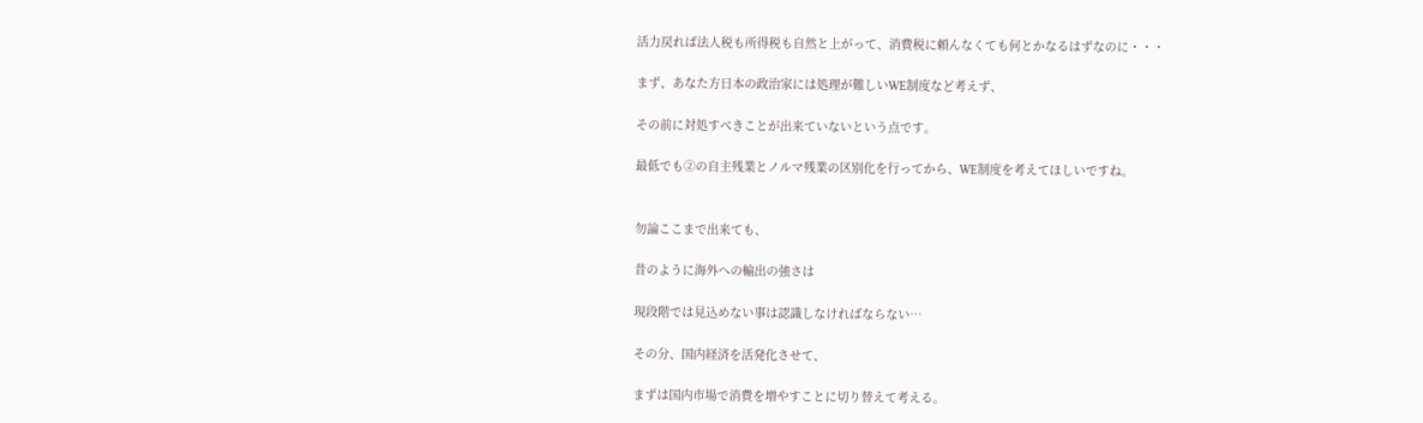活力戻れば法人税も所得税も自然と上がって、消費税に頼んなくても何とかなるはずなのに・・・

まず、あなた方日本の政治家には処理が難しいWE制度など考えず、

その前に対処すべきことが出来ていないという点です。

最低でも②の自主残業とノルマ残業の区別化を行ってから、WE制度を考えてほしいですね。


勿論ここまで出来ても、

昔のように海外への輸出の強さは

現段階では見込めない事は認識しなければならない…

その分、国内経済を活発化させて、

まずは国内市場で消費を増やすことに切り替えて考える。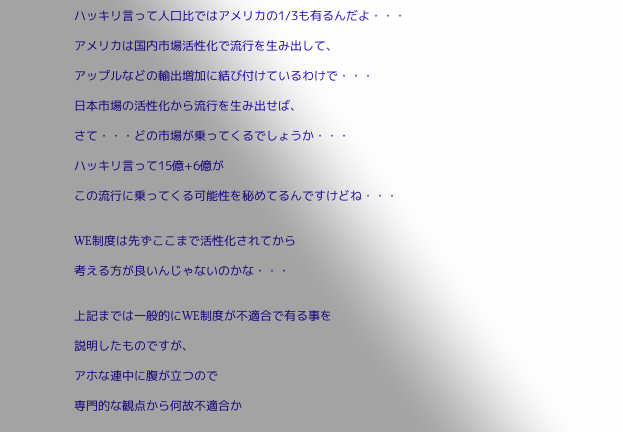ハッキリ言って人口比ではアメリカの1/3も有るんだよ・・・

アメリカは国内市場活性化で流行を生み出して、

アップルなどの輸出増加に結び付けているわけで・・・

日本市場の活性化から流行を生み出せば、

さて・・・どの市場が乗ってくるでしょうか・・・

ハッキリ言って15億+6億が

この流行に乗ってくる可能性を秘めてるんですけどね・・・


WE制度は先ずここまで活性化されてから

考える方が良いんじゃないのかな・・・


上記までは一般的にWE制度が不適合で有る事を

説明したものですが、

アホな連中に腹が立つので

専門的な観点から何故不適合か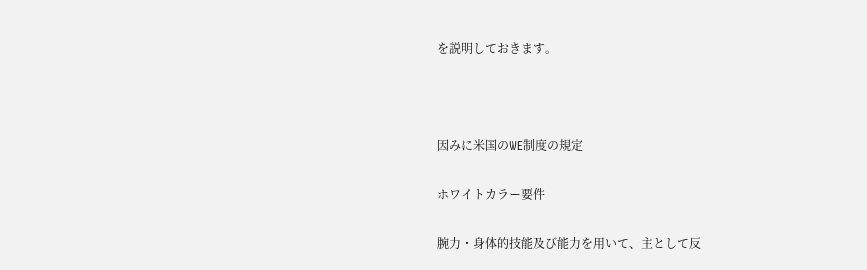を説明しておきます。



因みに米国のWE制度の規定

ホワイトカラー要件

腕力・身体的技能及び能力を用いて、主として反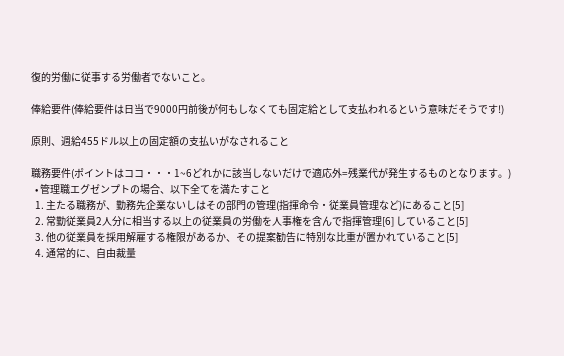復的労働に従事する労働者でないこと。

俸給要件(俸給要件は日当で9000円前後が何もしなくても固定給として支払われるという意味だそうです!)

原則、週給455ドル以上の固定額の支払いがなされること

職務要件(ポイントはココ・・・1~6どれかに該当しないだけで適応外=残業代が発生するものとなります。)
  • 管理職エグゼンプトの場合、以下全てを満たすこと
  1. 主たる職務が、勤務先企業ないしはその部門の管理(指揮命令・従業員管理など)にあること[5]
  2. 常勤従業員2人分に相当する以上の従業員の労働を人事権を含んで指揮管理[6] していること[5]
  3. 他の従業員を採用解雇する権限があるか、その提案勧告に特別な比重が置かれていること[5]
  4. 通常的に、自由裁量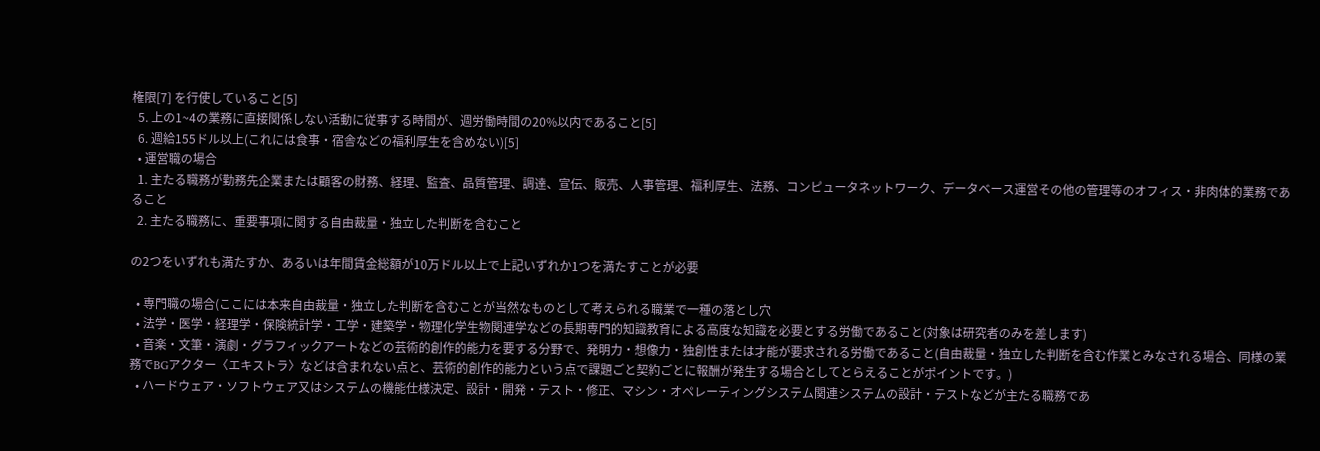権限[7] を行使していること[5]
  5. 上の1~4の業務に直接関係しない活動に従事する時間が、週労働時間の20%以内であること[5]
  6. 週給155ドル以上(これには食事・宿舎などの福利厚生を含めない)[5]
  • 運営職の場合
  1. 主たる職務が勤務先企業または顧客の財務、経理、監査、品質管理、調達、宣伝、販売、人事管理、福利厚生、法務、コンピュータネットワーク、データベース運営その他の管理等のオフィス・非肉体的業務であること
  2. 主たる職務に、重要事項に関する自由裁量・独立した判断を含むこと

の2つをいずれも満たすか、あるいは年間賃金総額が10万ドル以上で上記いずれか1つを満たすことが必要

  • 専門職の場合(ここには本来自由裁量・独立した判断を含むことが当然なものとして考えられる職業で一種の落とし穴
  • 法学・医学・経理学・保険統計学・工学・建築学・物理化学生物関連学などの長期専門的知識教育による高度な知識を必要とする労働であること(対象は研究者のみを差します)
  • 音楽・文筆・演劇・グラフィックアートなどの芸術的創作的能力を要する分野で、発明力・想像力・独創性または才能が要求される労働であること(自由裁量・独立した判断を含む作業とみなされる場合、同様の業務でBGアクター〈エキストラ〉などは含まれない点と、芸術的創作的能力という点で課題ごと契約ごとに報酬が発生する場合としてとらえることがポイントです。)
  • ハードウェア・ソフトウェア又はシステムの機能仕様決定、設計・開発・テスト・修正、マシン・オペレーティングシステム関連システムの設計・テストなどが主たる職務であ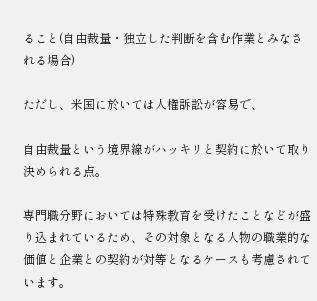ること(自由裁量・独立した判断を含む作業とみなされる場合)

ただし、米国に於いては人権訴訟が容易で、

自由裁量という境界線がハッキリと契約に於いて取り決められる点。

専門職分野においては特殊教育を受けたことなどが盛り込まれているため、その対象となる人物の職業的な価値と企業との契約が対等となるケースも考慮されています。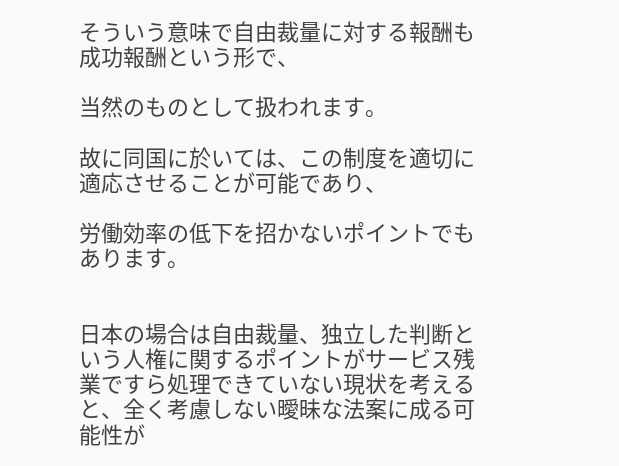そういう意味で自由裁量に対する報酬も成功報酬という形で、

当然のものとして扱われます。

故に同国に於いては、この制度を適切に適応させることが可能であり、

労働効率の低下を招かないポイントでもあります。


日本の場合は自由裁量、独立した判断という人権に関するポイントがサービス残業ですら処理できていない現状を考えると、全く考慮しない曖昧な法案に成る可能性が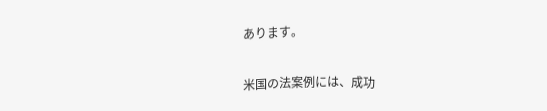あります。

米国の法案例には、成功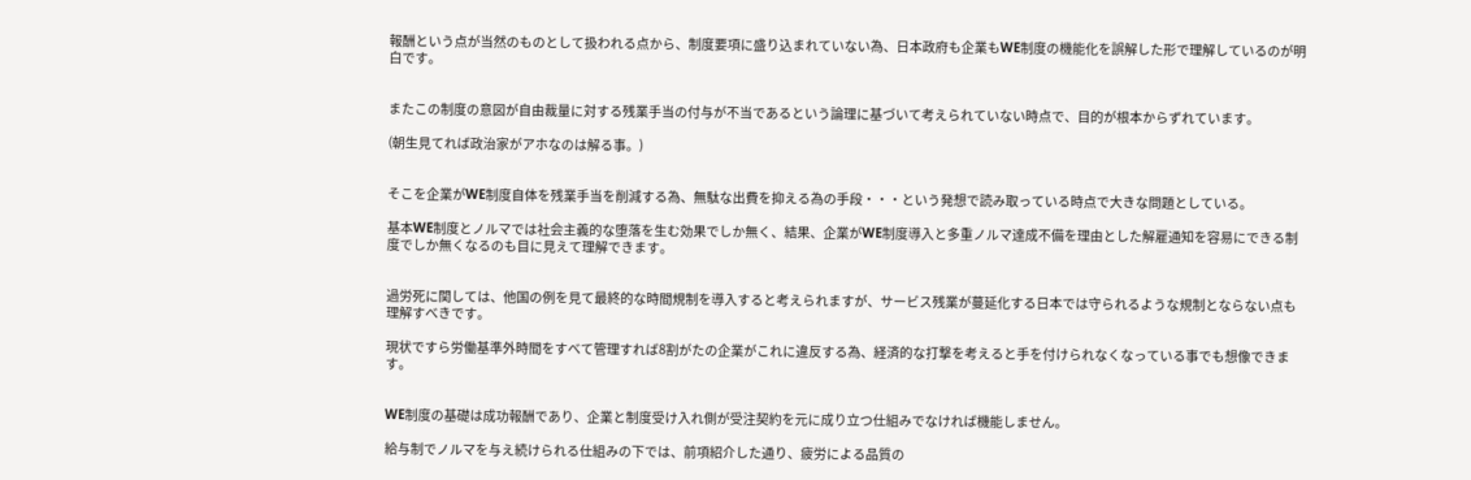報酬という点が当然のものとして扱われる点から、制度要項に盛り込まれていない為、日本政府も企業もWE制度の機能化を誤解した形で理解しているのが明白です。


またこの制度の意図が自由裁量に対する残業手当の付与が不当であるという論理に基づいて考えられていない時点で、目的が根本からずれています。

(朝生見てれば政治家がアホなのは解る事。)


そこを企業がWE制度自体を残業手当を削減する為、無駄な出費を抑える為の手段・・・という発想で読み取っている時点で大きな問題としている。

基本WE制度とノルマでは社会主義的な堕落を生む効果でしか無く、結果、企業がWE制度導入と多重ノルマ達成不備を理由とした解雇通知を容易にできる制度でしか無くなるのも目に見えて理解できます。


過労死に関しては、他国の例を見て最終的な時間規制を導入すると考えられますが、サービス残業が蔓延化する日本では守られるような規制とならない点も理解すべきです。

現状ですら労働基準外時間をすべて管理すれば8割がたの企業がこれに違反する為、経済的な打撃を考えると手を付けられなくなっている事でも想像できます。


WE制度の基礎は成功報酬であり、企業と制度受け入れ側が受注契約を元に成り立つ仕組みでなければ機能しません。

給与制でノルマを与え続けられる仕組みの下では、前項紹介した通り、疲労による品質の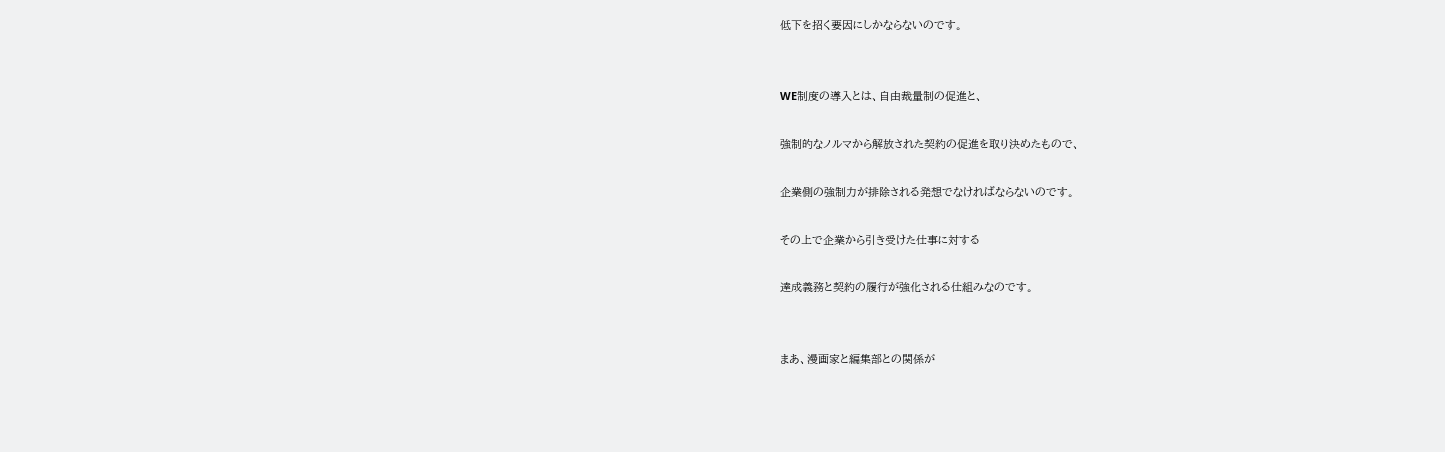低下を招く要因にしかならないのです。


WE制度の導入とは、自由裁量制の促進と、

強制的なノルマから解放された契約の促進を取り決めたもので、

企業側の強制力が排除される発想でなければならないのです。

その上で企業から引き受けた仕事に対する

達成義務と契約の履行が強化される仕組みなのです。


まあ、漫画家と編集部との関係が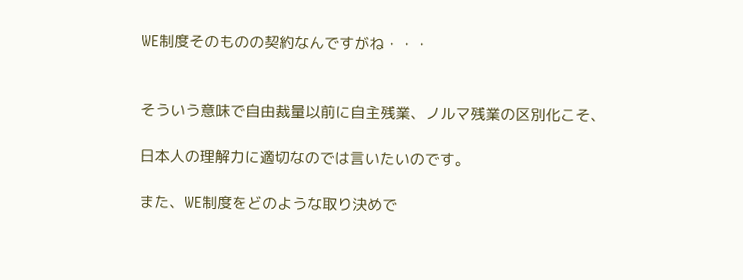WE制度そのものの契約なんですがね・・・


そういう意味で自由裁量以前に自主残業、ノルマ残業の区別化こそ、

日本人の理解力に適切なのでは言いたいのです。

また、WE制度をどのような取り決めで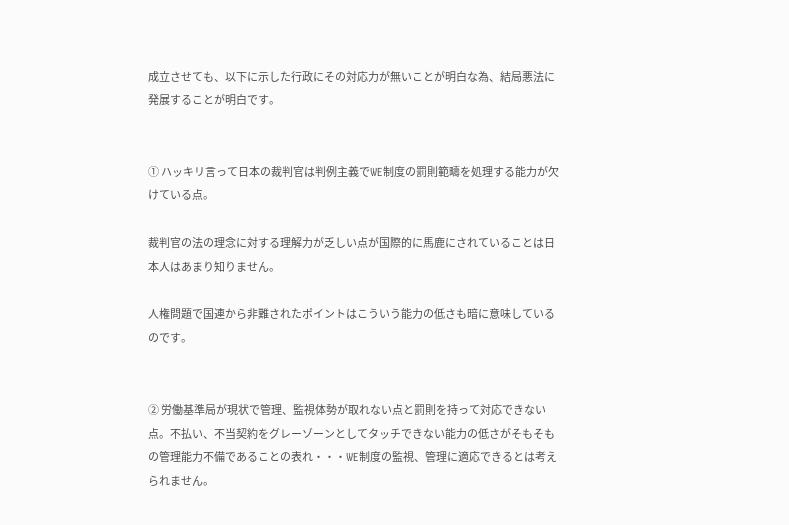成立させても、以下に示した行政にその対応力が無いことが明白な為、結局悪法に発展することが明白です。


① ハッキリ言って日本の裁判官は判例主義でWE制度の罰則範疇を処理する能力が欠けている点。

裁判官の法の理念に対する理解力が乏しい点が国際的に馬鹿にされていることは日本人はあまり知りません。

人権問題で国連から非難されたポイントはこういう能力の低さも暗に意味しているのです。


② 労働基準局が現状で管理、監視体勢が取れない点と罰則を持って対応できない点。不払い、不当契約をグレーゾーンとしてタッチできない能力の低さがそもそもの管理能力不備であることの表れ・・・WE制度の監視、管理に適応できるとは考えられません。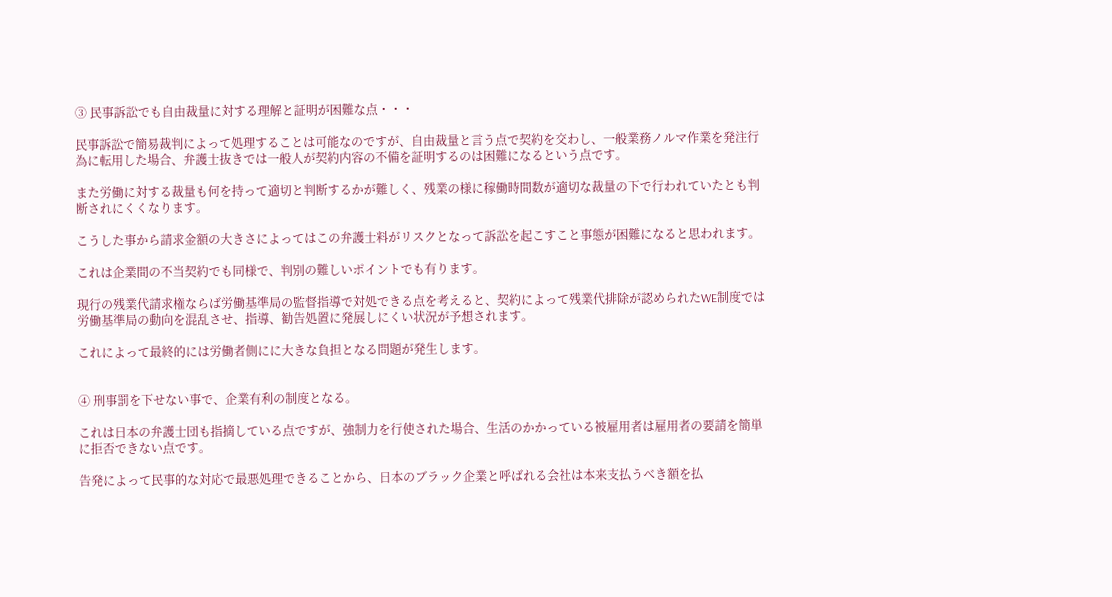③ 民事訴訟でも自由裁量に対する理解と証明が困難な点・・・

民事訴訟で簡易裁判によって処理することは可能なのですが、自由裁量と言う点で契約を交わし、一般業務ノルマ作業を発注行為に転用した場合、弁護士抜きでは一般人が契約内容の不備を証明するのは困難になるという点です。

また労働に対する裁量も何を持って適切と判断するかが難しく、残業の様に稼働時間数が適切な裁量の下で行われていたとも判断されにくくなります。

こうした事から請求金額の大きさによってはこの弁護士料がリスクとなって訴訟を起こすこと事態が困難になると思われます。

これは企業間の不当契約でも同様で、判別の難しいポイントでも有ります。

現行の残業代請求権ならば労働基準局の監督指導で対処できる点を考えると、契約によって残業代排除が認められたWE制度では労働基準局の動向を混乱させ、指導、勧告処置に発展しにくい状況が予想されます。

これによって最終的には労働者側にに大きな負担となる問題が発生します。


④ 刑事罰を下せない事で、企業有利の制度となる。

これは日本の弁護士団も指摘している点ですが、強制力を行使された場合、生活のかかっている被雇用者は雇用者の要請を簡単に拒否できない点です。

告発によって民事的な対応で最悪処理できることから、日本のブラック企業と呼ばれる会社は本来支払うべき額を払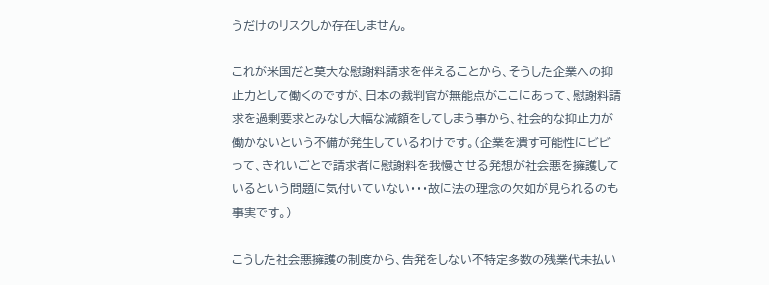うだけのリスクしか存在しません。

これが米国だと莫大な慰謝料請求を伴えることから、そうした企業への抑止力として働くのですが、日本の裁判官が無能点がここにあって、慰謝料請求を過剰要求とみなし大幅な減額をしてしまう事から、社会的な抑止力が働かないという不備が発生しているわけです。(企業を潰す可能性にビビって、きれいごとで請求者に慰謝料を我慢させる発想が社会悪を擁護しているという問題に気付いていない・・・故に法の理念の欠如が見られるのも事実です。)

こうした社会悪擁護の制度から、告発をしない不特定多数の残業代未払い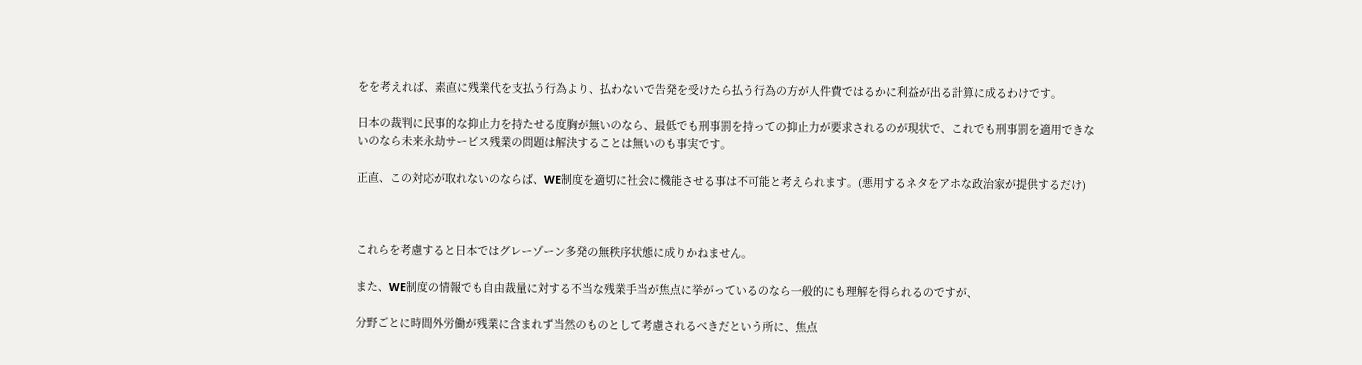をを考えれば、素直に残業代を支払う行為より、払わないで告発を受けたら払う行為の方が人件費ではるかに利益が出る計算に成るわけです。

日本の裁判に民事的な抑止力を持たせる度胸が無いのなら、最低でも刑事罰を持っての抑止力が要求されるのが現状で、これでも刑事罰を適用できないのなら未来永劫サービス残業の問題は解決することは無いのも事実です。

正直、この対応が取れないのならば、WE制度を適切に社会に機能させる事は不可能と考えられます。(悪用するネタをアホな政治家が提供するだけ)



これらを考慮すると日本ではグレーゾーン多発の無秩序状態に成りかねません。

また、WE制度の情報でも自由裁量に対する不当な残業手当が焦点に挙がっているのなら一般的にも理解を得られるのですが、

分野ごとに時間外労働が残業に含まれず当然のものとして考慮されるべきだという所に、焦点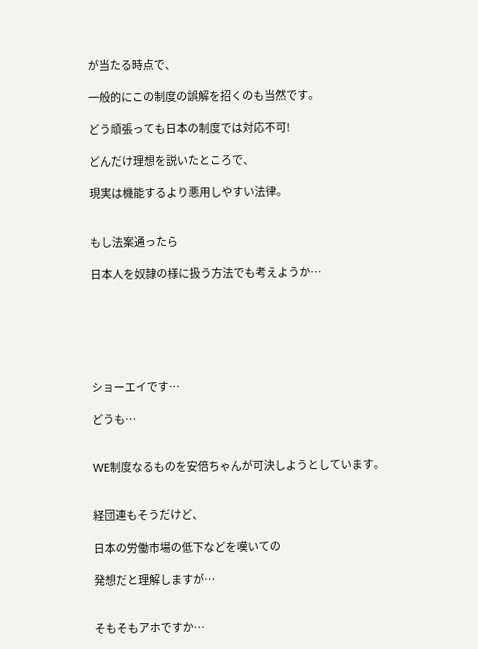が当たる時点で、

一般的にこの制度の誤解を招くのも当然です。

どう頑張っても日本の制度では対応不可!

どんだけ理想を説いたところで、

現実は機能するより悪用しやすい法律。


もし法案通ったら

日本人を奴隷の様に扱う方法でも考えようか…






ショーエイです…

どうも…


WE制度なるものを安倍ちゃんが可決しようとしています。


経団連もそうだけど、

日本の労働市場の低下などを嘆いての

発想だと理解しますが…


そもそもアホですか…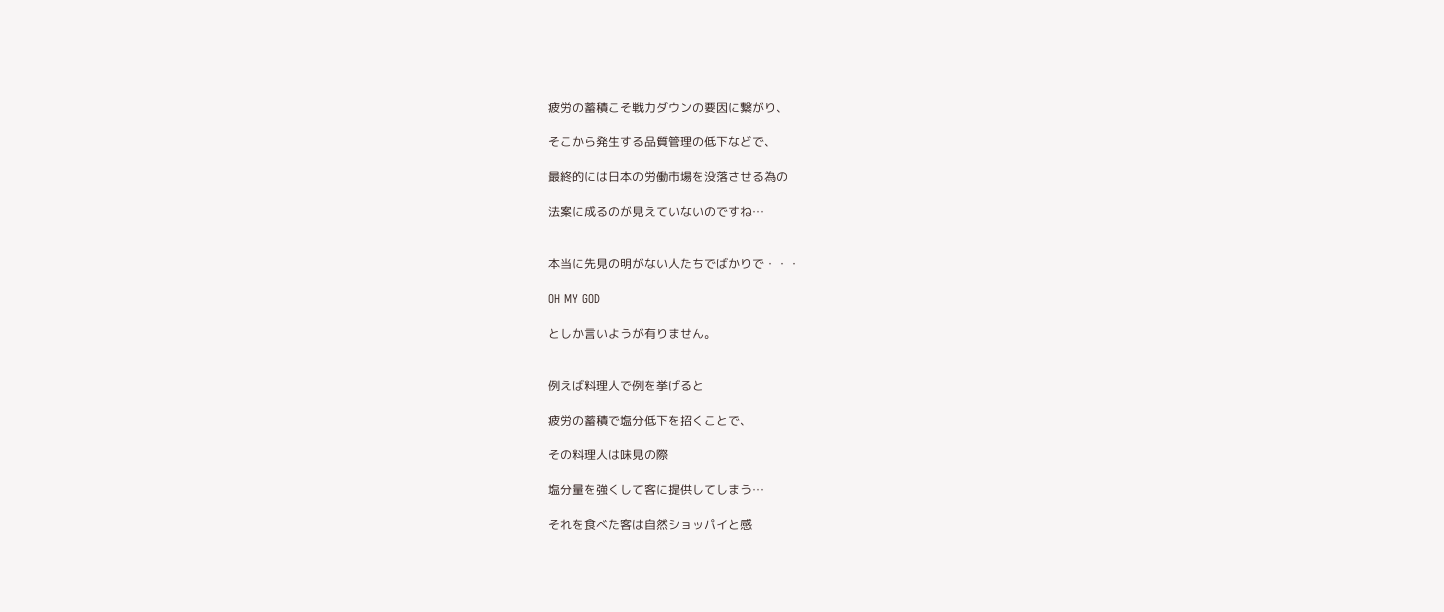疲労の蓄積こそ戦力ダウンの要因に繋がり、

そこから発生する品質管理の低下などで、

最終的には日本の労働市場を没落させる為の

法案に成るのが見えていないのですね…


本当に先見の明がない人たちでばかりで・・・

OH MY GOD

としか言いようが有りません。


例えば料理人で例を挙げると

疲労の蓄積で塩分低下を招くことで、

その料理人は味見の際

塩分量を強くして客に提供してしまう…

それを食べた客は自然ショッパイと感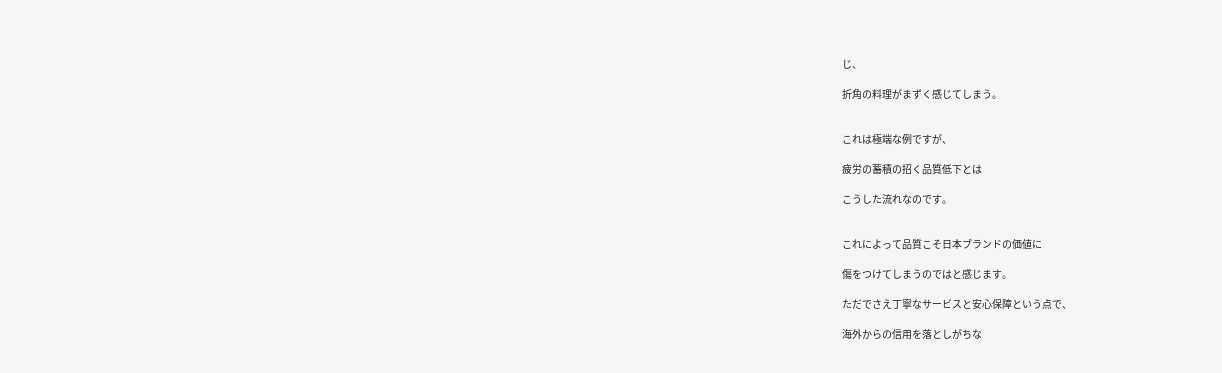じ、

折角の料理がまずく感じてしまう。


これは極端な例ですが、

疲労の蓄積の招く品質低下とは

こうした流れなのです。


これによって品質こそ日本ブランドの価値に

傷をつけてしまうのではと感じます。

ただでさえ丁寧なサービスと安心保障という点で、

海外からの信用を落としがちな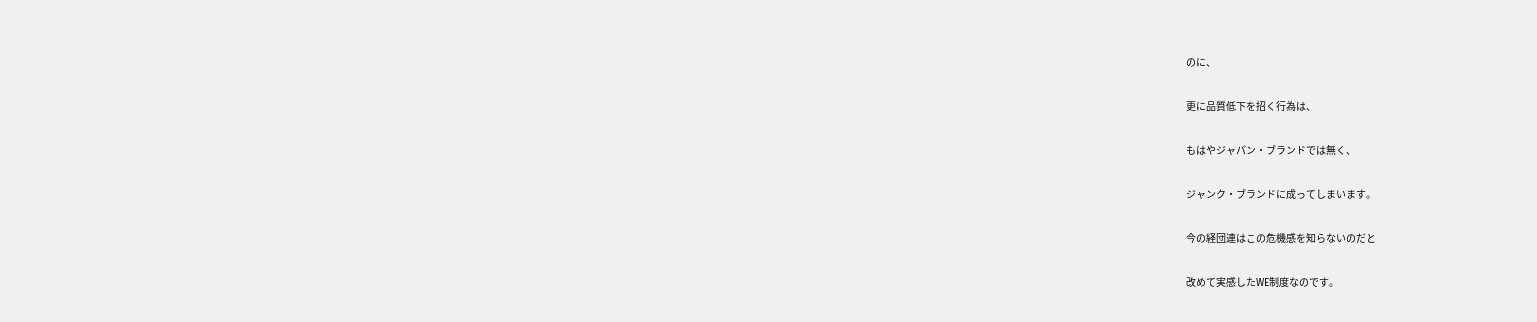のに、

更に品質低下を招く行為は、

もはやジャパン・ブランドでは無く、

ジャンク・ブランドに成ってしまいます。

今の経団連はこの危機感を知らないのだと

改めて実感したWE制度なのです。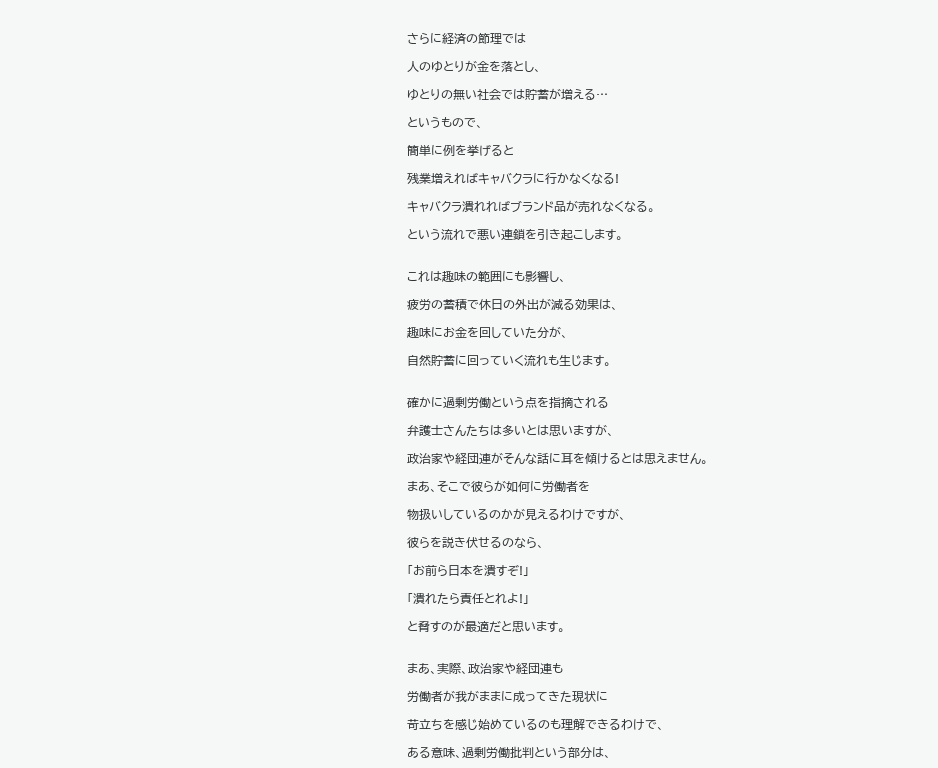さらに経済の節理では

人のゆとりが金を落とし、

ゆとりの無い社会では貯蓄が増える…

というもので、

簡単に例を挙げると

残業増えればキャバクラに行かなくなる!

キャバクラ潰れればブランド品が売れなくなる。

という流れで悪い連鎖を引き起こします。


これは趣味の範囲にも影響し、

疲労の蓄積で休日の外出が減る効果は、

趣味にお金を回していた分が、

自然貯蓄に回っていく流れも生じます。


確かに過剰労働という点を指摘される

弁護士さんたちは多いとは思いますが、

政治家や経団連がそんな話に耳を傾けるとは思えません。

まあ、そこで彼らが如何に労働者を

物扱いしているのかが見えるわけですが、

彼らを説き伏せるのなら、

「お前ら日本を潰すぞ!」

「潰れたら責任とれよ!」

と脅すのが最適だと思います。


まあ、実際、政治家や経団連も

労働者が我がままに成ってきた現状に

苛立ちを感じ始めているのも理解できるわけで、

ある意味、過剰労働批判という部分は、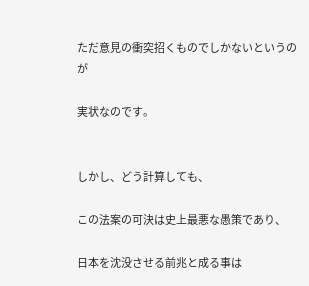ただ意見の衝突招くものでしかないというのが

実状なのです。


しかし、どう計算しても、

この法案の可決は史上最悪な愚策であり、

日本を沈没させる前兆と成る事は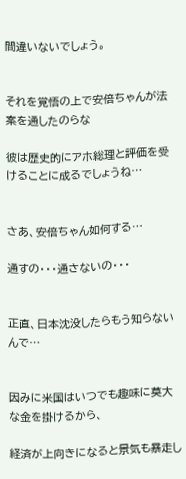間違いないでしょう。


それを覚悟の上で安倍ちゃんが法案を通したのらな

彼は歴史的にアホ総理と評価を受けることに成るでしょうね…


さあ、安倍ちゃん如何する…

通すの・・・通さないの・・・


正直、日本沈没したらもう知らないんで…


因みに米国はいつでも趣味に莫大な金を掛けるから、

経済が上向きになると景気も暴走し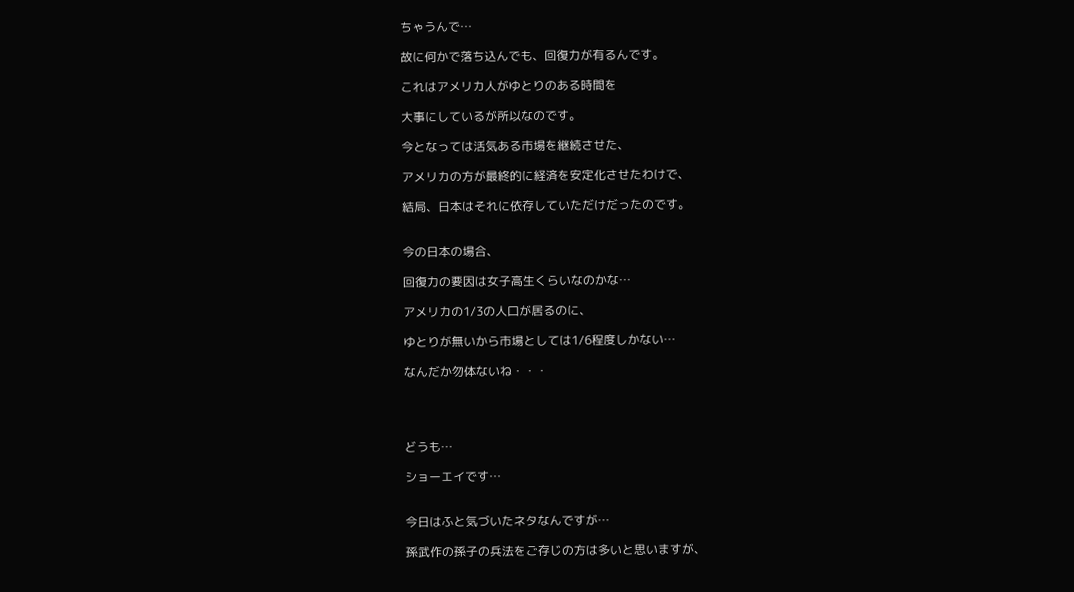ちゃうんで…

故に何かで落ち込んでも、回復力が有るんです。

これはアメリカ人がゆとりのある時間を

大事にしているが所以なのです。

今となっては活気ある市場を継続させた、

アメリカの方が最終的に経済を安定化させたわけで、

結局、日本はそれに依存していただけだったのです。


今の日本の場合、

回復力の要因は女子高生くらいなのかな…

アメリカの1/3の人口が居るのに、

ゆとりが無いから市場としては1/6程度しかない…

なんだか勿体ないね・・・




どうも…

ショーエイです…


今日はふと気づいたネタなんですが…

孫武作の孫子の兵法をご存じの方は多いと思いますが、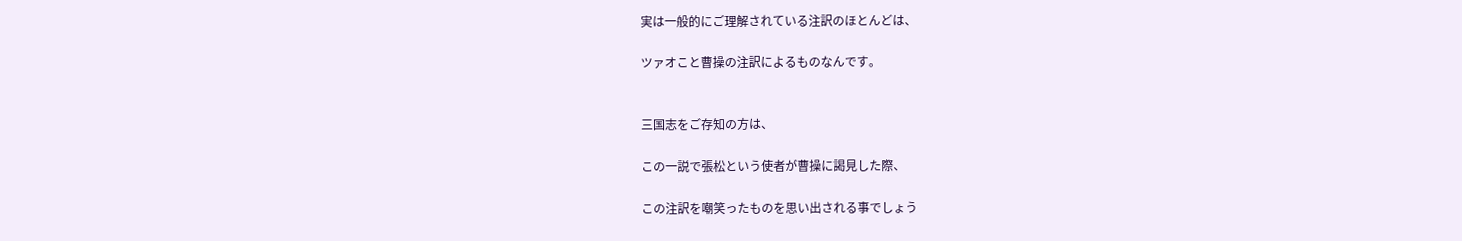実は一般的にご理解されている注訳のほとんどは、

ツァオこと曹操の注訳によるものなんです。


三国志をご存知の方は、

この一説で張松という使者が曹操に謁見した際、

この注訳を嘲笑ったものを思い出される事でしょう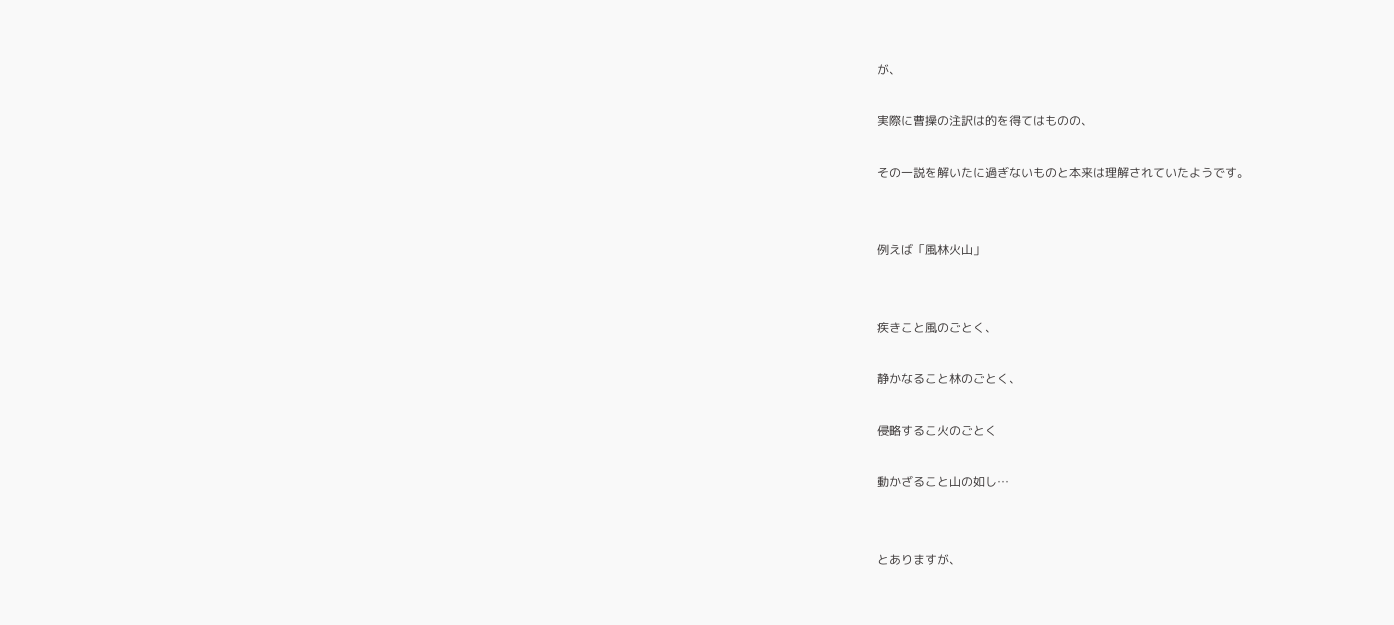が、

実際に曹操の注訳は的を得てはものの、

その一説を解いたに過ぎないものと本来は理解されていたようです。


例えば「風林火山」


疾きこと風のごとく、

静かなること林のごとく、

侵略するこ火のごとく

動かざること山の如し…


とありますが、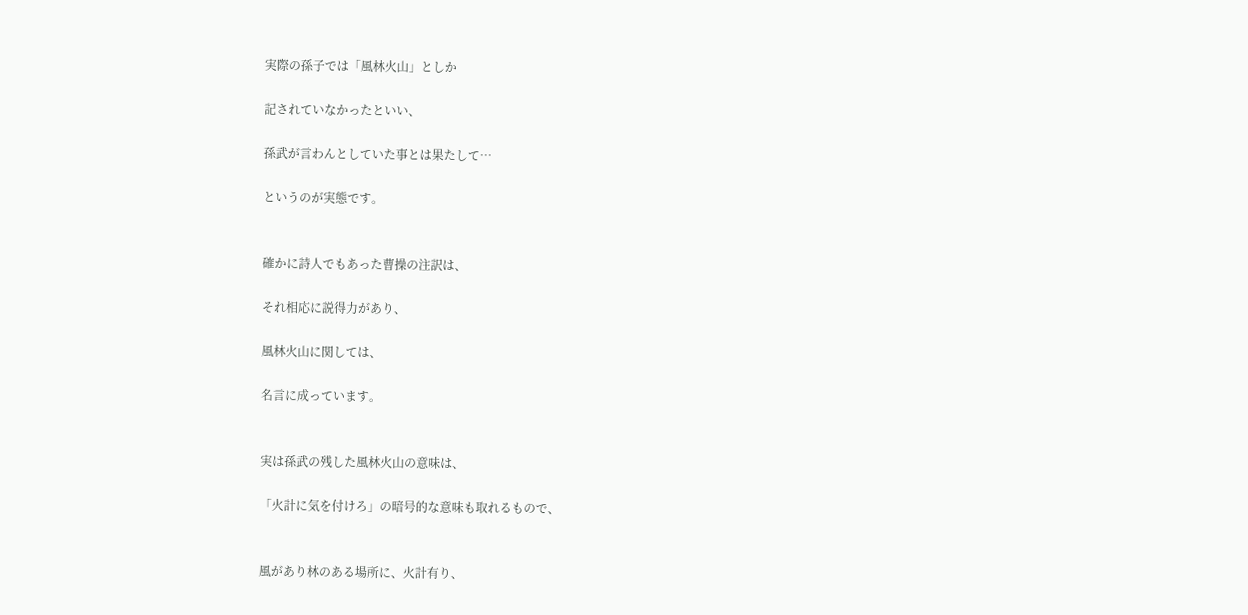実際の孫子では「風林火山」としか

記されていなかったといい、

孫武が言わんとしていた事とは果たして…

というのが実態です。


確かに詩人でもあった曹操の注訳は、

それ相応に説得力があり、

風林火山に関しては、

名言に成っています。


実は孫武の残した風林火山の意味は、

「火計に気を付けろ」の暗号的な意味も取れるもので、


風があり林のある場所に、火計有り、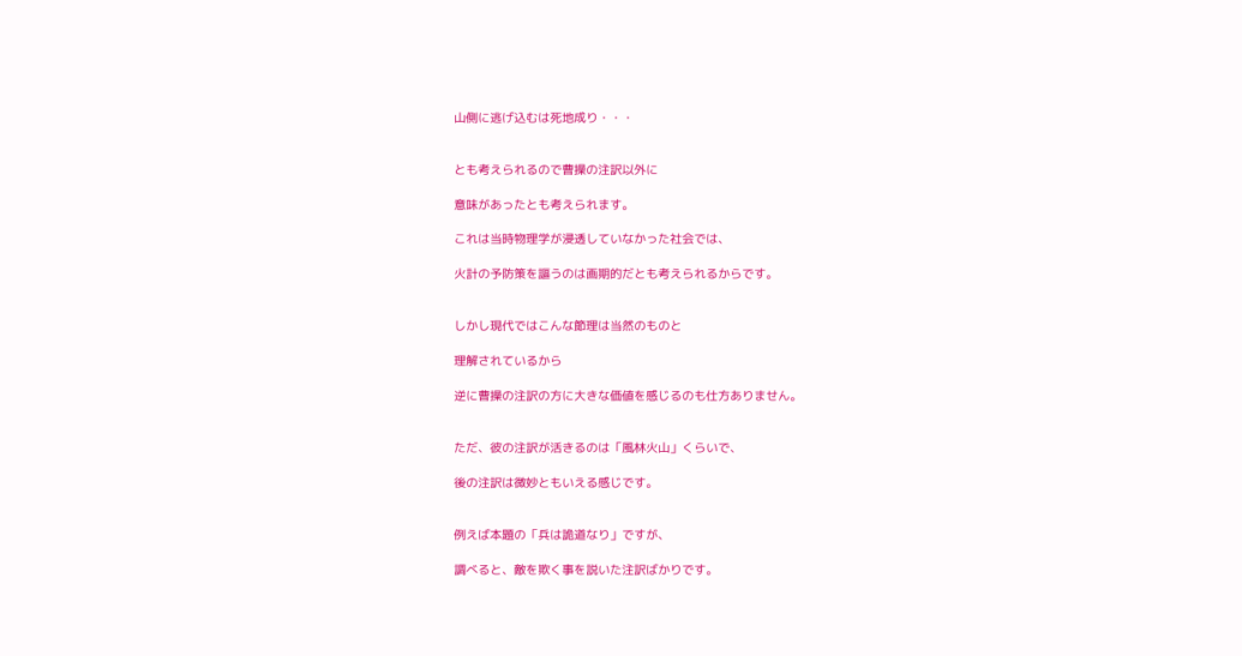山側に逃げ込むは死地成り・・・


とも考えられるので曹操の注訳以外に

意味があったとも考えられます。

これは当時物理学が浸透していなかった社会では、

火計の予防策を謳うのは画期的だとも考えられるからです。


しかし現代ではこんな節理は当然のものと

理解されているから

逆に曹操の注訳の方に大きな価値を感じるのも仕方ありません。


ただ、彼の注訳が活きるのは「風林火山」くらいで、

後の注訳は微妙ともいえる感じです。


例えば本題の「兵は詭道なり」ですが、

調べると、敵を欺く事を説いた注訳ばかりです。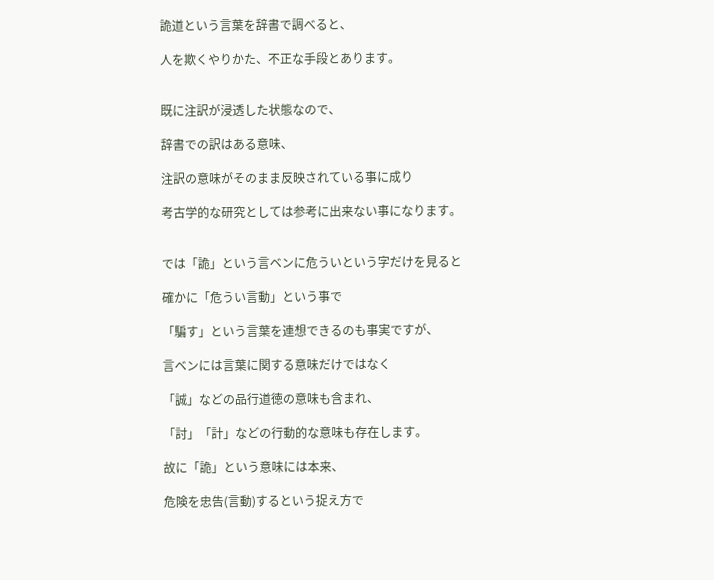詭道という言葉を辞書で調べると、

人を欺くやりかた、不正な手段とあります。


既に注訳が浸透した状態なので、

辞書での訳はある意味、

注訳の意味がそのまま反映されている事に成り

考古学的な研究としては参考に出来ない事になります。


では「詭」という言ベンに危ういという字だけを見ると

確かに「危うい言動」という事で

「騙す」という言葉を連想できるのも事実ですが、

言ベンには言葉に関する意味だけではなく

「誠」などの品行道徳の意味も含まれ、

「討」「計」などの行動的な意味も存在します。

故に「詭」という意味には本来、

危険を忠告(言動)するという捉え方で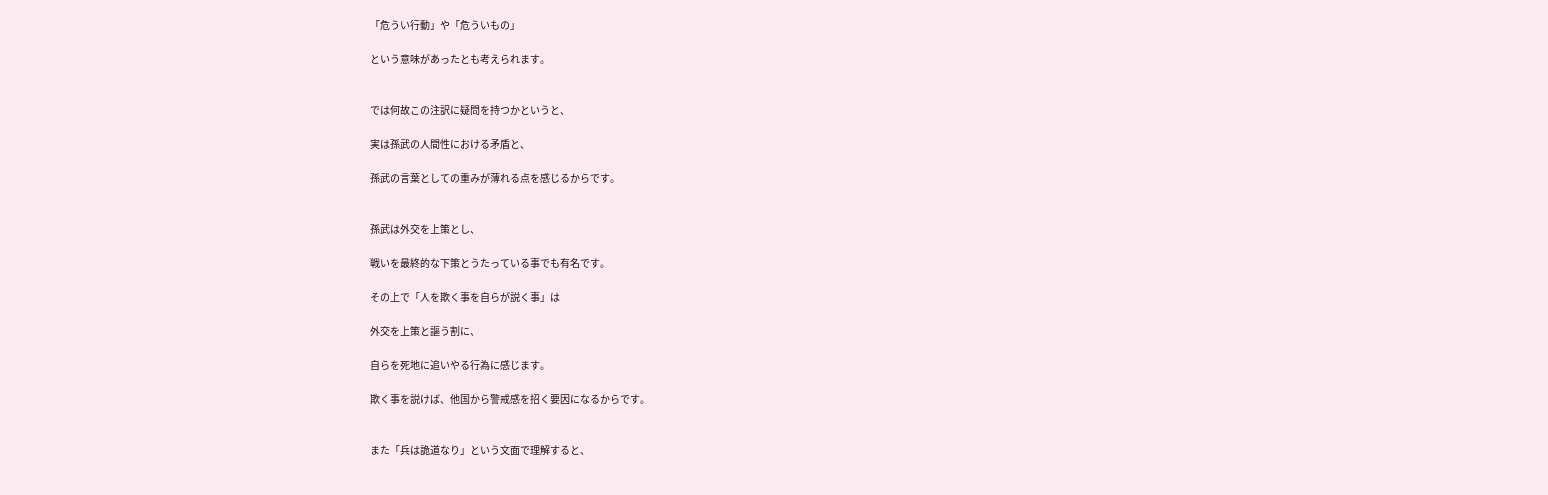「危うい行動」や「危ういもの」

という意味があったとも考えられます。


では何故この注訳に疑問を持つかというと、

実は孫武の人間性における矛盾と、

孫武の言葉としての重みが薄れる点を感じるからです。


孫武は外交を上策とし、

戦いを最終的な下策とうたっている事でも有名です。

その上で「人を欺く事を自らが説く事」は

外交を上策と謳う割に、

自らを死地に追いやる行為に感じます。

欺く事を説けば、他国から警戒感を招く要因になるからです。


また「兵は詭道なり」という文面で理解すると、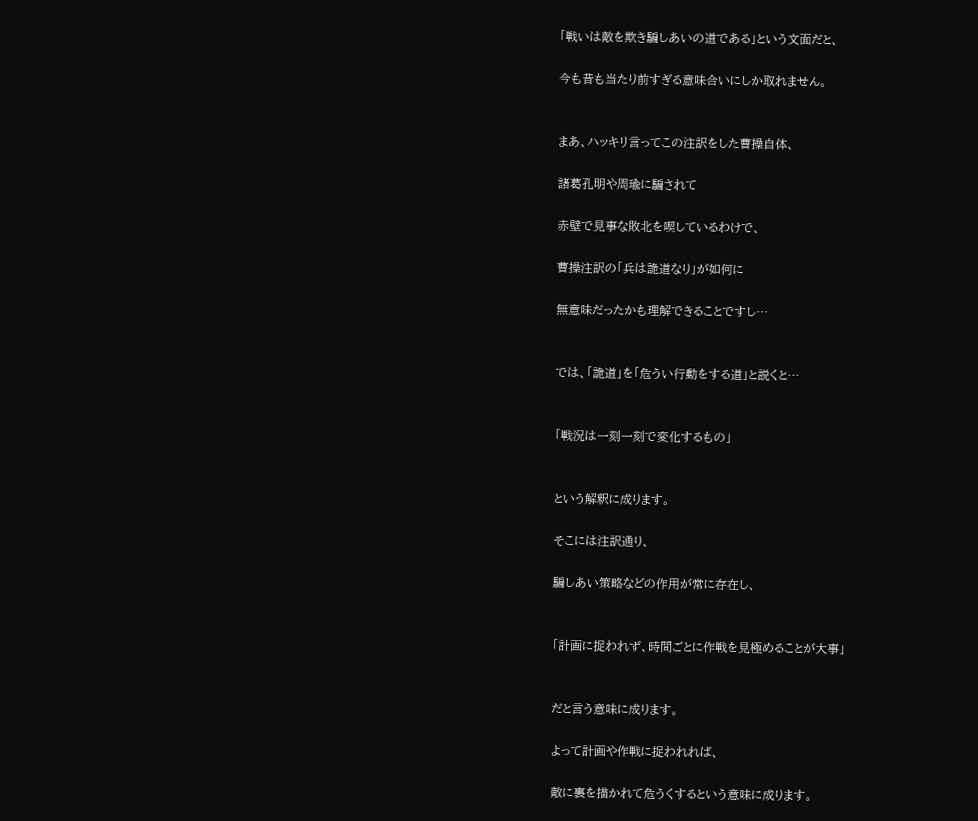「戦いは敵を欺き騙しあいの道である」という文面だと、

今も昔も当たり前すぎる意味合いにしか取れません。


まあ、ハッキリ言ってこの注訳をした曹操自体、

諸葛孔明や周瑜に騙されて

赤壁で見事な敗北を喫しているわけで、

曹操注訳の「兵は詭道なり」が如何に

無意味だったかも理解できることですし…


では、「詭道」を「危うい行動をする道」と説くと…


「戦況は一刻一刻で変化するもの」


という解釈に成ります。

そこには注訳通り、

騙しあい策略などの作用が常に存在し、


「計画に捉われず、時間ごとに作戦を見極めることが大事」


だと言う意味に成ります。

よって計画や作戦に捉われれば、

敵に裏を描かれて危うくするという意味に成ります。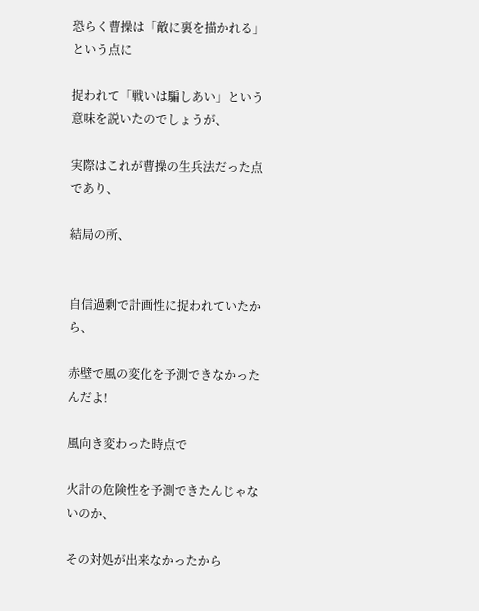恐らく曹操は「敵に裏を描かれる」という点に

捉われて「戦いは騙しあい」という意味を説いたのでしょうが、

実際はこれが曹操の生兵法だった点であり、

結局の所、


自信過剰で計画性に捉われていたから、

赤壁で風の変化を予測できなかったんだよ!

風向き変わった時点で

火計の危険性を予測できたんじゃないのか、

その対処が出来なかったから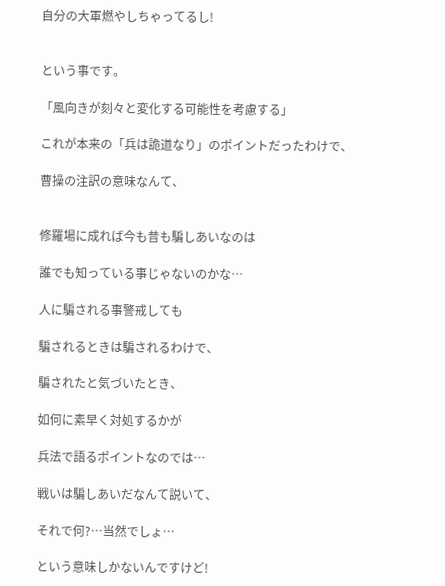自分の大軍燃やしちゃってるし!


という事です。

「風向きが刻々と変化する可能性を考慮する」

これが本来の「兵は詭道なり」のポイントだったわけで、

曹操の注訳の意味なんて、


修羅場に成れば今も昔も騙しあいなのは

誰でも知っている事じゃないのかな…

人に騙される事警戒しても

騙されるときは騙されるわけで、

騙されたと気づいたとき、

如何に素早く対処するかが

兵法で語るポイントなのでは…

戦いは騙しあいだなんて説いて、

それで何?…当然でしょ…

という意味しかないんですけど!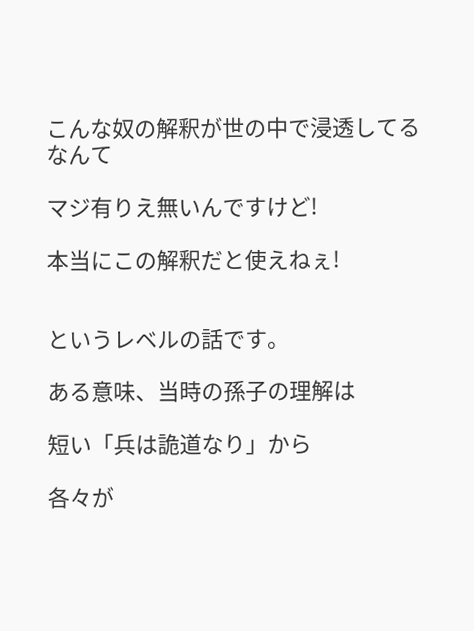こんな奴の解釈が世の中で浸透してるなんて

マジ有りえ無いんですけど!

本当にこの解釈だと使えねぇ!


というレベルの話です。

ある意味、当時の孫子の理解は

短い「兵は詭道なり」から

各々が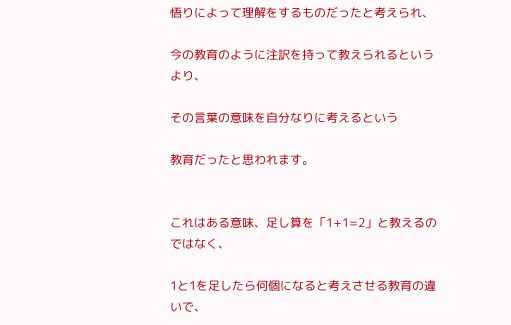悟りによって理解をするものだったと考えられ、

今の教育のように注訳を持って教えられるというより、

その言葉の意味を自分なりに考えるという

教育だったと思われます。


これはある意味、足し算を「1+1=2」と教えるのではなく、

1と1を足したら何個になると考えさせる教育の違いで、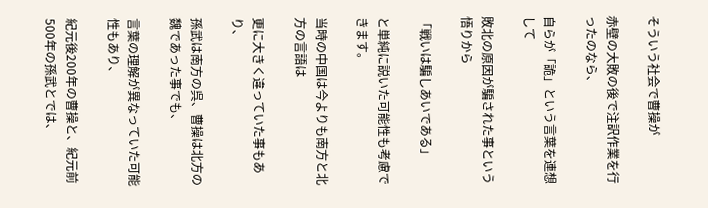そういう社会で曹操が

赤壁の大敗の後で注訳作業を行ったのなら、

自らが「詭」という言葉を連想して

敗北の原因が騙された事という悟りから

「戦いは騙しあいである」

と単純に説いた可能性も考慮できます。

当時の中国は今よりも南方と北方の言語は

更に大きく違っていた事もあり、

孫武は南方の呉、曹操は北方の魏であった事でも、

言葉の理解が異なっていた可能性もあり、

紀元後200年の曹操と、紀元前500年の孫武とでは、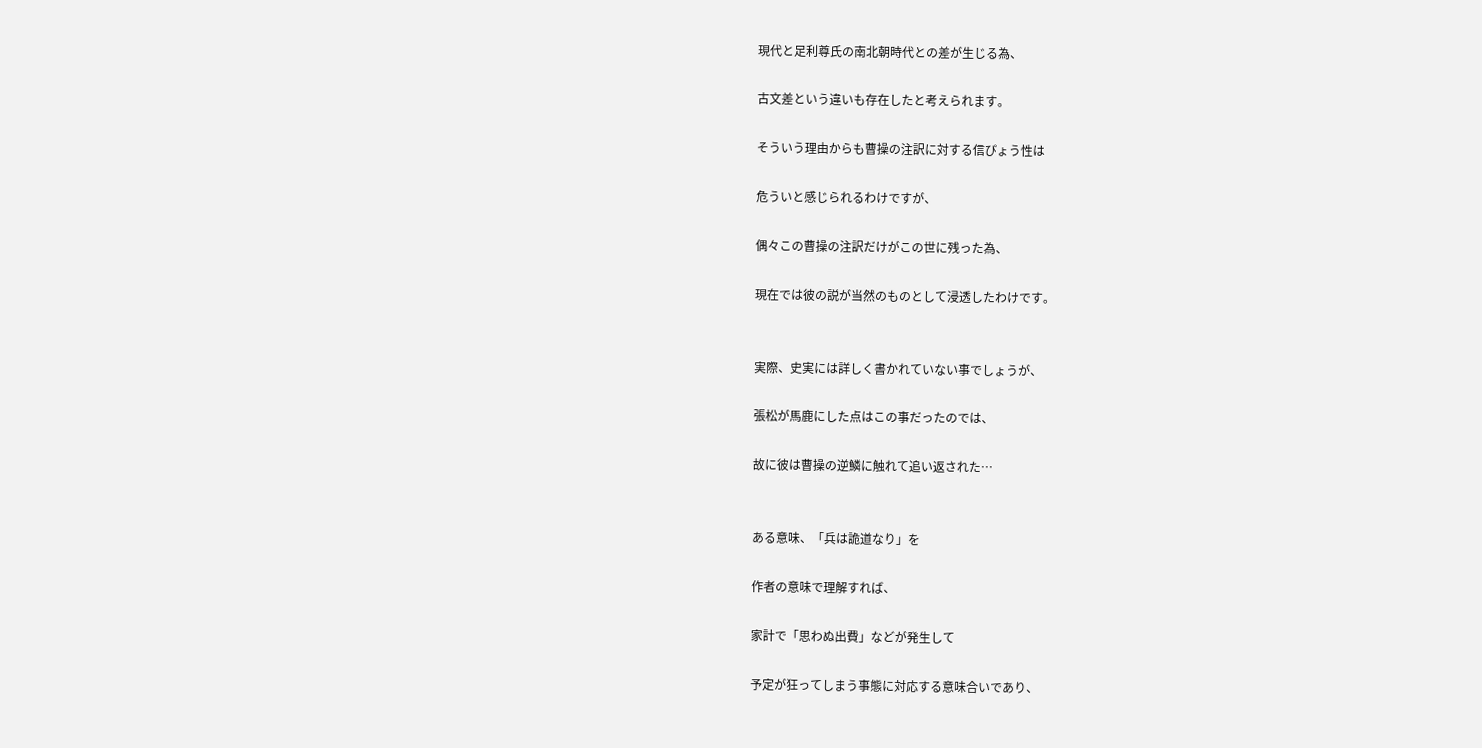現代と足利尊氏の南北朝時代との差が生じる為、

古文差という違いも存在したと考えられます。

そういう理由からも曹操の注訳に対する信ぴょう性は

危ういと感じられるわけですが、

偶々この曹操の注訳だけがこの世に残った為、

現在では彼の説が当然のものとして浸透したわけです。


実際、史実には詳しく書かれていない事でしょうが、

張松が馬鹿にした点はこの事だったのでは、

故に彼は曹操の逆鱗に触れて追い返された…


ある意味、「兵は詭道なり」を

作者の意味で理解すれば、

家計で「思わぬ出費」などが発生して

予定が狂ってしまう事態に対応する意味合いであり、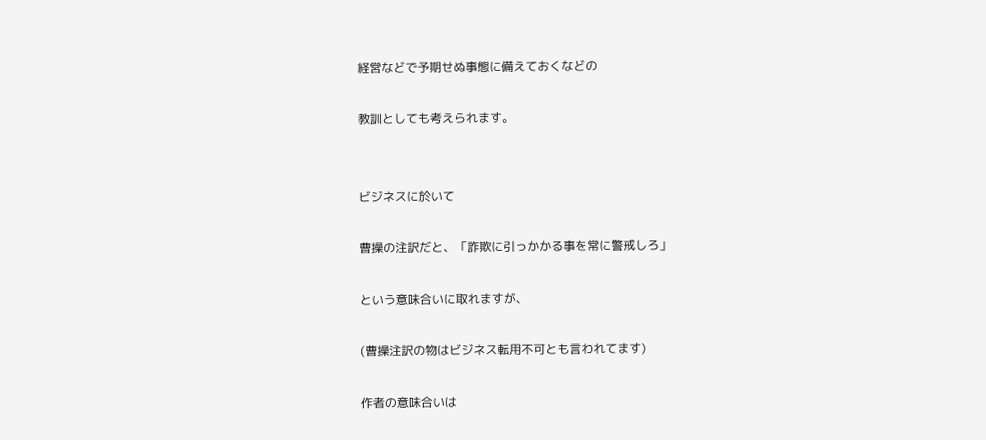経営などで予期せぬ事態に備えておくなどの

教訓としても考えられます。


ビジネスに於いて

曹操の注訳だと、「詐欺に引っかかる事を常に警戒しろ」

という意味合いに取れますが、

(曹操注訳の物はビジネス転用不可とも言われてます)

作者の意味合いは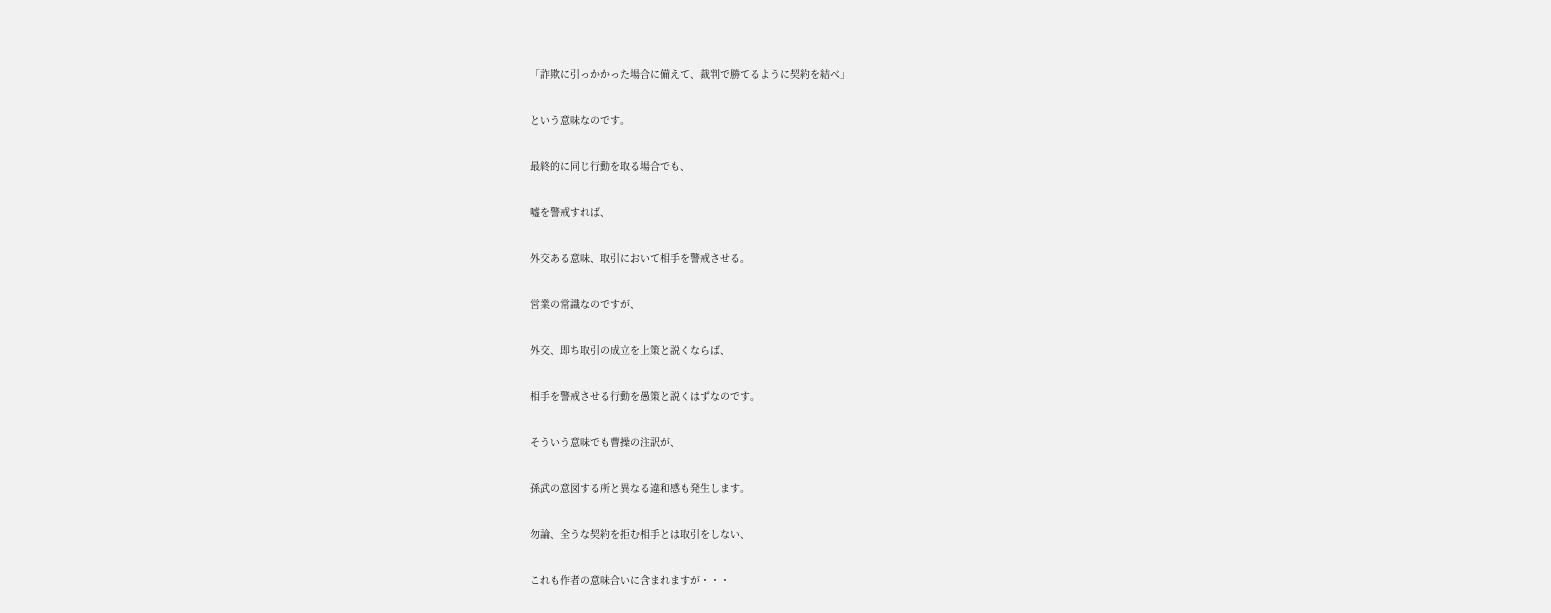「詐欺に引っかかった場合に備えて、裁判で勝てるように契約を結べ」

という意味なのです。

最終的に同じ行動を取る場合でも、

嘘を警戒すれば、

外交ある意味、取引において相手を警戒させる。

営業の常識なのですが、

外交、即ち取引の成立を上策と説くならば、

相手を警戒させる行動を愚策と説くはずなのです。

そういう意味でも曹操の注訳が、

孫武の意図する所と異なる違和感も発生します。

勿論、全うな契約を拒む相手とは取引をしない、

これも作者の意味合いに含まれますが・・・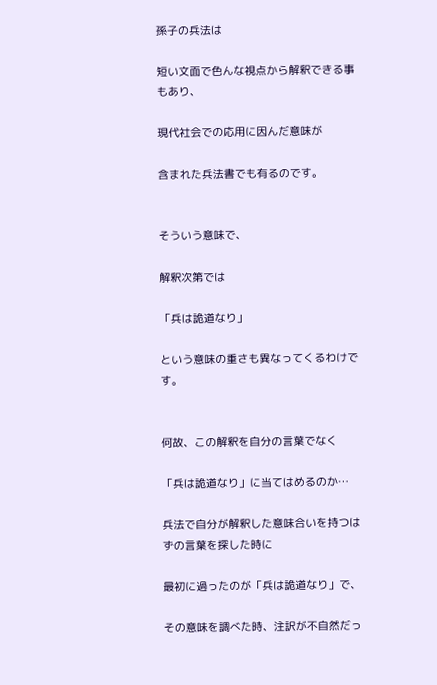孫子の兵法は

短い文面で色んな視点から解釈できる事もあり、

現代社会での応用に因んだ意味が

含まれた兵法書でも有るのです。


そういう意味で、

解釈次第では

「兵は詭道なり」

という意味の重さも異なってくるわけです。


何故、この解釈を自分の言葉でなく

「兵は詭道なり」に当てはめるのか…

兵法で自分が解釈した意味合いを持つはずの言葉を探した時に

最初に過ったのが「兵は詭道なり」で、

その意味を調べた時、注訳が不自然だっ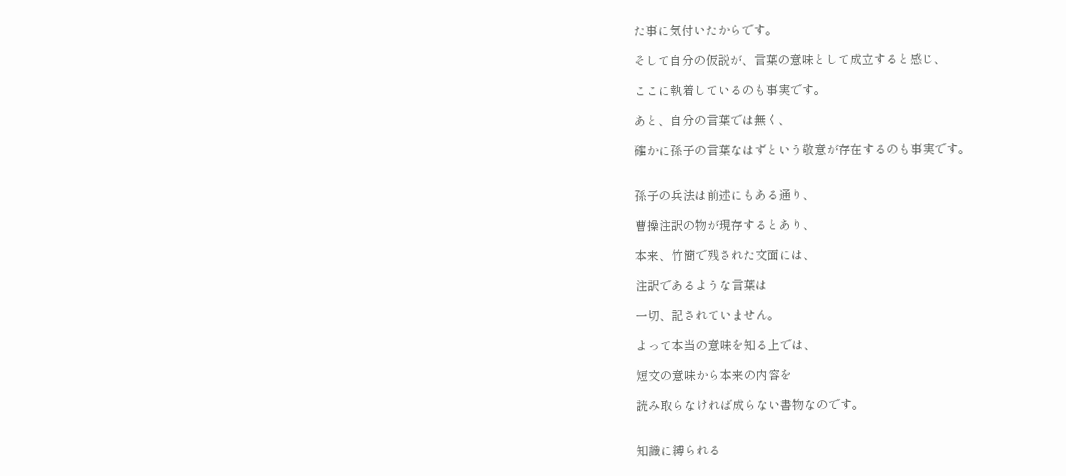た事に気付いたからです。

そして自分の仮説が、言葉の意味として成立すると感じ、

ここに執着しているのも事実です。

あと、自分の言葉では無く、

確かに孫子の言葉なはずという敬意が存在するのも事実です。


孫子の兵法は前述にもある通り、

曹操注訳の物が現存するとあり、

本来、竹簡で残された文面には、

注訳であるような言葉は

一切、記されていません。

よって本当の意味を知る上では、

短文の意味から本来の内容を

読み取らなければ成らない書物なのです。


知識に縛られる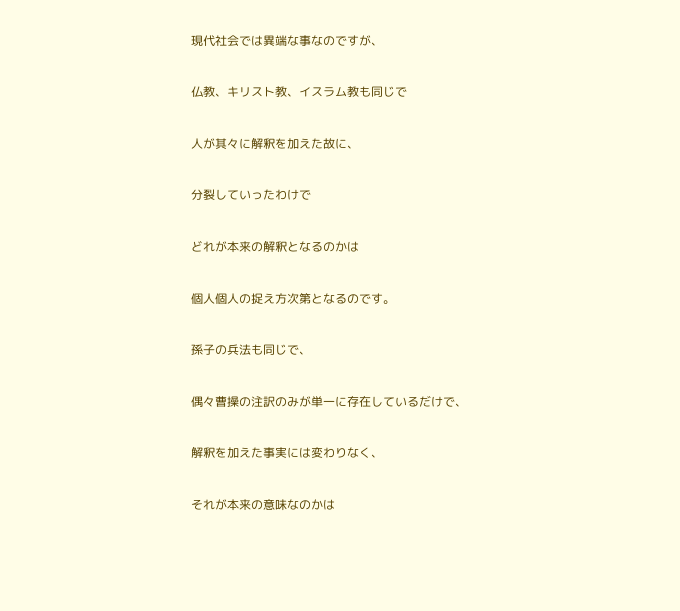現代社会では異端な事なのですが、

仏教、キリスト教、イスラム教も同じで

人が其々に解釈を加えた故に、

分裂していったわけで

どれが本来の解釈となるのかは

個人個人の捉え方次第となるのです。

孫子の兵法も同じで、

偶々曹操の注訳のみが単一に存在しているだけで、

解釈を加えた事実には変わりなく、

それが本来の意味なのかは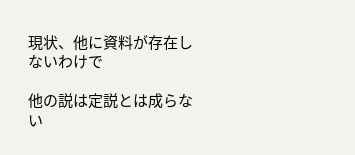現状、他に資料が存在しないわけで

他の説は定説とは成らない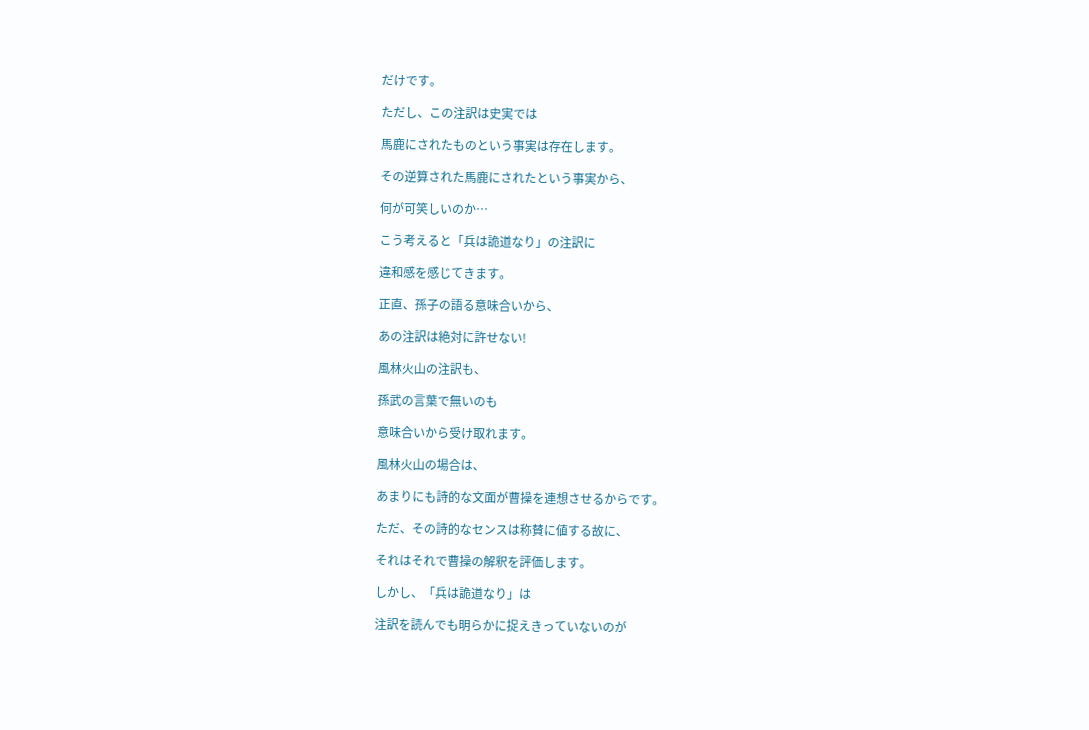だけです。

ただし、この注訳は史実では

馬鹿にされたものという事実は存在します。

その逆算された馬鹿にされたという事実から、

何が可笑しいのか…

こう考えると「兵は詭道なり」の注訳に

違和感を感じてきます。

正直、孫子の語る意味合いから、

あの注訳は絶対に許せない!

風林火山の注訳も、

孫武の言葉で無いのも

意味合いから受け取れます。

風林火山の場合は、

あまりにも詩的な文面が曹操を連想させるからです。

ただ、その詩的なセンスは称賛に値する故に、

それはそれで曹操の解釈を評価します。

しかし、「兵は詭道なり」は

注訳を読んでも明らかに捉えきっていないのが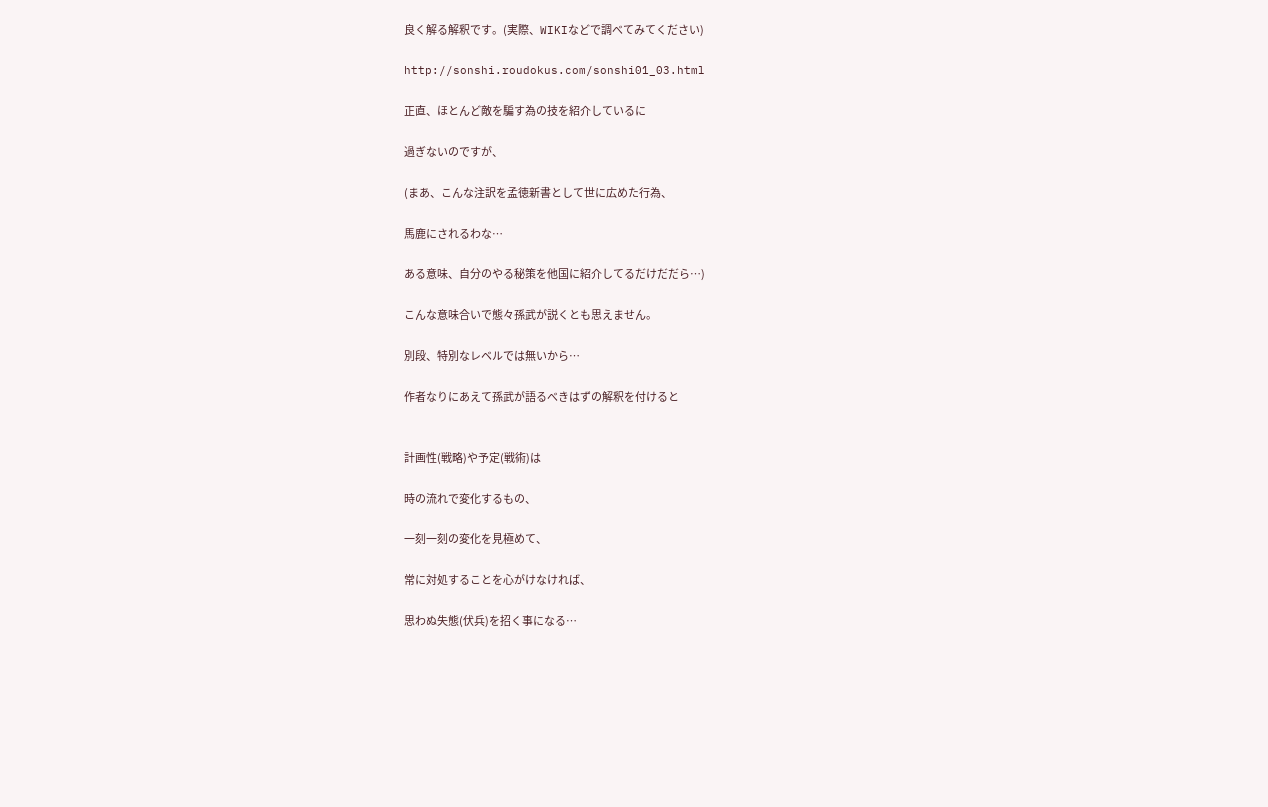良く解る解釈です。(実際、WIKIなどで調べてみてください)

http://sonshi.roudokus.com/sonshi01_03.html

正直、ほとんど敵を騙す為の技を紹介しているに

過ぎないのですが、

(まあ、こんな注訳を孟徳新書として世に広めた行為、

馬鹿にされるわな…

ある意味、自分のやる秘策を他国に紹介してるだけだだら…)

こんな意味合いで態々孫武が説くとも思えません。

別段、特別なレベルでは無いから…

作者なりにあえて孫武が語るべきはずの解釈を付けると


計画性(戦略)や予定(戦術)は

時の流れで変化するもの、

一刻一刻の変化を見極めて、

常に対処することを心がけなければ、

思わぬ失態(伏兵)を招く事になる…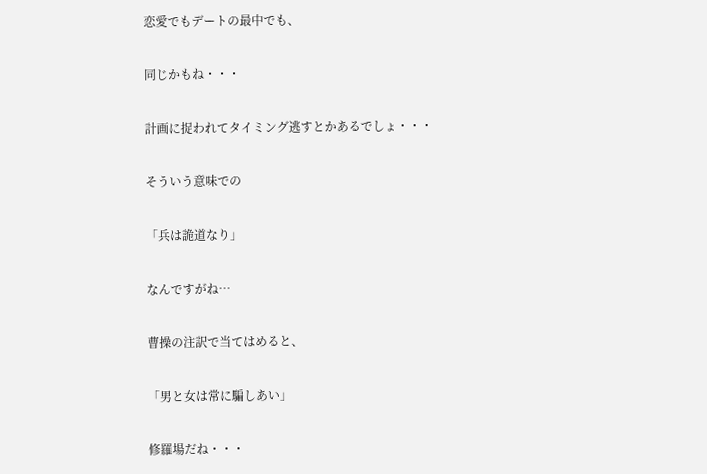恋愛でもデートの最中でも、

同じかもね・・・

計画に捉われてタイミング逃すとかあるでしょ・・・

そういう意味での

「兵は詭道なり」

なんですがね…

曹操の注訳で当てはめると、

「男と女は常に騙しあい」

修羅場だね・・・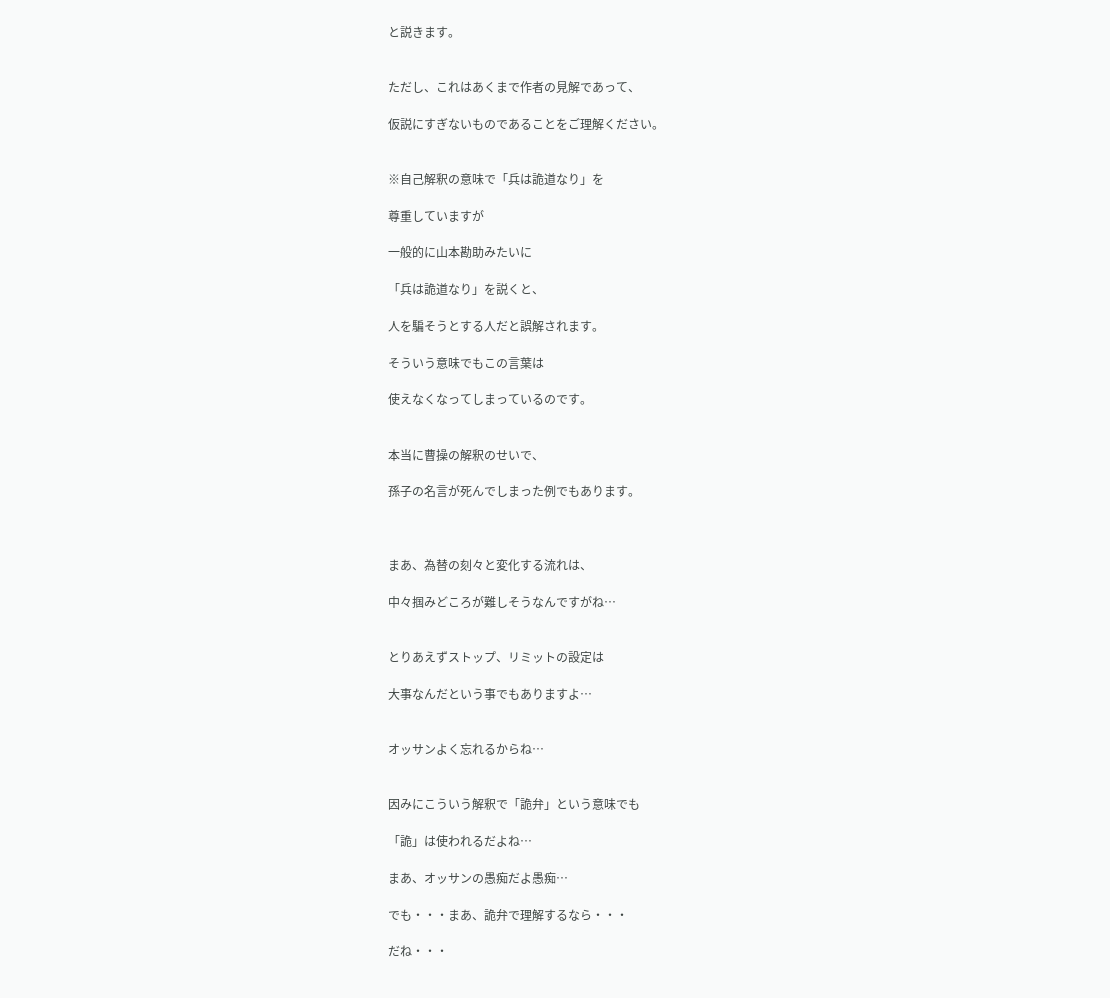と説きます。


ただし、これはあくまで作者の見解であって、

仮説にすぎないものであることをご理解ください。


※自己解釈の意味で「兵は詭道なり」を

尊重していますが

一般的に山本勘助みたいに

「兵は詭道なり」を説くと、

人を騙そうとする人だと誤解されます。

そういう意味でもこの言葉は

使えなくなってしまっているのです。


本当に曹操の解釈のせいで、

孫子の名言が死んでしまった例でもあります。



まあ、為替の刻々と変化する流れは、

中々掴みどころが難しそうなんですがね…


とりあえずストップ、リミットの設定は

大事なんだという事でもありますよ…


オッサンよく忘れるからね…


因みにこういう解釈で「詭弁」という意味でも

「詭」は使われるだよね…

まあ、オッサンの愚痴だよ愚痴…

でも・・・まあ、詭弁で理解するなら・・・

だね・・・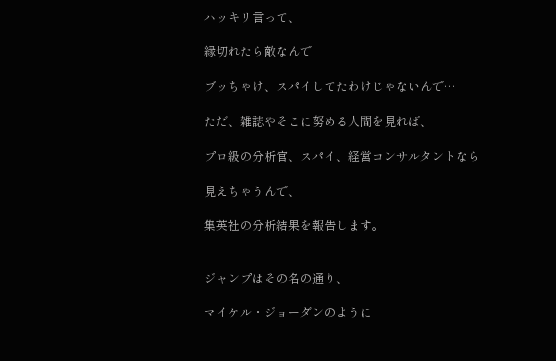ハッキリ言って、

縁切れたら敵なんで

ブッちゃけ、スパイしてたわけじゃないんで…

ただ、雑誌やそこに努める人間を見れば、

プロ級の分析官、スパイ、経営コンサルタントなら

見えちゃうんで、

集英社の分析結果を報告します。


ジャンプはその名の通り、

マイケル・ジョーダンのように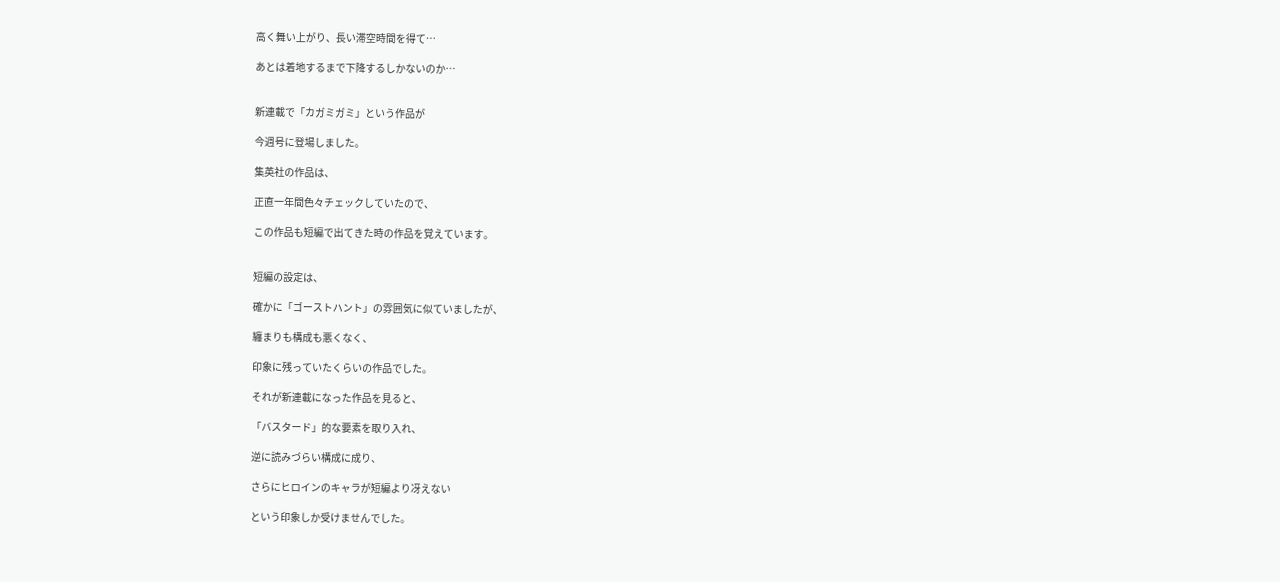高く舞い上がり、長い滞空時間を得て…

あとは着地するまで下降するしかないのか…


新連載で「カガミガミ」という作品が

今週号に登場しました。

集英社の作品は、

正直一年間色々チェックしていたので、

この作品も短編で出てきた時の作品を覚えています。


短編の設定は、

確かに「ゴーストハント」の雰囲気に似ていましたが、

纏まりも構成も悪くなく、

印象に残っていたくらいの作品でした。

それが新連載になった作品を見ると、

「バスタード」的な要素を取り入れ、

逆に読みづらい構成に成り、

さらにヒロインのキャラが短編より冴えない

という印象しか受けませんでした。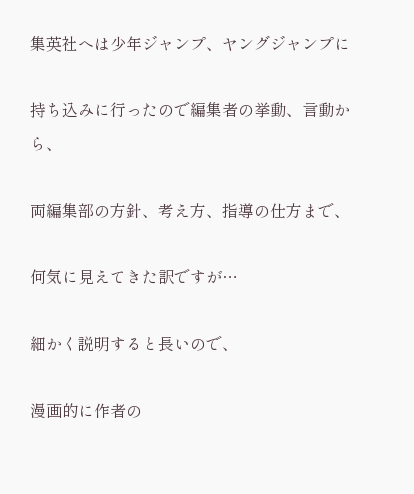集英社へは少年ジャンプ、ヤングジャンプに

持ち込みに行ったので編集者の挙動、言動から、

両編集部の方針、考え方、指導の仕方まで、

何気に見えてきた訳ですが…

細かく説明すると長いので、

漫画的に作者の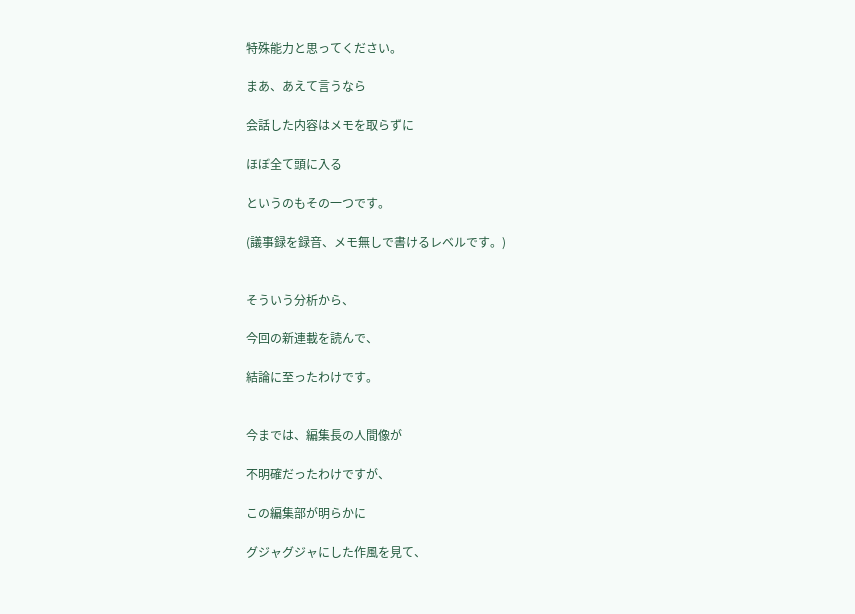特殊能力と思ってください。

まあ、あえて言うなら

会話した内容はメモを取らずに

ほぼ全て頭に入る

というのもその一つです。

(議事録を録音、メモ無しで書けるレベルです。)


そういう分析から、

今回の新連載を読んで、

結論に至ったわけです。


今までは、編集長の人間像が

不明確だったわけですが、

この編集部が明らかに

グジャグジャにした作風を見て、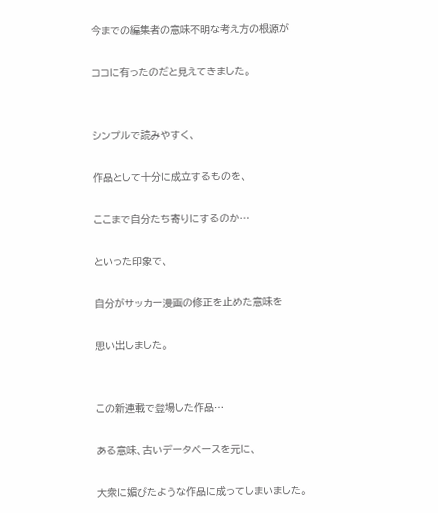今までの編集者の意味不明な考え方の根源が

ココに有ったのだと見えてきました。


シンプルで読みやすく、

作品として十分に成立するものを、

ここまで自分たち寄りにするのか…

といった印象で、

自分がサッカー漫画の修正を止めた意味を

思い出しました。


この新連載で登場した作品…

ある意味、古いデータベースを元に、

大衆に媚びたような作品に成ってしまいました。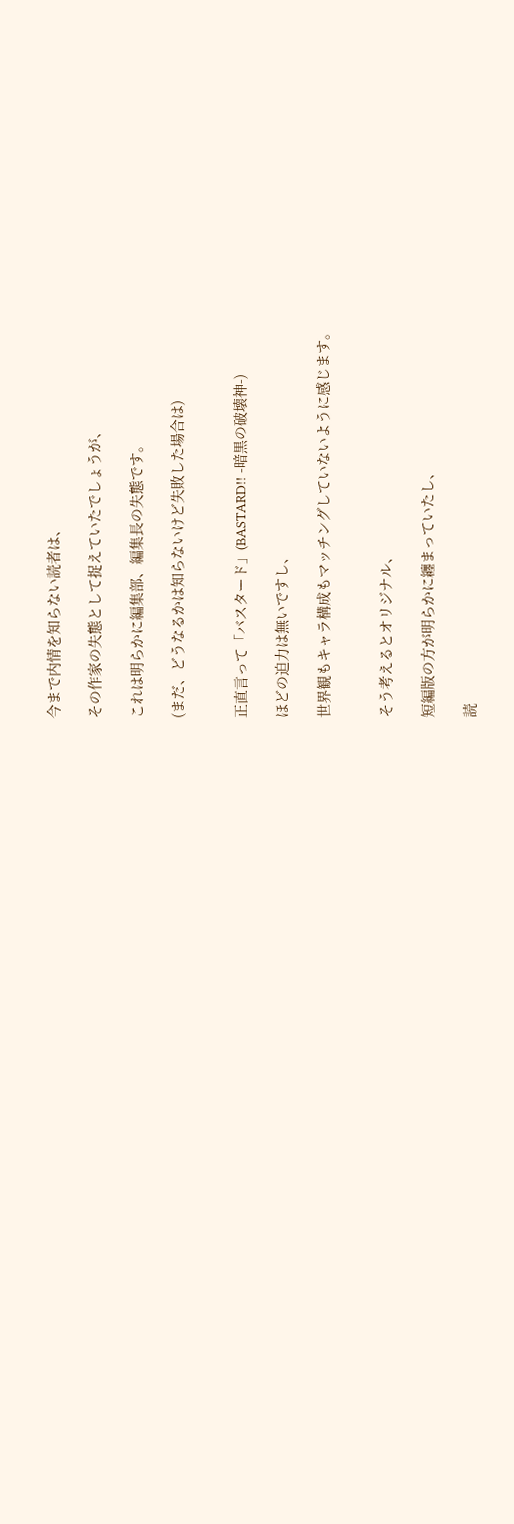今まで内情を知らない読者は、

その作家の失態として捉えていたでしょうが、

これは明らかに編集部、編集長の失態です。

(まだ、どうなるかは知らないけど失敗した場合は)


正直言って「バスタード」(BASTARD!! -暗黒の破壊神-)

ほどの迫力は無いですし、

世界観もキャラ構成もマッチングしていないように感じます。


そう考えるとオリジナル、

短編版の方が明らかに纏まっていたし、

読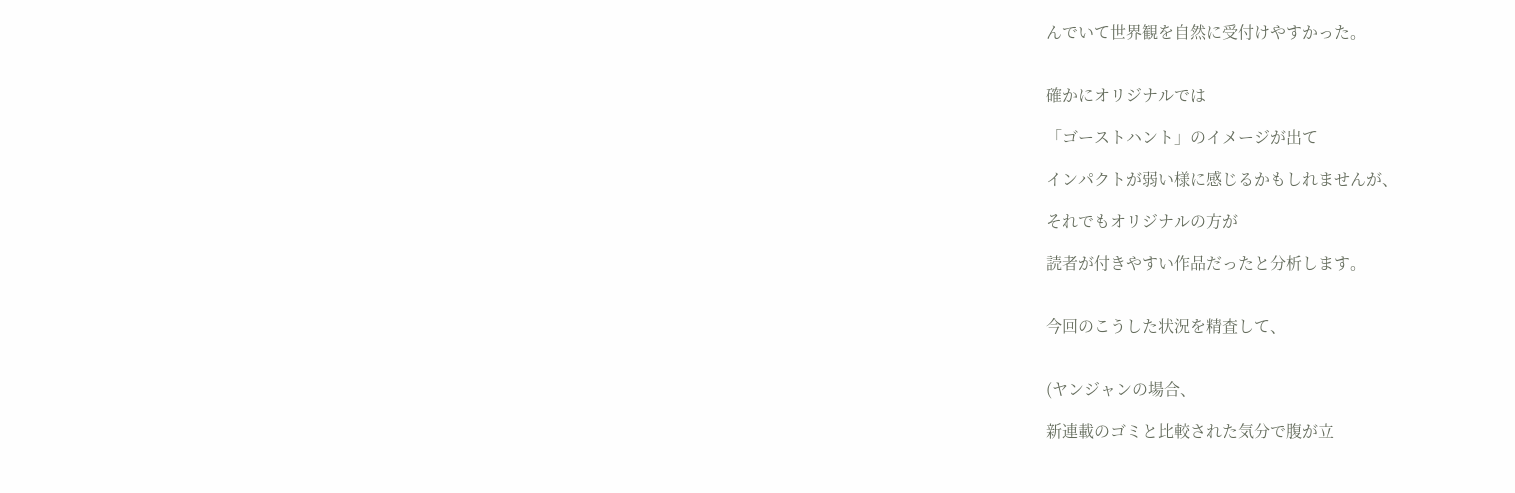んでいて世界観を自然に受付けやすかった。


確かにオリジナルでは

「ゴーストハント」のイメージが出て

インパクトが弱い様に感じるかもしれませんが、

それでもオリジナルの方が

読者が付きやすい作品だったと分析します。


今回のこうした状況を精査して、


(ヤンジャンの場合、

新連載のゴミと比較された気分で腹が立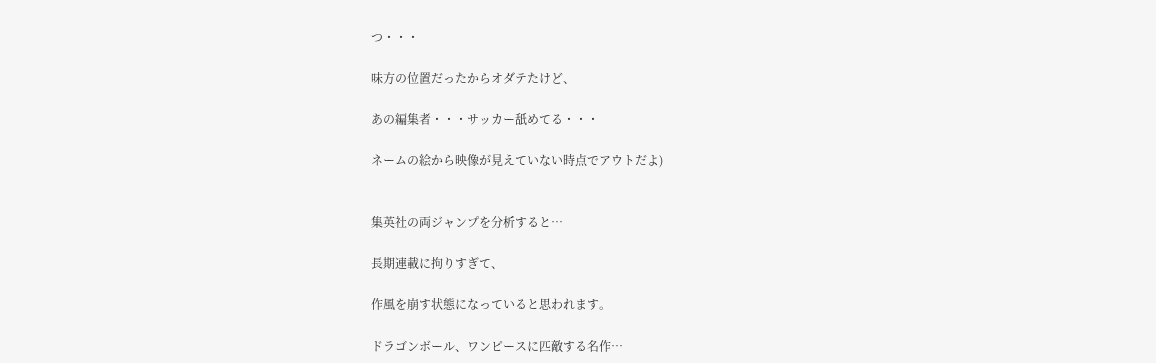つ・・・

味方の位置だったからオダテたけど、

あの編集者・・・サッカー舐めてる・・・

ネームの絵から映像が見えていない時点でアウトだよ)


集英社の両ジャンプを分析すると…

長期連載に拘りすぎて、

作風を崩す状態になっていると思われます。

ドラゴンボール、ワンピースに匹敵する名作…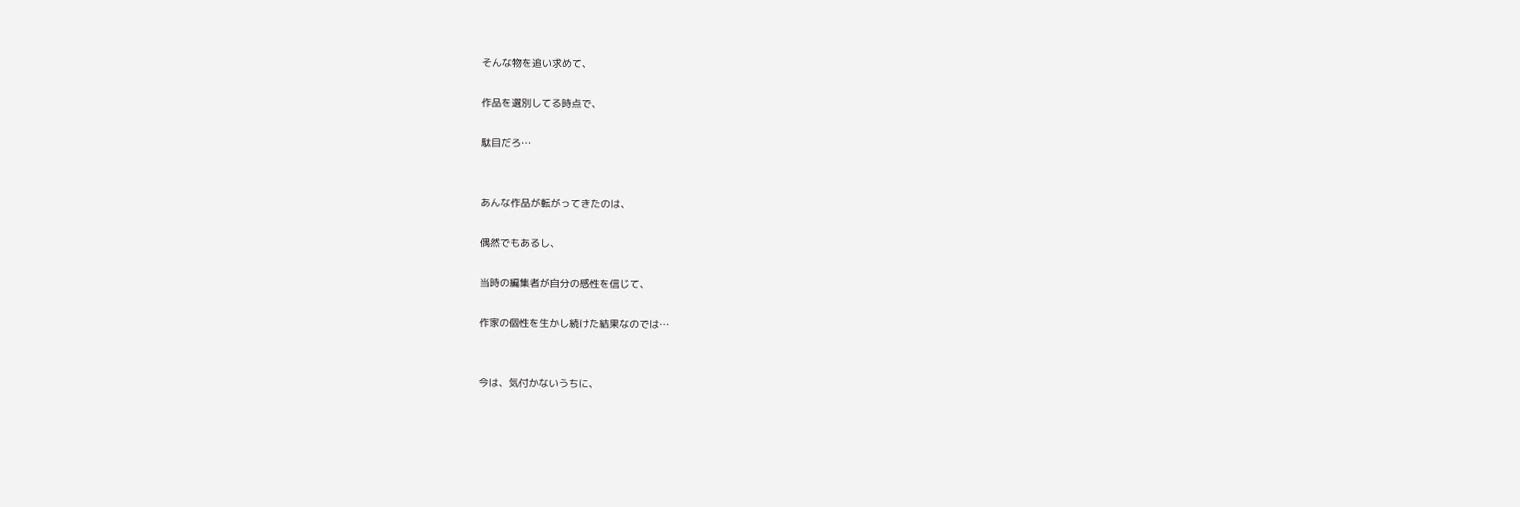そんな物を追い求めて、

作品を選別してる時点で、

駄目だろ…


あんな作品が転がってきたのは、

偶然でもあるし、

当時の編集者が自分の感性を信じて、

作家の個性を生かし続けた結果なのでは…


今は、気付かないうちに、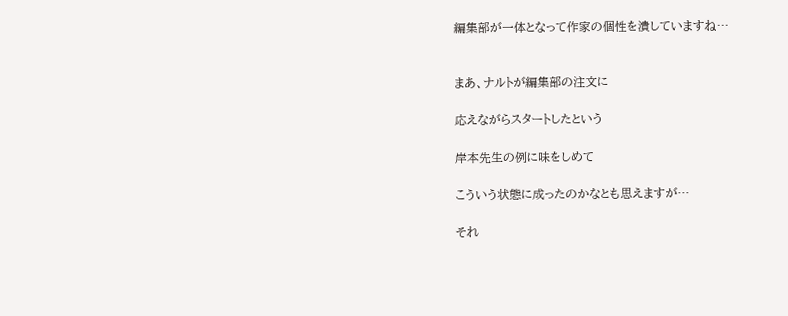編集部が一体となって作家の個性を潰していますね…


まあ、ナルトが編集部の注文に

応えながらスタートしたという

岸本先生の例に味をしめて

こういう状態に成ったのかなとも思えますが…

それ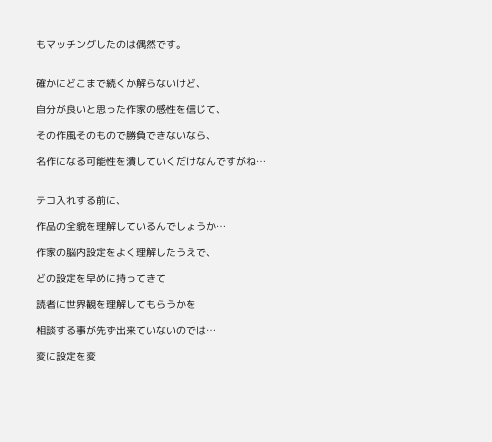もマッチングしたのは偶然です。


確かにどこまで続くか解らないけど、

自分が良いと思った作家の感性を信じて、

その作風そのもので勝負できないなら、

名作になる可能性を潰していくだけなんですがね…


テコ入れする前に、

作品の全貌を理解しているんでしょうか…

作家の脳内設定をよく理解したうえで、

どの設定を早めに持ってきて

読者に世界観を理解してもらうかを

相談する事が先ず出来ていないのでは…

変に設定を変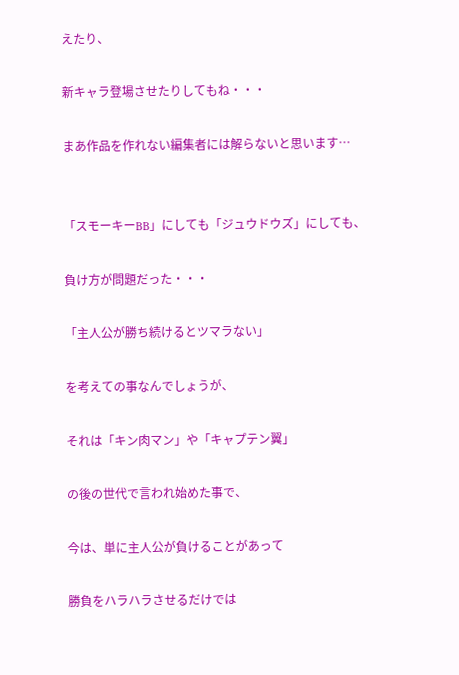えたり、

新キャラ登場させたりしてもね・・・

まあ作品を作れない編集者には解らないと思います…


「スモーキーBB」にしても「ジュウドウズ」にしても、

負け方が問題だった・・・

「主人公が勝ち続けるとツマラない」

を考えての事なんでしょうが、

それは「キン肉マン」や「キャプテン翼」

の後の世代で言われ始めた事で、

今は、単に主人公が負けることがあって

勝負をハラハラさせるだけでは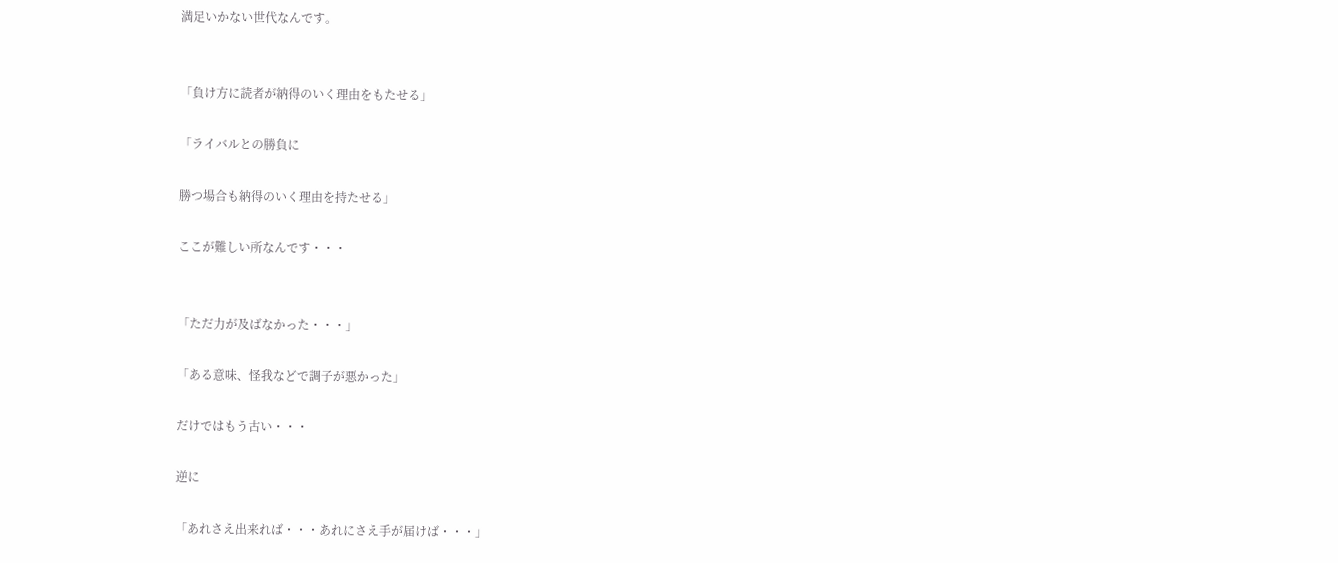満足いかない世代なんです。


「負け方に読者が納得のいく理由をもたせる」

「ライバルとの勝負に

勝つ場合も納得のいく理由を持たせる」

ここが難しい所なんです・・・


「ただ力が及ばなかった・・・」

「ある意味、怪我などで調子が悪かった」

だけではもう古い・・・

逆に

「あれさえ出来れば・・・あれにさえ手が届けば・・・」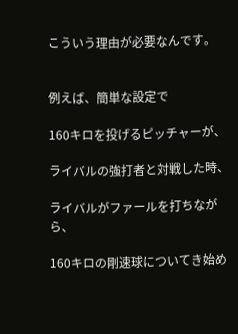こういう理由が必要なんです。


例えば、簡単な設定で

160キロを投げるピッチャーが、

ライバルの強打者と対戦した時、

ライバルがファールを打ちながら、

160キロの剛速球についてき始め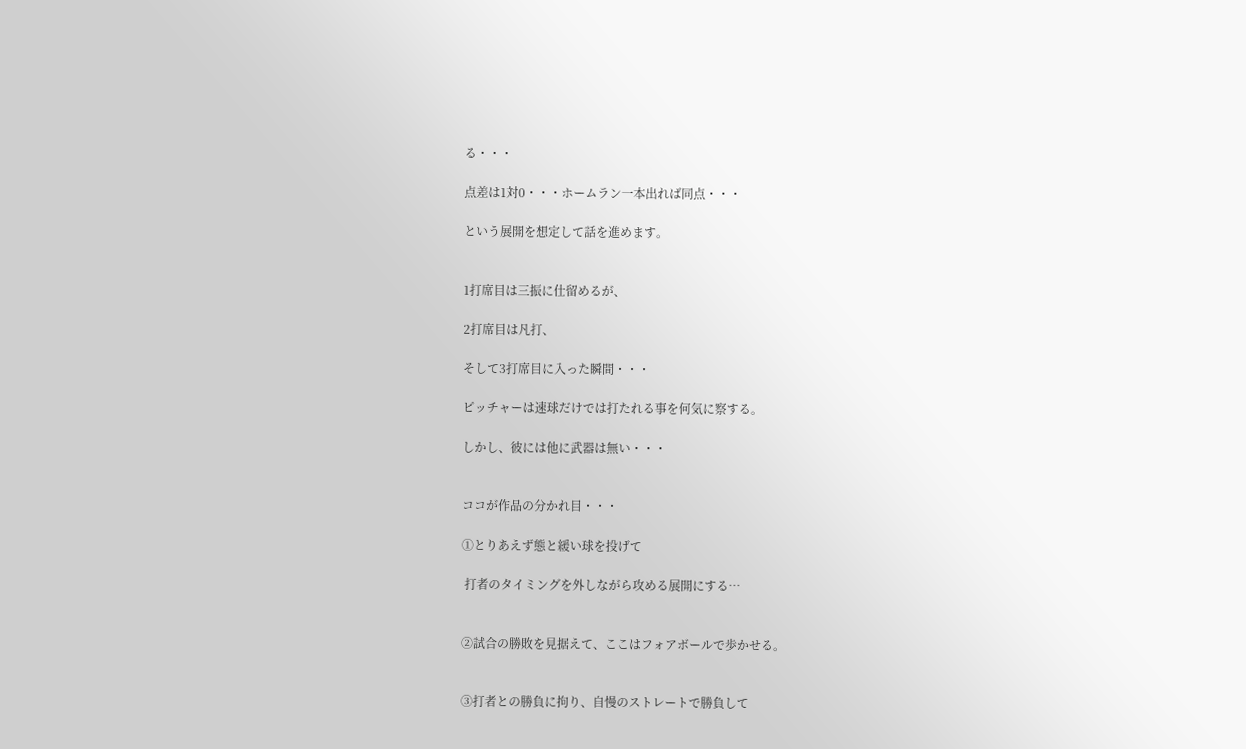る・・・

点差は1対0・・・ホームラン一本出れば同点・・・

という展開を想定して話を進めます。


1打席目は三振に仕留めるが、

2打席目は凡打、

そして3打席目に入った瞬間・・・

ピッチャーは速球だけでは打たれる事を何気に察する。

しかし、彼には他に武器は無い・・・


ココが作品の分かれ目・・・

①とりあえず態と緩い球を投げて

 打者のタイミングを外しながら攻める展開にする…


②試合の勝敗を見据えて、ここはフォアボールで歩かせる。


③打者との勝負に拘り、自慢のストレートで勝負して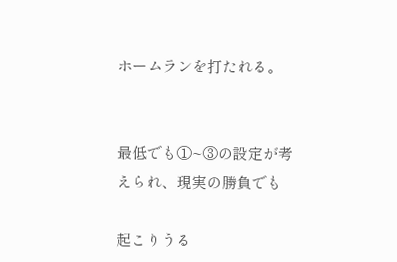ホームランを打たれる。


最低でも①~③の設定が考えられ、現実の勝負でも

起こりうる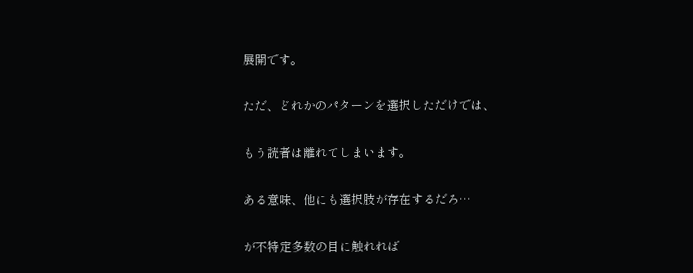展開です。

ただ、どれかのパターンを選択しただけでは、

もう読者は離れてしまいます。

ある意味、他にも選択肢が存在するだろ…

が不特定多数の目に触れれば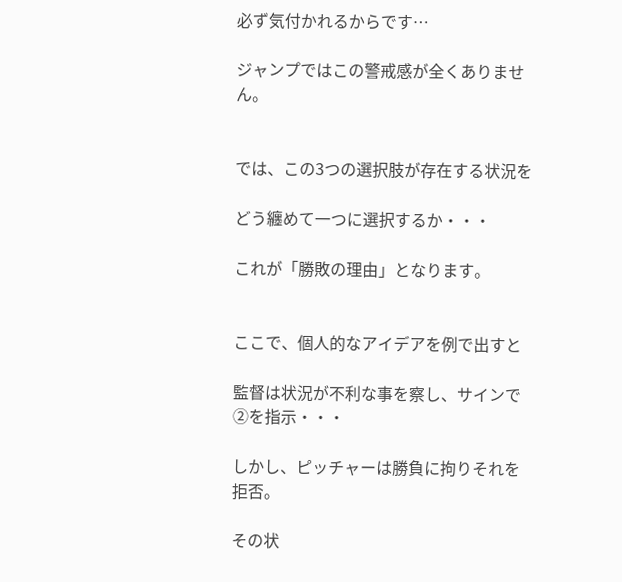必ず気付かれるからです…

ジャンプではこの警戒感が全くありません。


では、この3つの選択肢が存在する状況を

どう纏めて一つに選択するか・・・

これが「勝敗の理由」となります。


ここで、個人的なアイデアを例で出すと

監督は状況が不利な事を察し、サインで②を指示・・・

しかし、ピッチャーは勝負に拘りそれを拒否。

その状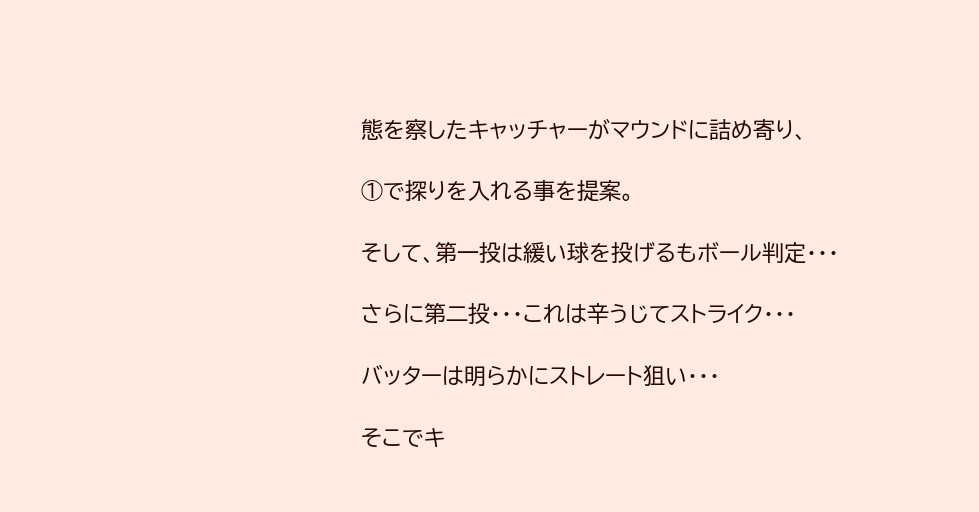態を察したキャッチャーがマウンドに詰め寄り、

①で探りを入れる事を提案。

そして、第一投は緩い球を投げるもボール判定・・・

さらに第二投・・・これは辛うじてストライク・・・

バッターは明らかにストレート狙い・・・

そこでキ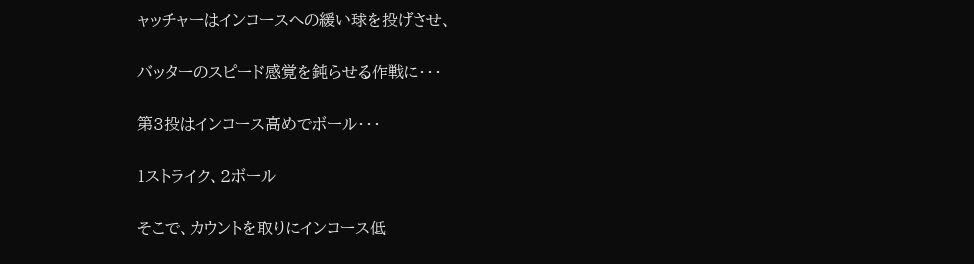ャッチャーはインコースへの緩い球を投げさせ、

バッターのスピード感覚を鈍らせる作戦に・・・

第3投はインコース高めでボール・・・

1ストライク、2ボール

そこで、カウントを取りにインコース低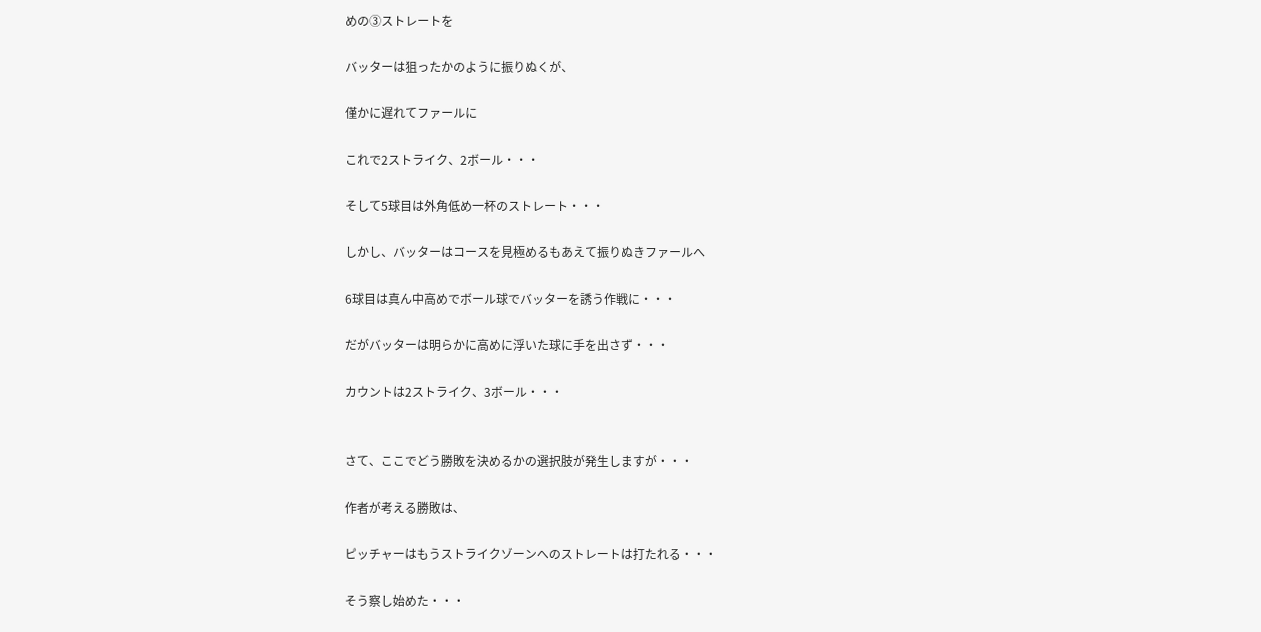めの③ストレートを

バッターは狙ったかのように振りぬくが、

僅かに遅れてファールに

これで2ストライク、2ボール・・・

そして5球目は外角低め一杯のストレート・・・

しかし、バッターはコースを見極めるもあえて振りぬきファールへ

6球目は真ん中高めでボール球でバッターを誘う作戦に・・・

だがバッターは明らかに高めに浮いた球に手を出さず・・・

カウントは2ストライク、3ボール・・・


さて、ここでどう勝敗を決めるかの選択肢が発生しますが・・・

作者が考える勝敗は、

ピッチャーはもうストライクゾーンへのストレートは打たれる・・・

そう察し始めた・・・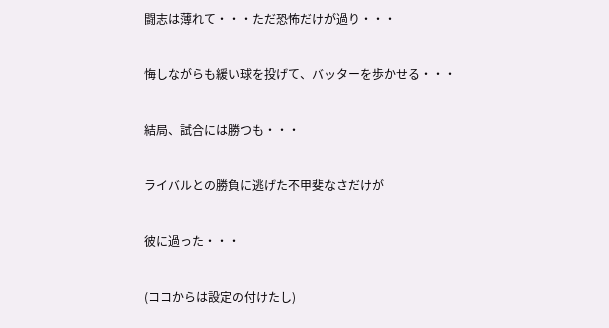闘志は薄れて・・・ただ恐怖だけが過り・・・

悔しながらも緩い球を投げて、バッターを歩かせる・・・

結局、試合には勝つも・・・

ライバルとの勝負に逃げた不甲斐なさだけが

彼に過った・・・

(ココからは設定の付けたし)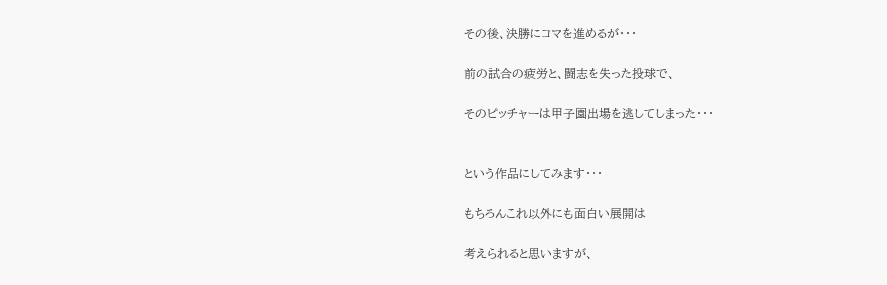その後、決勝にコマを進めるが・・・

前の試合の疲労と、闘志を失った投球で、

そのピッチャーは甲子園出場を逃してしまった・・・


という作品にしてみます・・・

もちろんこれ以外にも面白い展開は

考えられると思いますが、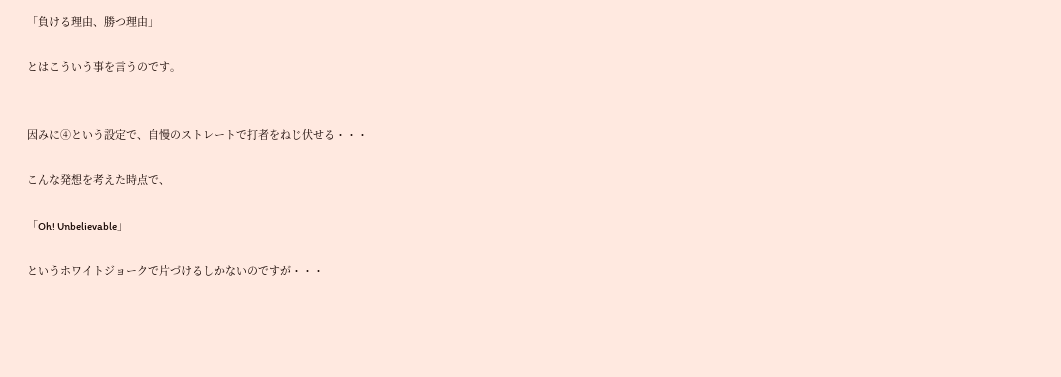「負ける理由、勝つ理由」

とはこういう事を言うのです。


因みに④という設定で、自慢のストレートで打者をねじ伏せる・・・

こんな発想を考えた時点で、

「Oh! Unbelievable」

というホワイトジョークで片づけるしかないのですが・・・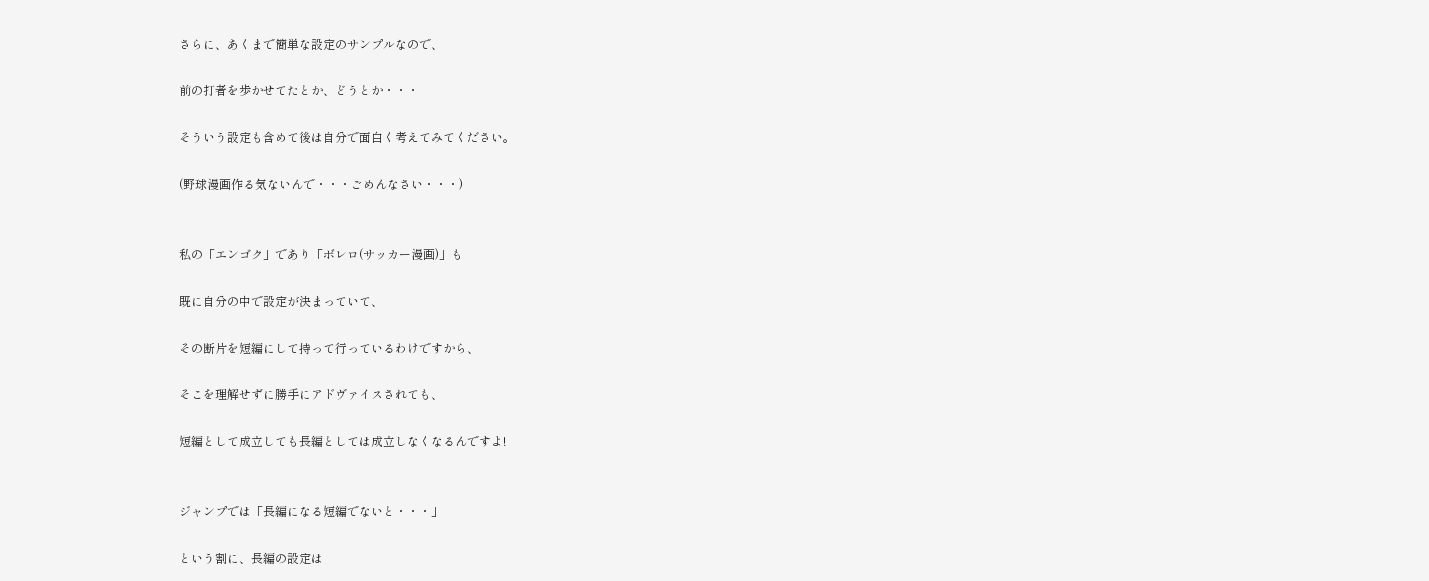さらに、あくまで簡単な設定のサンプルなので、

前の打者を歩かせてたとか、どうとか・・・

そういう設定も含めて後は自分で面白く考えてみてください。

(野球漫画作る気ないんで・・・ごめんなさい・・・)


私の「エンゴク」であり「ボレロ(サッカー漫画)」も

既に自分の中で設定が決まっていて、

その断片を短編にして持って行っているわけですから、

そこを理解せずに勝手にアドヴァイスされても、

短編として成立しても長編としては成立しなくなるんですよ!


ジャンプでは「長編になる短編でないと・・・」

という割に、長編の設定は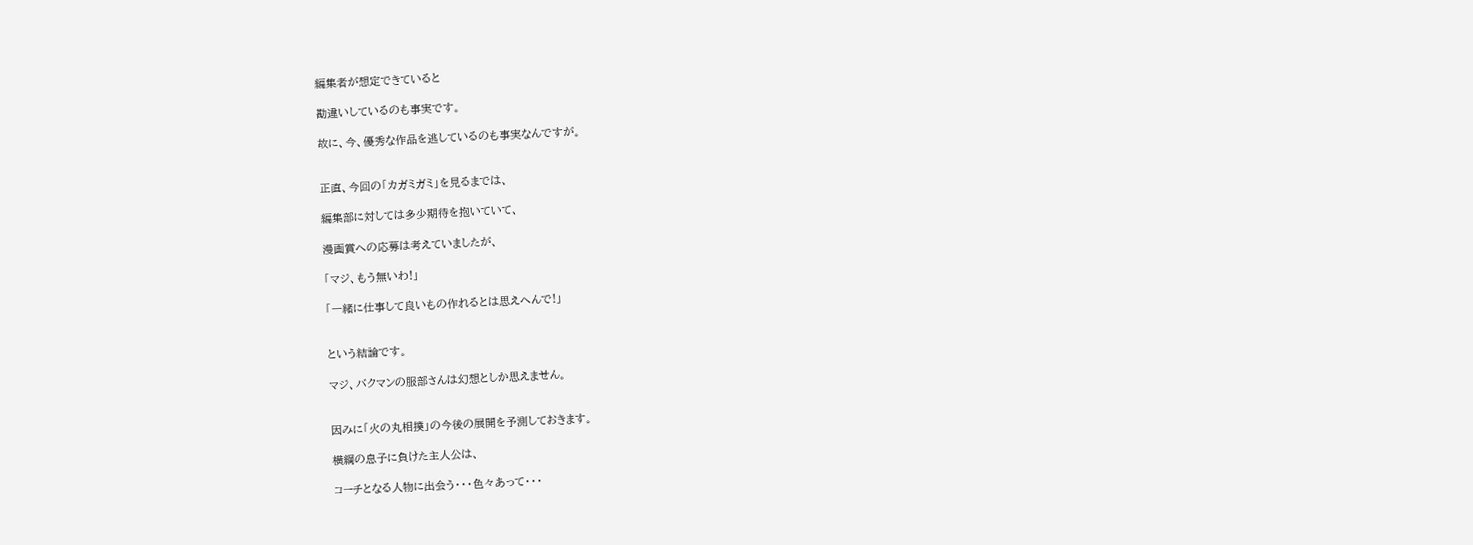編集者が想定できていると

勘違いしているのも事実です。

故に、今、優秀な作品を逃しているのも事実なんですが。


正直、今回の「カガミガミ」を見るまでは、

編集部に対しては多少期待を抱いていて、

漫画賞への応募は考えていましたが、

「マジ、もう無いわ!」

「一緒に仕事して良いもの作れるとは思えへんで!」


という結論です。

マジ、バクマンの服部さんは幻想としか思えません。


因みに「火の丸相撲」の今後の展開を予測しておきます。

横綱の息子に負けた主人公は、

コーチとなる人物に出会う・・・色々あって・・・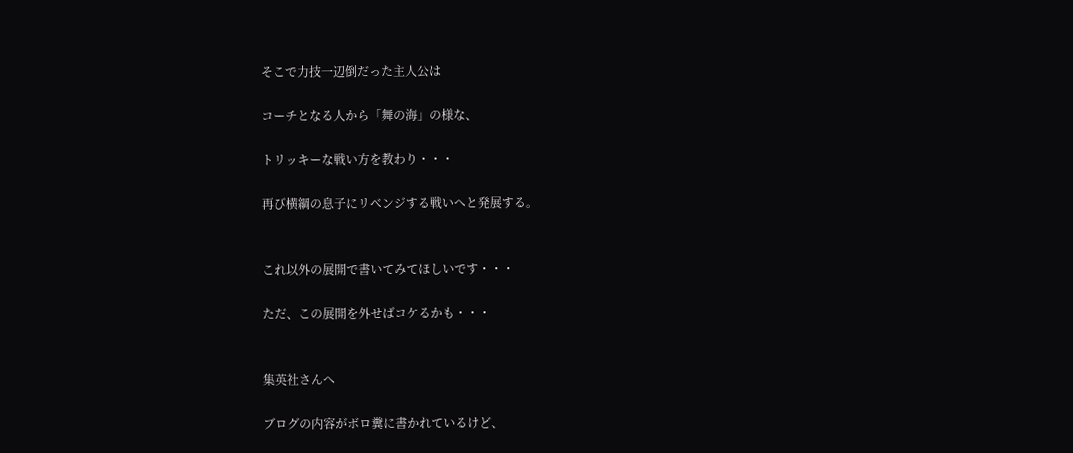そこで力技一辺倒だった主人公は

コーチとなる人から「舞の海」の様な、

トリッキーな戦い方を教わり・・・

再び横綱の息子にリベンジする戦いへと発展する。


これ以外の展開で書いてみてほしいです・・・

ただ、この展開を外せばコケるかも・・・


集英社さんへ

ブログの内容がボロ糞に書かれているけど、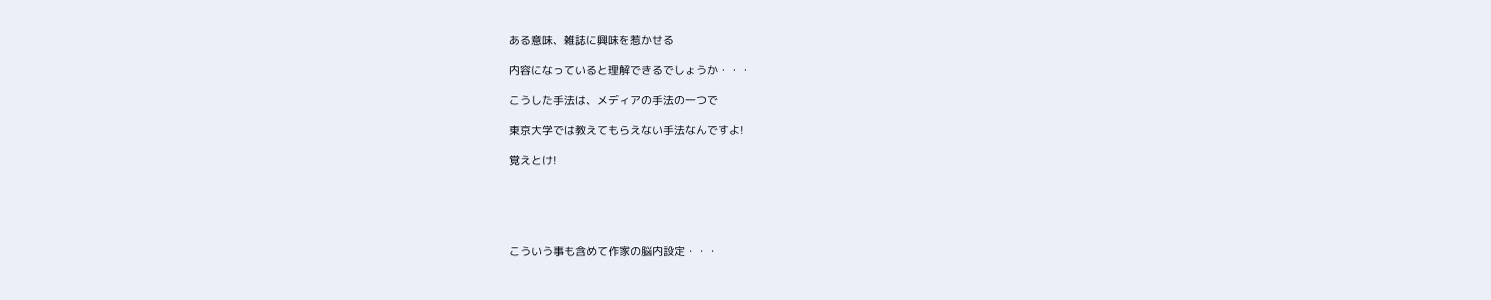ある意味、雑誌に興味を惹かせる

内容になっていると理解できるでしょうか・・・

こうした手法は、メディアの手法の一つで

東京大学では教えてもらえない手法なんですよ!

覚えとけ!





こういう事も含めて作家の脳内設定・・・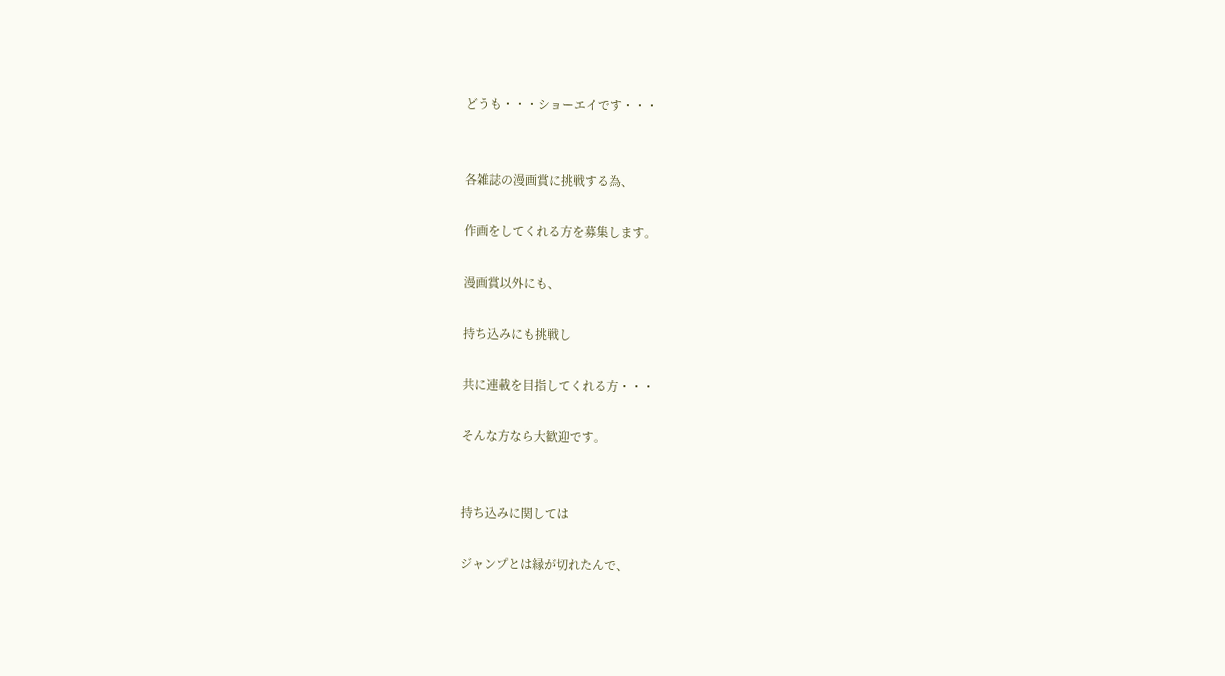どうも・・・ショーエイです・・・


各雑誌の漫画賞に挑戦する為、

作画をしてくれる方を募集します。

漫画賞以外にも、

持ち込みにも挑戦し

共に連載を目指してくれる方・・・

そんな方なら大歓迎です。


持ち込みに関しては

ジャンプとは縁が切れたんで、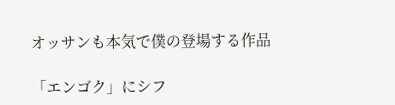オッサンも本気で僕の登場する作品

「エンゴク」にシフ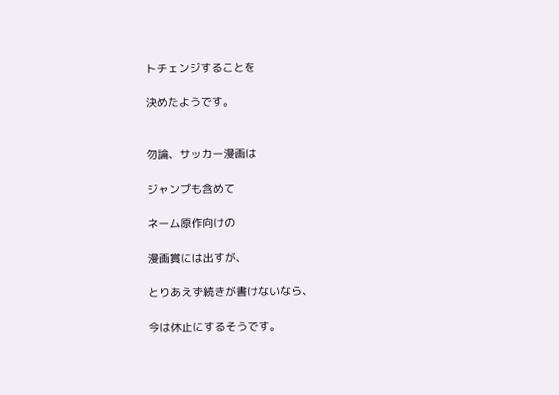トチェンジすることを

決めたようです。


勿論、サッカー漫画は

ジャンプも含めて

ネーム原作向けの

漫画賞には出すが、

とりあえず続きが書けないなら、

今は休止にするそうです。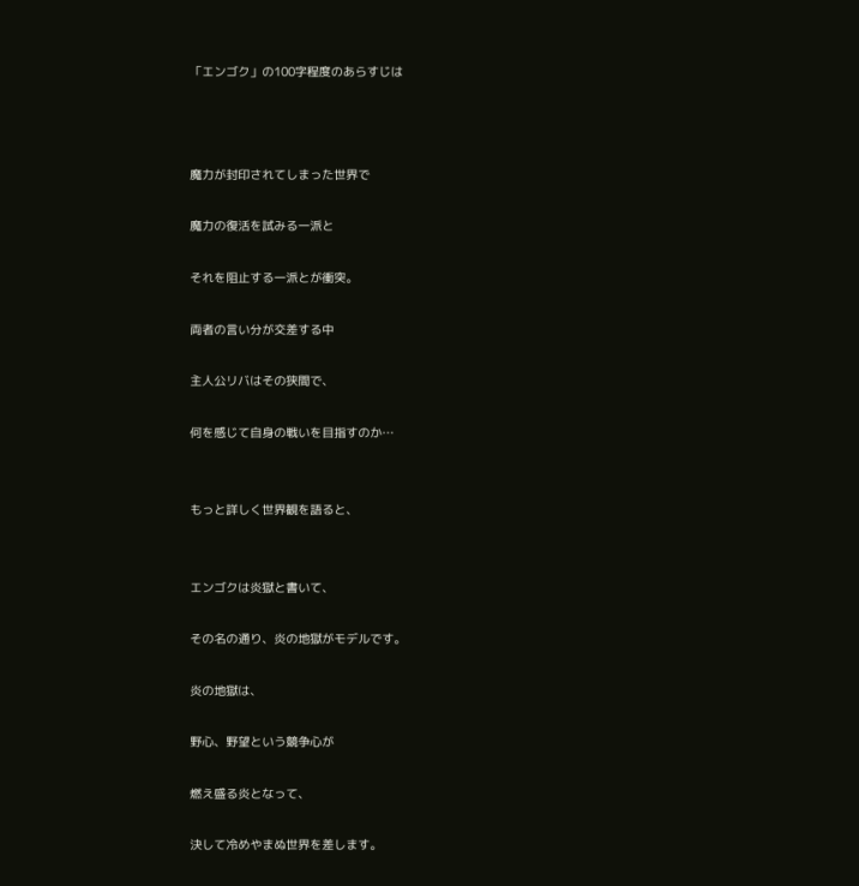「エンゴク」の100字程度のあらすじは



魔力が封印されてしまった世界で

魔力の復活を試みる一派と

それを阻止する一派とが衝突。

両者の言い分が交差する中

主人公リバはその狭間で、

何を感じて自身の戦いを目指すのか…


もっと詳しく世界観を語ると、


エンゴクは炎獄と書いて、

その名の通り、炎の地獄がモデルです。

炎の地獄は、

野心、野望という競争心が

燃え盛る炎となって、

決して冷めやまぬ世界を差します。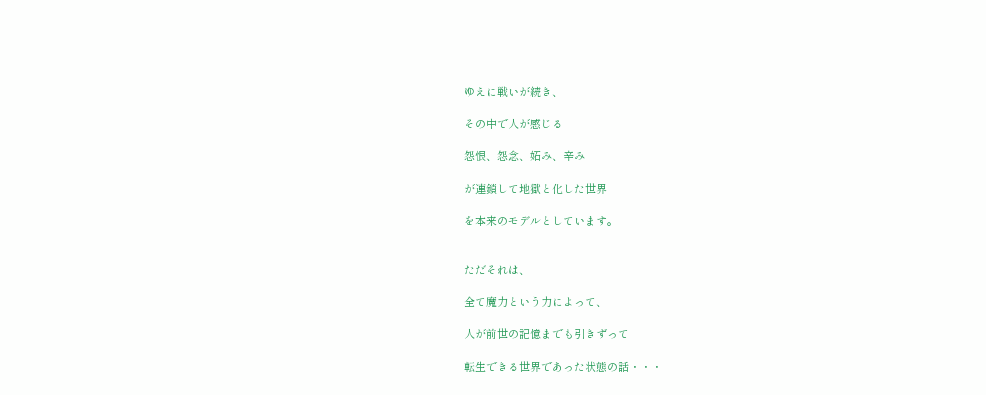ゆえに戦いが続き、

その中で人が感じる

怨恨、怨念、妬み、辛み

が連鎖して地獄と化した世界

を本来のモデルとしています。


ただそれは、

全て魔力という力によって、

人が前世の記憶までも引きずって

転生できる世界であった状態の話・・・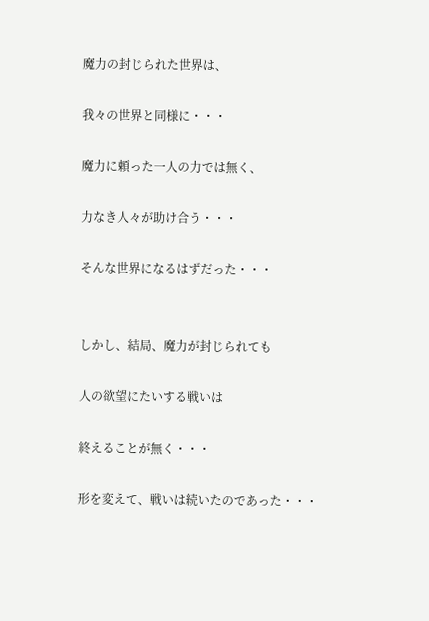魔力の封じられた世界は、

我々の世界と同様に・・・

魔力に頼った一人の力では無く、

力なき人々が助け合う・・・

そんな世界になるはずだった・・・


しかし、結局、魔力が封じられても

人の欲望にたいする戦いは

終えることが無く・・・

形を変えて、戦いは続いたのであった・・・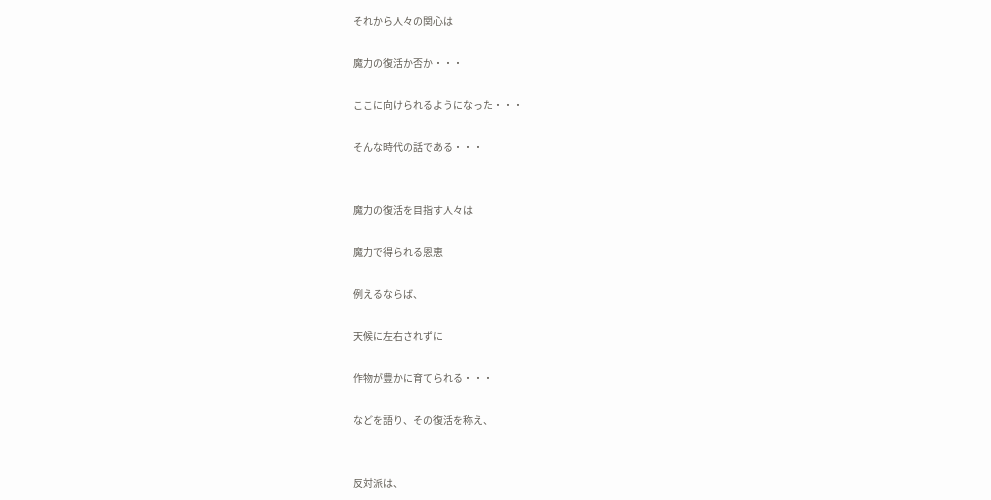それから人々の関心は

魔力の復活か否か・・・

ここに向けられるようになった・・・

そんな時代の話である・・・


魔力の復活を目指す人々は

魔力で得られる恩恵

例えるならば、

天候に左右されずに

作物が豊かに育てられる・・・

などを語り、その復活を称え、


反対派は、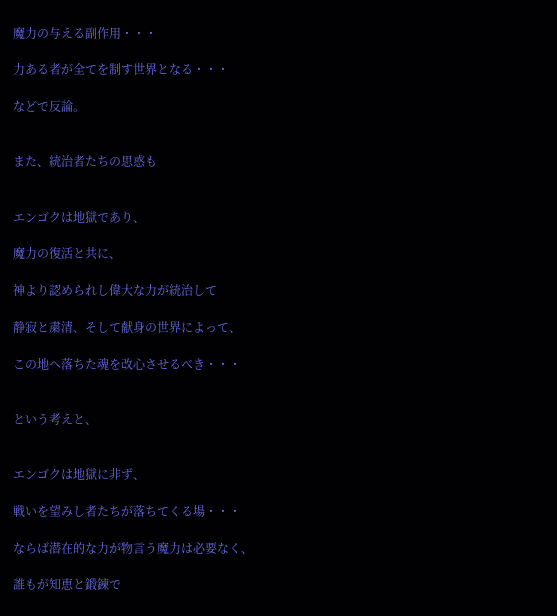魔力の与える副作用・・・

力ある者が全てを制す世界となる・・・

などで反論。


また、統治者たちの思惑も


エンゴクは地獄であり、

魔力の復活と共に、

神より認められし偉大な力が統治して

静寂と粛清、そして献身の世界によって、

この地へ落ちた魂を改心させるべき・・・


という考えと、


エンゴクは地獄に非ず、

戦いを望みし者たちが落ちてくる場・・・

ならば潜在的な力が物言う魔力は必要なく、

誰もが知恵と鍛錬で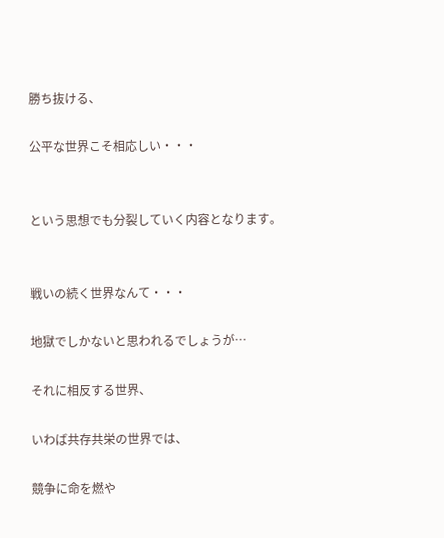勝ち抜ける、

公平な世界こそ相応しい・・・


という思想でも分裂していく内容となります。


戦いの続く世界なんて・・・

地獄でしかないと思われるでしょうが…

それに相反する世界、

いわば共存共栄の世界では、

競争に命を燃や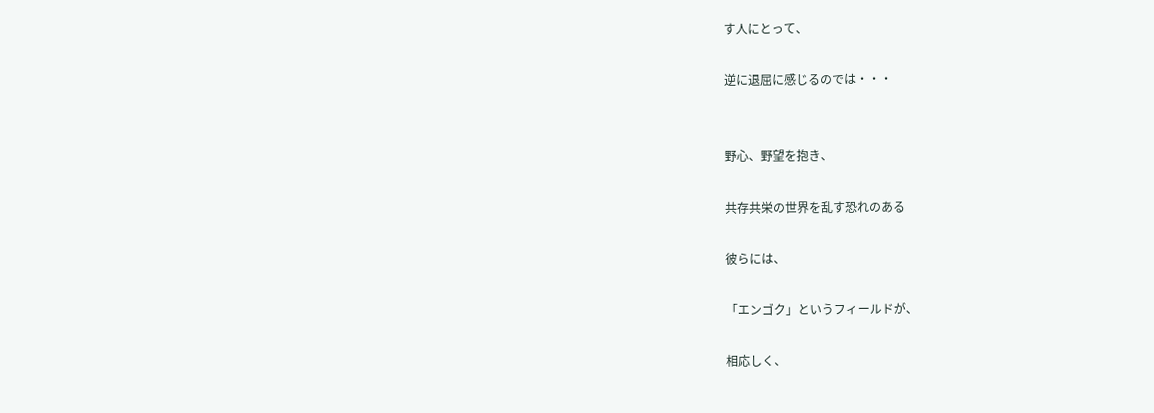す人にとって、

逆に退屈に感じるのでは・・・


野心、野望を抱き、

共存共栄の世界を乱す恐れのある

彼らには、

「エンゴク」というフィールドが、

相応しく、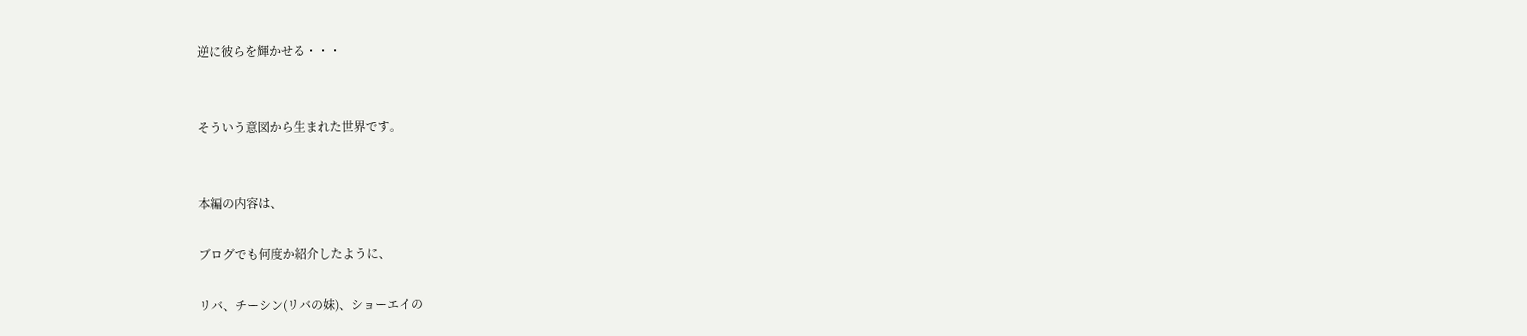逆に彼らを輝かせる・・・


そういう意図から生まれた世界です。


本編の内容は、

ブログでも何度か紹介したように、

リバ、チーシン(リバの妹)、ショーエイの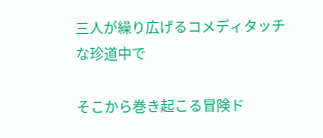三人が繰り広げるコメディタッチな珍道中で

そこから巻き起こる冒険ド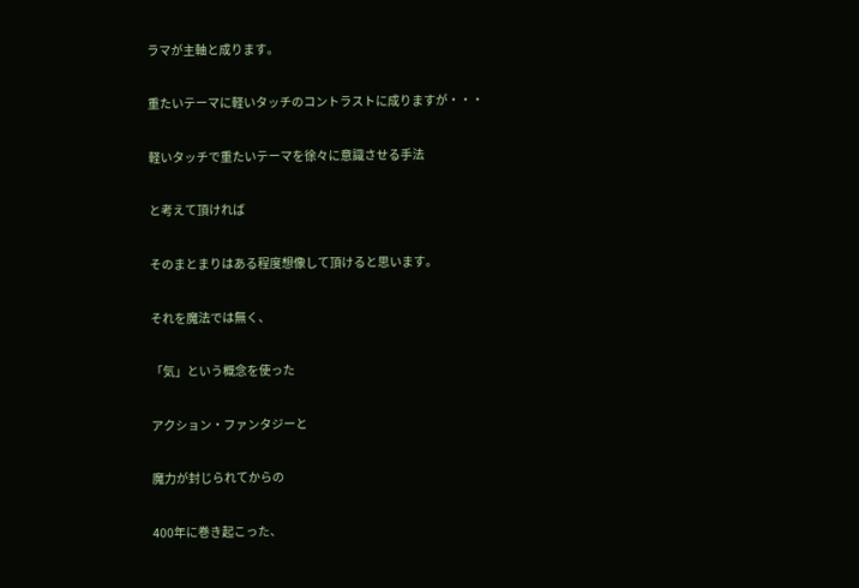ラマが主軸と成ります。

重たいテーマに軽いタッチのコントラストに成りますが・・・

軽いタッチで重たいテーマを徐々に意識させる手法

と考えて頂ければ

そのまとまりはある程度想像して頂けると思います。

それを魔法では無く、

「気」という概念を使った

アクション・ファンタジーと

魔力が封じられてからの

400年に巻き起こった、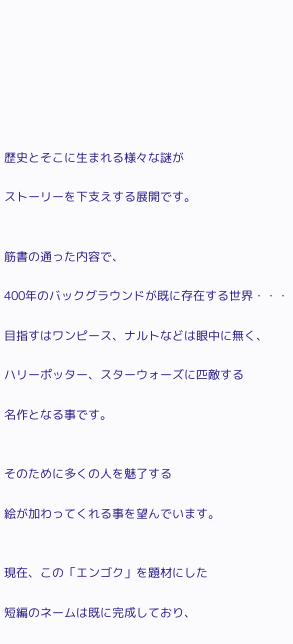歴史とそこに生まれる様々な謎が

ストーリーを下支えする展開です。


筋書の通った内容で、

400年のバックグラウンドが既に存在する世界・・・

目指すはワンピース、ナルトなどは眼中に無く、

ハリーポッター、スターウォーズに匹敵する

名作となる事です。


そのために多くの人を魅了する

絵が加わってくれる事を望んでいます。


現在、この「エンゴク」を題材にした

短編のネームは既に完成しており、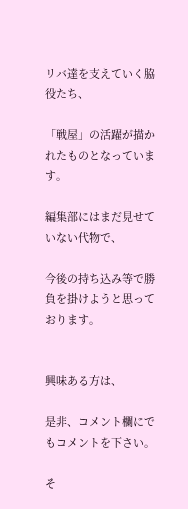リバ達を支えていく脇役たち、

「戦屋」の活躍が描かれたものとなっています。

編集部にはまだ見せていない代物で、

今後の持ち込み等で勝負を掛けようと思っております。


興味ある方は、

是非、コメント欄にでもコメントを下さい。

そ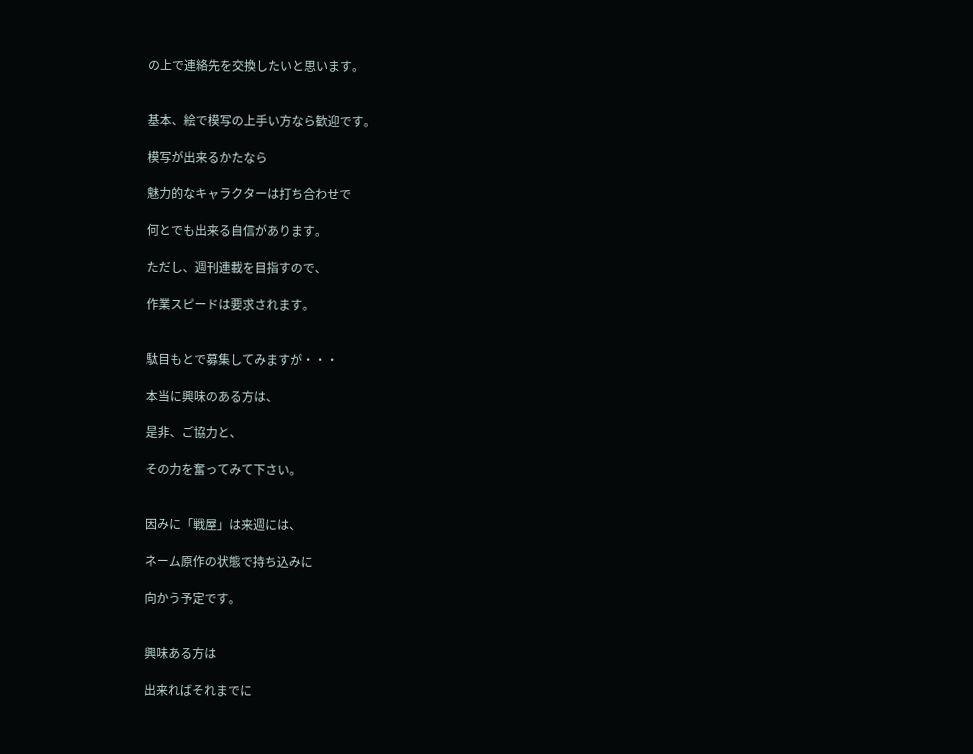の上で連絡先を交換したいと思います。


基本、絵で模写の上手い方なら歓迎です。

模写が出来るかたなら

魅力的なキャラクターは打ち合わせで

何とでも出来る自信があります。

ただし、週刊連載を目指すので、

作業スピードは要求されます。


駄目もとで募集してみますが・・・

本当に興味のある方は、

是非、ご協力と、

その力を奮ってみて下さい。


因みに「戦屋」は来週には、

ネーム原作の状態で持ち込みに

向かう予定です。


興味ある方は

出来ればそれまでに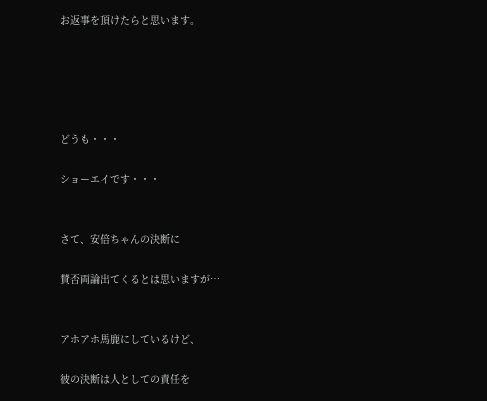お返事を頂けたらと思います。





どうも・・・

ショーエイです・・・


さて、安倍ちゃんの決断に

賛否両論出てくるとは思いますが…


アホアホ馬鹿にしているけど、

彼の決断は人としての責任を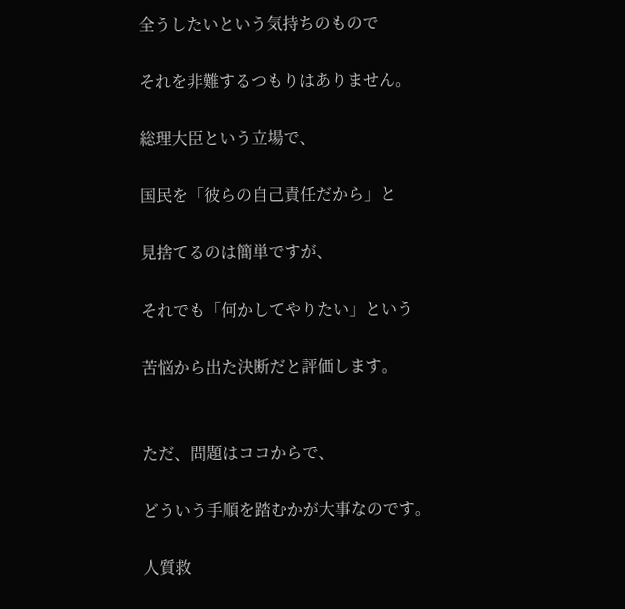全うしたいという気持ちのもので

それを非難するつもりはありません。

総理大臣という立場で、

国民を「彼らの自己責任だから」と

見捨てるのは簡単ですが、

それでも「何かしてやりたい」という

苦悩から出た決断だと評価します。


ただ、問題はココからで、

どういう手順を踏むかが大事なのです。

人質救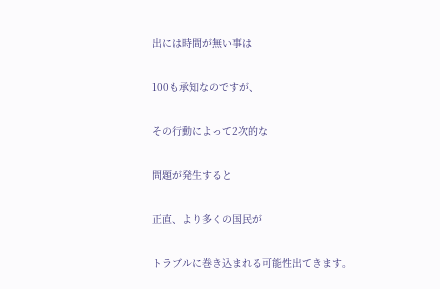出には時間が無い事は

100も承知なのですが、

その行動によって2次的な

問題が発生すると

正直、より多くの国民が

トラブルに巻き込まれる可能性出てきます。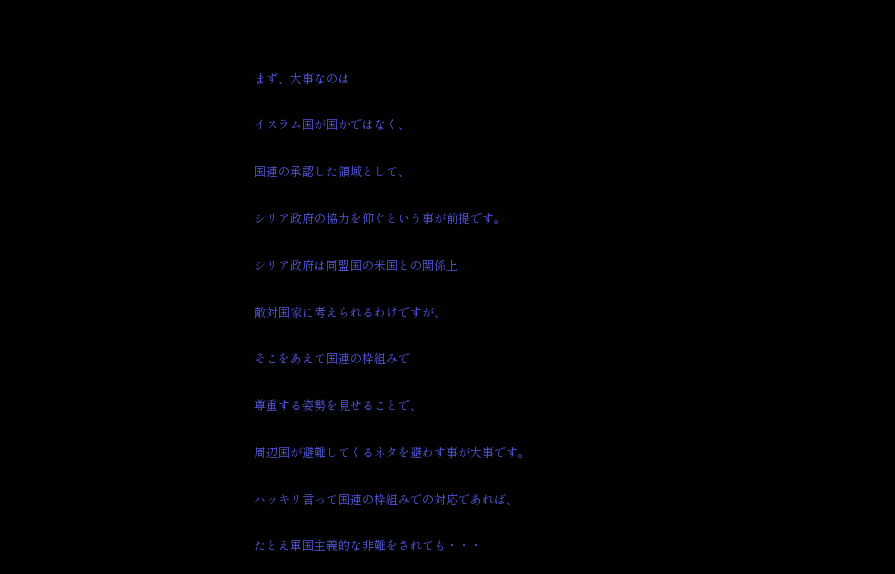まず、大事なのは

イスラム国が国かではなく、

国連の承認した領域として、

シリア政府の協力を仰ぐという事が前提です。

シリア政府は同盟国の米国との関係上

敵対国家に考えられるわけですが、

そこをあえて国連の枠組みで

尊重する姿勢を見せることで、

周辺国が避難してくるネタを避わす事が大事です。

ハッキリ言って国連の枠組みでの対応であれば、

たとえ軍国主義的な非難をされても・・・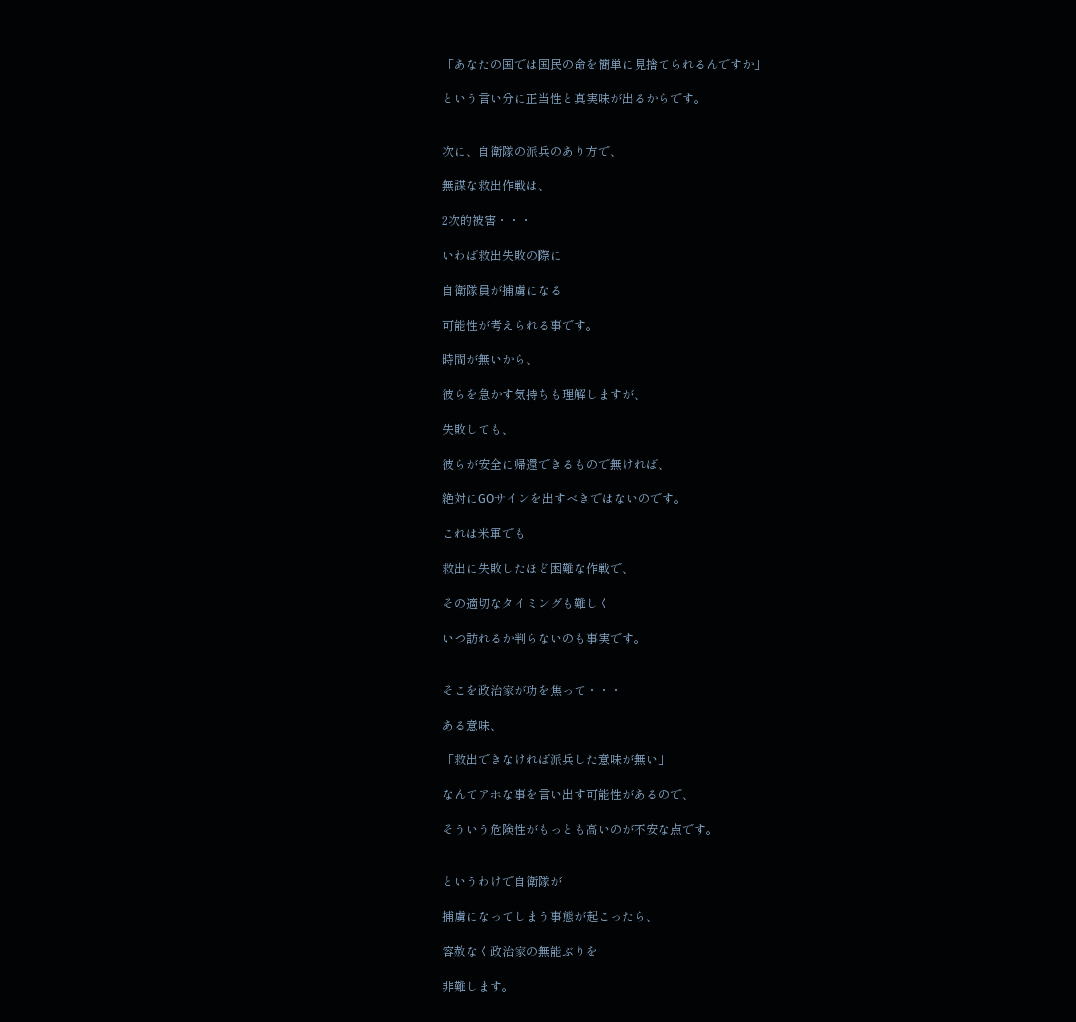「あなたの国では国民の命を簡単に見捨てられるんですか」

という言い分に正当性と真実味が出るからです。


次に、自衛隊の派兵のあり方で、

無謀な救出作戦は、

2次的被害・・・

いわば救出失敗の際に

自衛隊員が捕虜になる

可能性が考えられる事です。

時間が無いから、

彼らを急かす気持ちも理解しますが、

失敗しても、

彼らが安全に帰還できるもので無ければ、

絶対にGOサインを出すべきではないのです。

これは米軍でも

救出に失敗したほど困難な作戦で、

その適切なタイミングも難しく

いつ訪れるか判らないのも事実です。


そこを政治家が功を焦って・・・

ある意味、

「救出できなければ派兵した意味が無い」

なんてアホな事を言い出す可能性があるので、

そういう危険性がもっとも高いのが不安な点です。


というわけで自衛隊が

捕虜になってしまう事態が起こったら、

容赦なく政治家の無能ぶりを

非難します。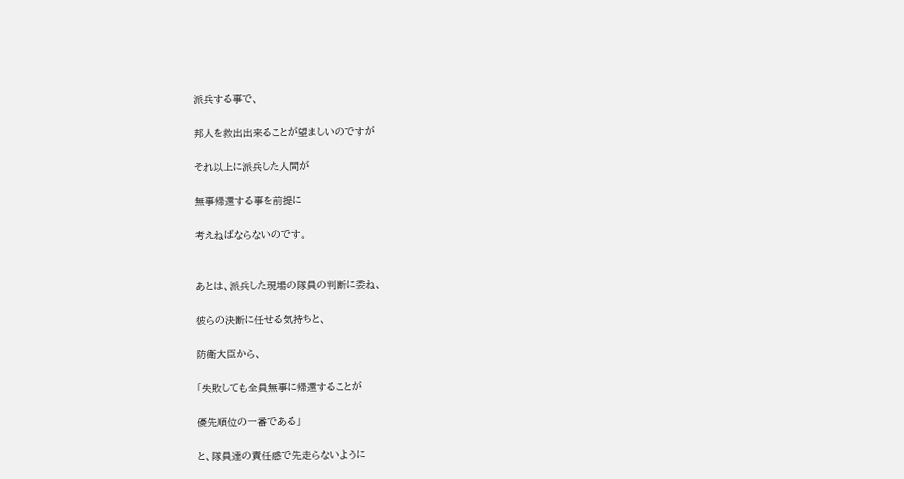派兵する事で、

邦人を救出出来ることが望ましいのですが

それ以上に派兵した人間が

無事帰還する事を前提に

考えねばならないのです。


あとは、派兵した現場の隊員の判断に委ね、

彼らの決断に任せる気持ちと、

防衛大臣から、

「失敗しても全員無事に帰還することが

優先順位の一番である」

と、隊員達の責任感で先走らないように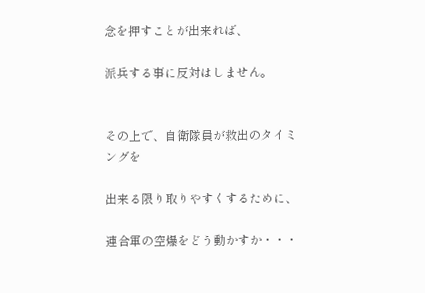念を押すことが出来れば、

派兵する事に反対はしません。


その上で、自衛隊員が救出のタイミングを

出来る限り取りやすくするために、

連合軍の空爆をどう動かすか・・・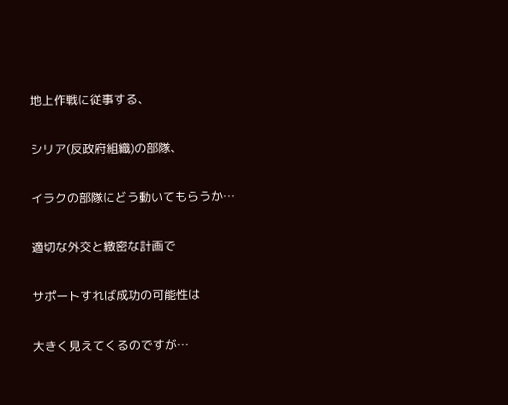地上作戦に従事する、

シリア(反政府組織)の部隊、

イラクの部隊にどう動いてもらうか…

適切な外交と緻密な計画で

サポートすれば成功の可能性は

大きく見えてくるのですが…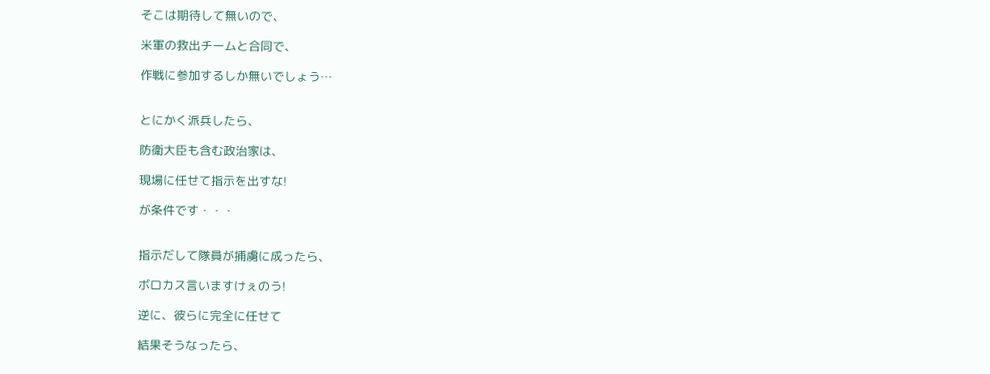そこは期待して無いので、

米軍の救出チームと合同で、

作戦に参加するしか無いでしょう…


とにかく派兵したら、

防衛大臣も含む政治家は、

現場に任せて指示を出すな!

が条件です・・・


指示だして隊員が捕虜に成ったら、

ボロカス言いますけぇのう!

逆に、彼らに完全に任せて

結果そうなったら、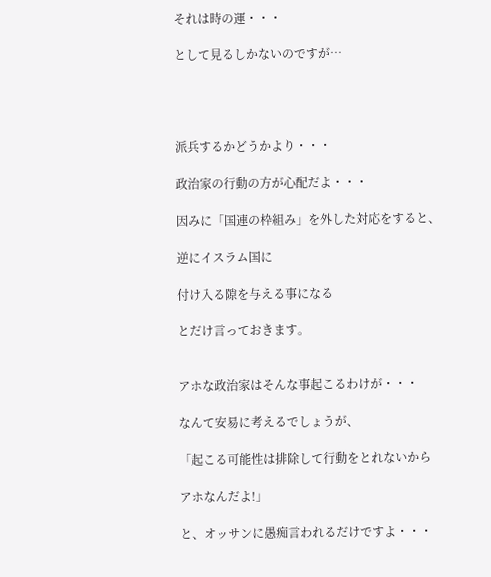それは時の運・・・

として見るしかないのですが…




派兵するかどうかより・・・

政治家の行動の方が心配だよ・・・

因みに「国連の枠組み」を外した対応をすると、

逆にイスラム国に

付け入る隙を与える事になる

とだけ言っておきます。


アホな政治家はそんな事起こるわけが・・・

なんて安易に考えるでしょうが、

「起こる可能性は排除して行動をとれないから

アホなんだよ!」

と、オッサンに愚痴言われるだけですよ・・・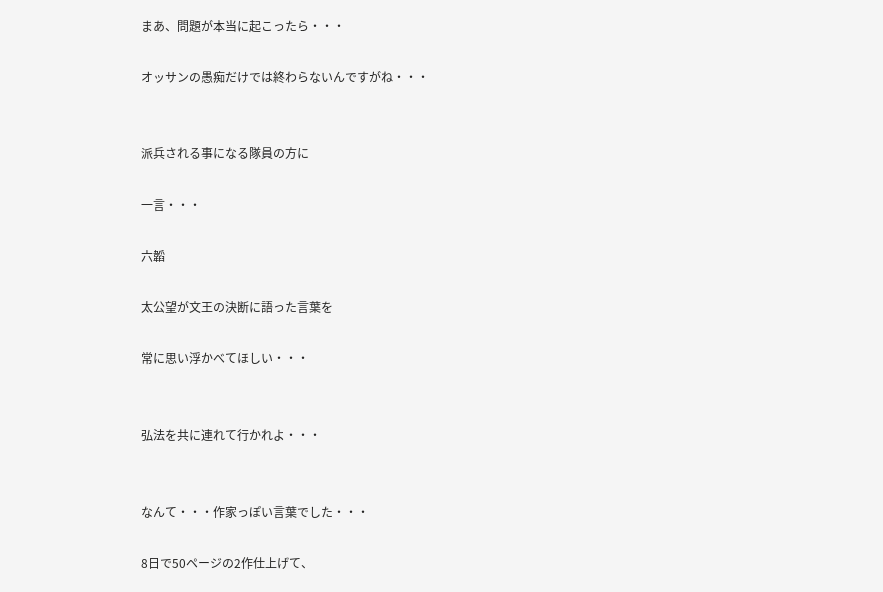まあ、問題が本当に起こったら・・・

オッサンの愚痴だけでは終わらないんですがね・・・


派兵される事になる隊員の方に

一言・・・

六韜

太公望が文王の決断に語った言葉を

常に思い浮かべてほしい・・・


弘法を共に連れて行かれよ・・・


なんて・・・作家っぽい言葉でした・・・

8日で50ページの2作仕上げて、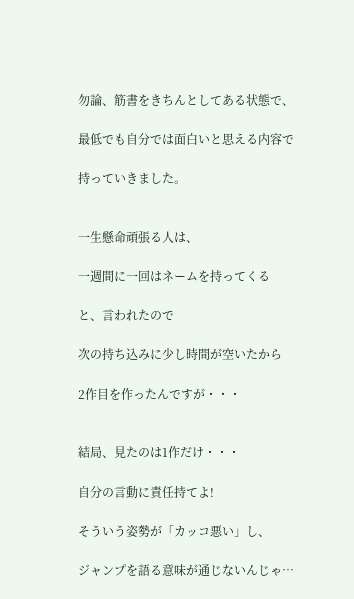勿論、筋書をきちんとしてある状態で、

最低でも自分では面白いと思える内容で

持っていきました。


一生懸命頑張る人は、

一週間に一回はネームを持ってくる

と、言われたので

次の持ち込みに少し時間が空いたから

2作目を作ったんですが・・・


結局、見たのは1作だけ・・・

自分の言動に責任持てよ!

そういう姿勢が「カッコ悪い」し、

ジャンプを語る意味が通じないんじゃ…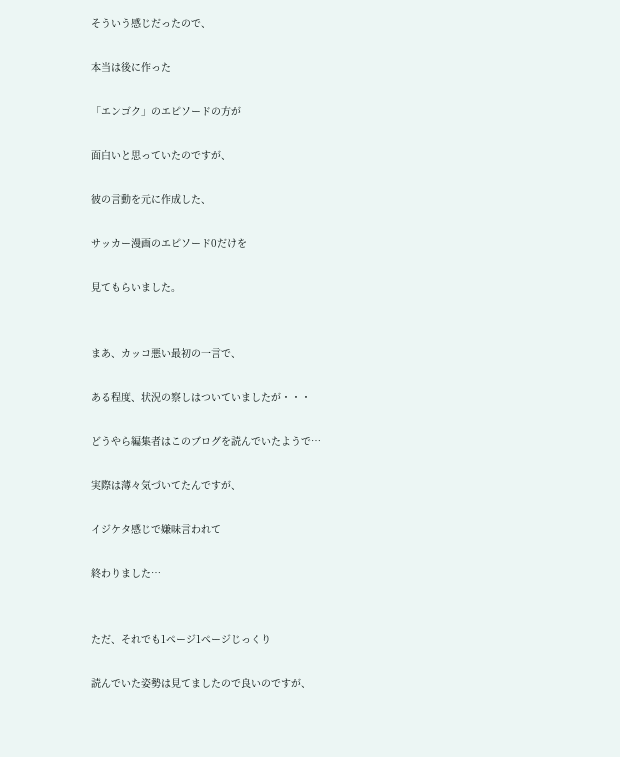そういう感じだったので、

本当は後に作った

「エンゴク」のエピソードの方が

面白いと思っていたのですが、

彼の言動を元に作成した、

サッカー漫画のエピソード0だけを

見てもらいました。


まあ、カッコ悪い最初の一言で、

ある程度、状況の察しはついていましたが・・・

どうやら編集者はこのブログを読んでいたようで…

実際は薄々気づいてたんですが、

イジケタ感じで嫌味言われて

終わりました…


ただ、それでも1ページ1ページじっくり

読んでいた姿勢は見てましたので良いのですが、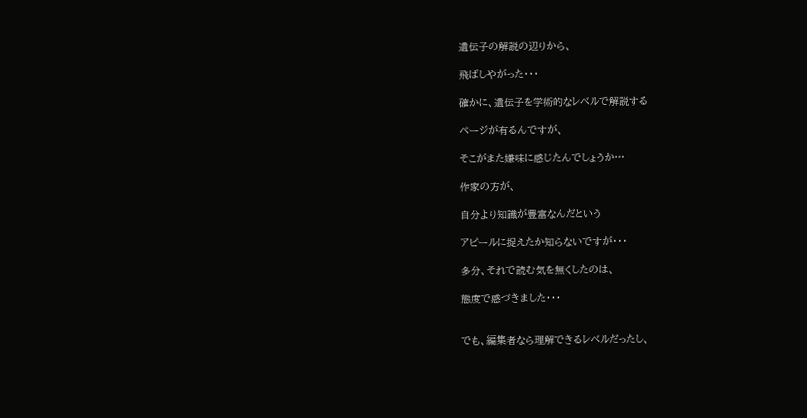遺伝子の解説の辺りから、

飛ばしやがった・・・

確かに、遺伝子を学術的なレベルで解説する

ページが有るんですが、

そこがまた嫌味に感じたんでしょうか…

作家の方が、

自分より知識が豊富なんだという

アピールに捉えたか知らないですが・・・

多分、それで読む気を無くしたのは、

態度で感づきました・・・


でも、編集者なら理解できるレベルだったし、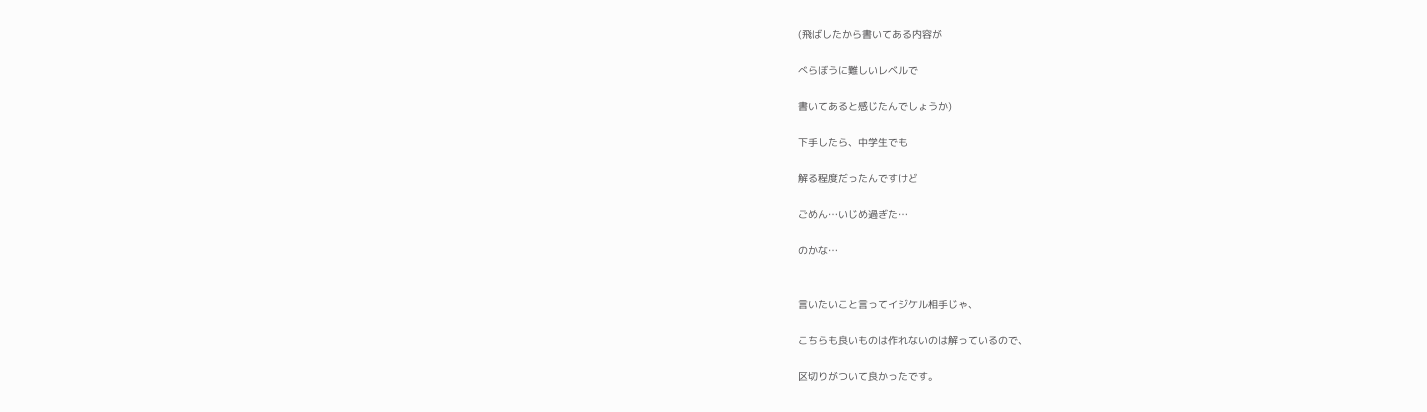(飛ばしたから書いてある内容が

べらぼうに難しいレベルで

書いてあると感じたんでしょうか)

下手したら、中学生でも

解る程度だったんですけど

ごめん…いじめ過ぎた…

のかな…


言いたいこと言ってイジケル相手じゃ、

こちらも良いものは作れないのは解っているので、

区切りがついて良かったです。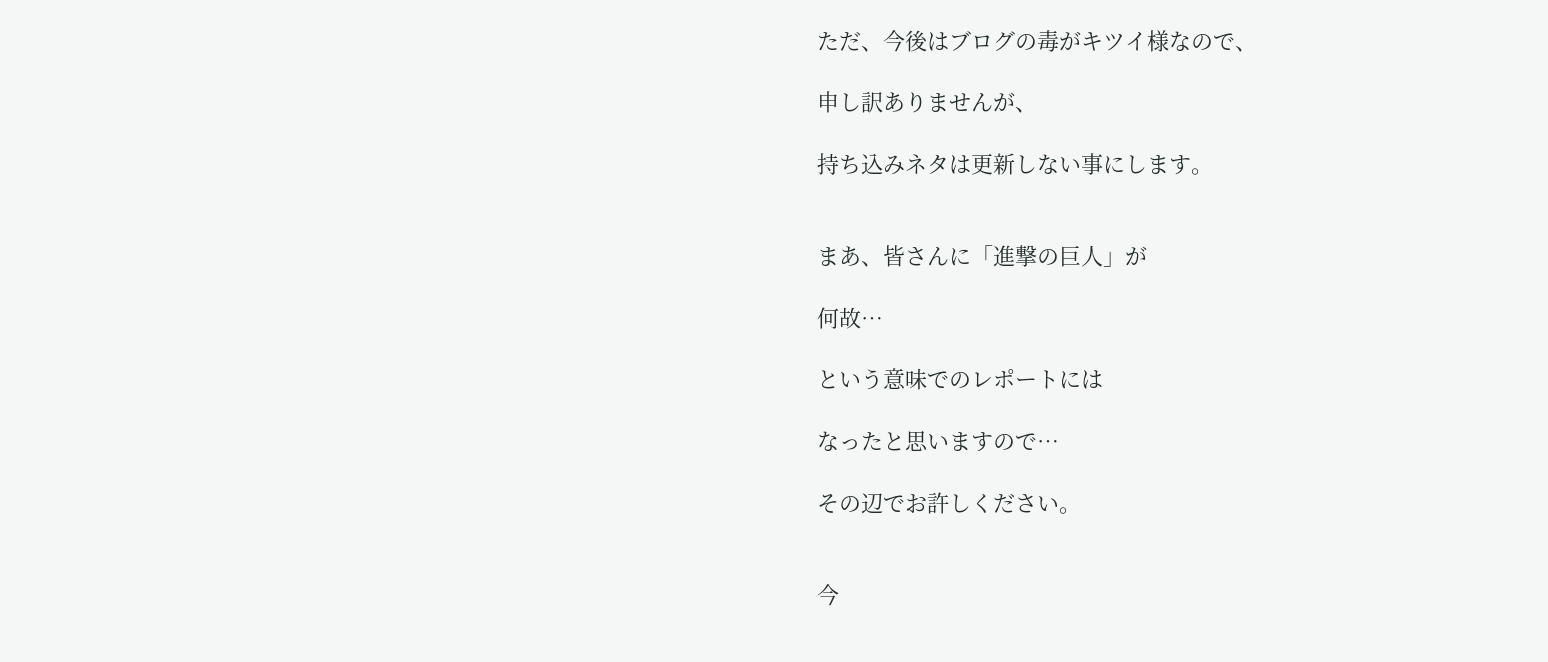ただ、今後はブログの毒がキツイ様なので、

申し訳ありませんが、

持ち込みネタは更新しない事にします。


まあ、皆さんに「進撃の巨人」が

何故…

という意味でのレポートには

なったと思いますので…

その辺でお許しください。


今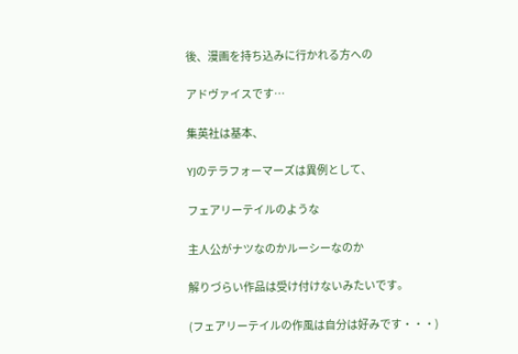後、漫画を持ち込みに行かれる方への

アドヴァイスです…

集英社は基本、

YJのテラフォーマーズは異例として、

フェアリーテイルのような

主人公がナツなのかルーシーなのか

解りづらい作品は受け付けないみたいです。

(フェアリーテイルの作風は自分は好みです・・・)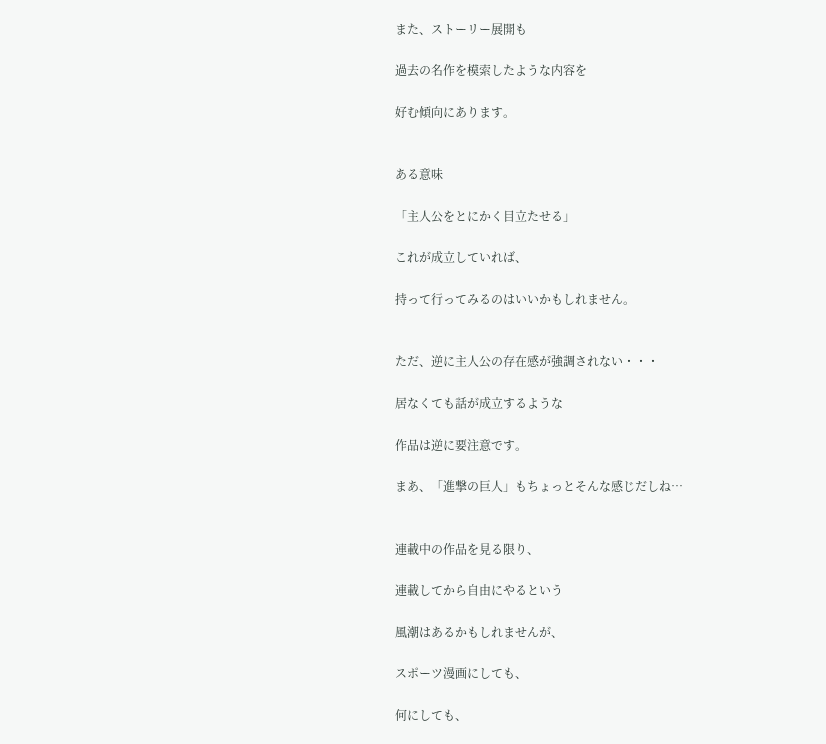また、ストーリー展開も

過去の名作を模索したような内容を

好む傾向にあります。


ある意味

「主人公をとにかく目立たせる」

これが成立していれば、

持って行ってみるのはいいかもしれません。


ただ、逆に主人公の存在感が強調されない・・・

居なくても話が成立するような

作品は逆に要注意です。

まあ、「進撃の巨人」もちょっとそんな感じだしね…


連載中の作品を見る限り、

連載してから自由にやるという

風潮はあるかもしれませんが、

スポーツ漫画にしても、

何にしても、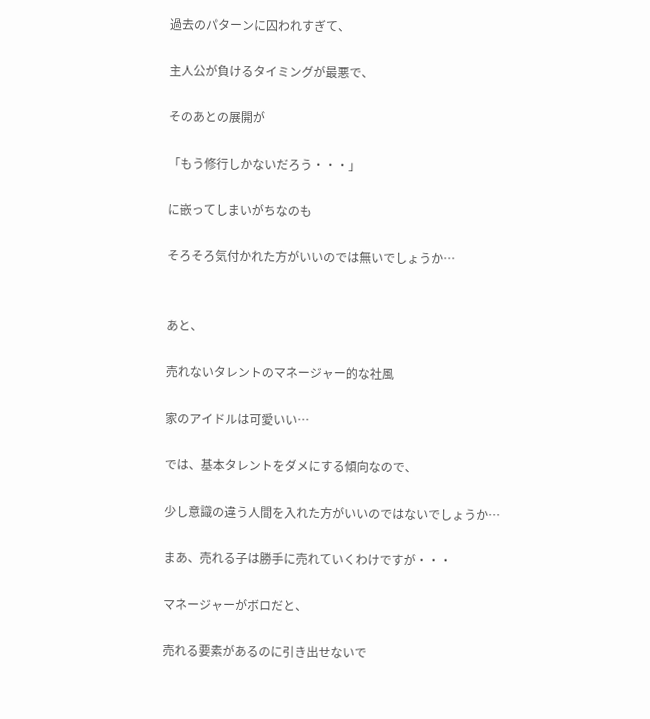過去のパターンに囚われすぎて、

主人公が負けるタイミングが最悪で、

そのあとの展開が

「もう修行しかないだろう・・・」

に嵌ってしまいがちなのも

そろそろ気付かれた方がいいのでは無いでしょうか…


あと、

売れないタレントのマネージャー的な社風

家のアイドルは可愛いい…

では、基本タレントをダメにする傾向なので、

少し意識の違う人間を入れた方がいいのではないでしょうか…

まあ、売れる子は勝手に売れていくわけですが・・・

マネージャーがボロだと、

売れる要素があるのに引き出せないで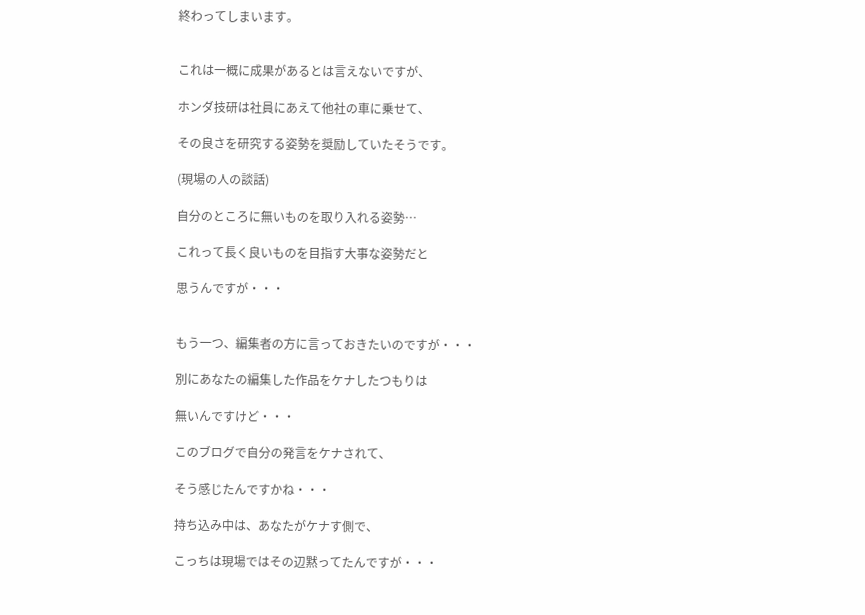終わってしまいます。


これは一概に成果があるとは言えないですが、

ホンダ技研は社員にあえて他社の車に乗せて、

その良さを研究する姿勢を奨励していたそうです。

(現場の人の談話)

自分のところに無いものを取り入れる姿勢…

これって長く良いものを目指す大事な姿勢だと

思うんですが・・・


もう一つ、編集者の方に言っておきたいのですが・・・

別にあなたの編集した作品をケナしたつもりは

無いんですけど・・・

このブログで自分の発言をケナされて、

そう感じたんですかね・・・

持ち込み中は、あなたがケナす側で、

こっちは現場ではその辺黙ってたんですが・・・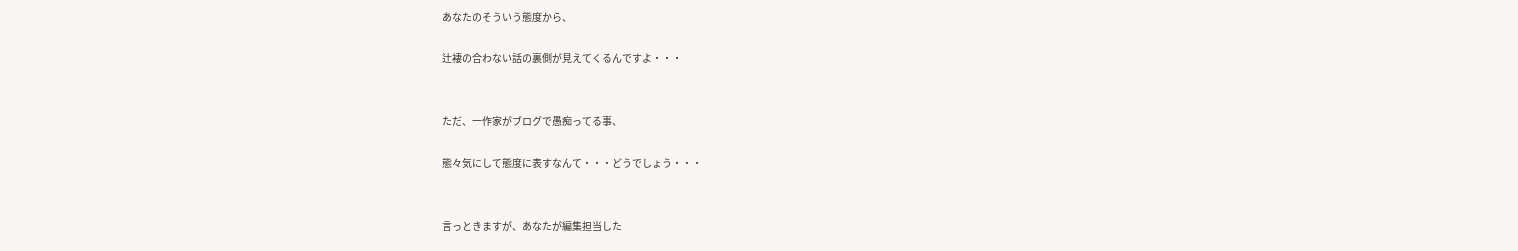あなたのそういう態度から、

辻褄の合わない話の裏側が見えてくるんですよ・・・


ただ、一作家がブログで愚痴ってる事、

態々気にして態度に表すなんて・・・どうでしょう・・・


言っときますが、あなたが編集担当した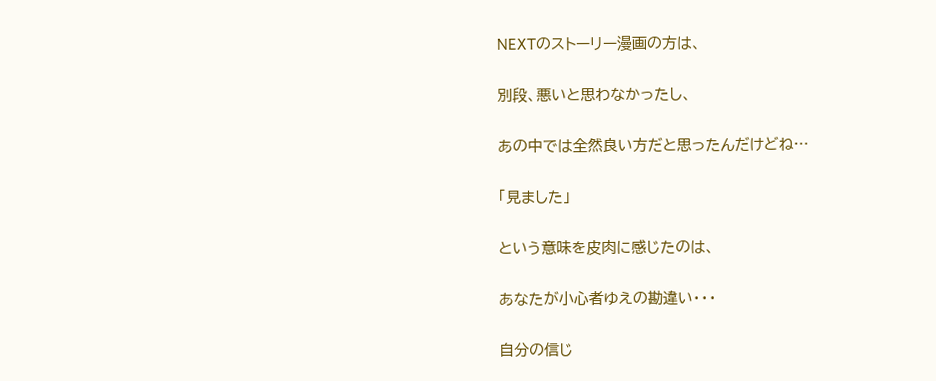NEXTのストーリー漫画の方は、

別段、悪いと思わなかったし、

あの中では全然良い方だと思ったんだけどね…

「見ました」

という意味を皮肉に感じたのは、

あなたが小心者ゆえの勘違い・・・

自分の信じ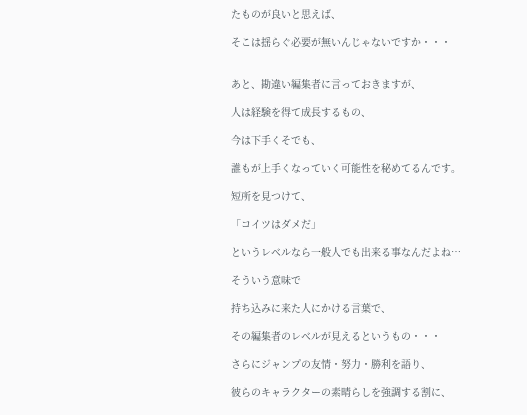たものが良いと思えば、

そこは揺らぐ必要が無いんじゃないですか・・・


あと、勘違い編集者に言っておきますが、

人は経験を得て成長するもの、

今は下手くそでも、

誰もが上手くなっていく可能性を秘めてるんです。

短所を見つけて、

「コイツはダメだ」

というレベルなら一般人でも出来る事なんだよね…

そういう意味で

持ち込みに来た人にかける言葉で、

その編集者のレベルが見えるというもの・・・

さらにジャンプの友情・努力・勝利を語り、

彼らのキャラクターの素晴らしを強調する割に、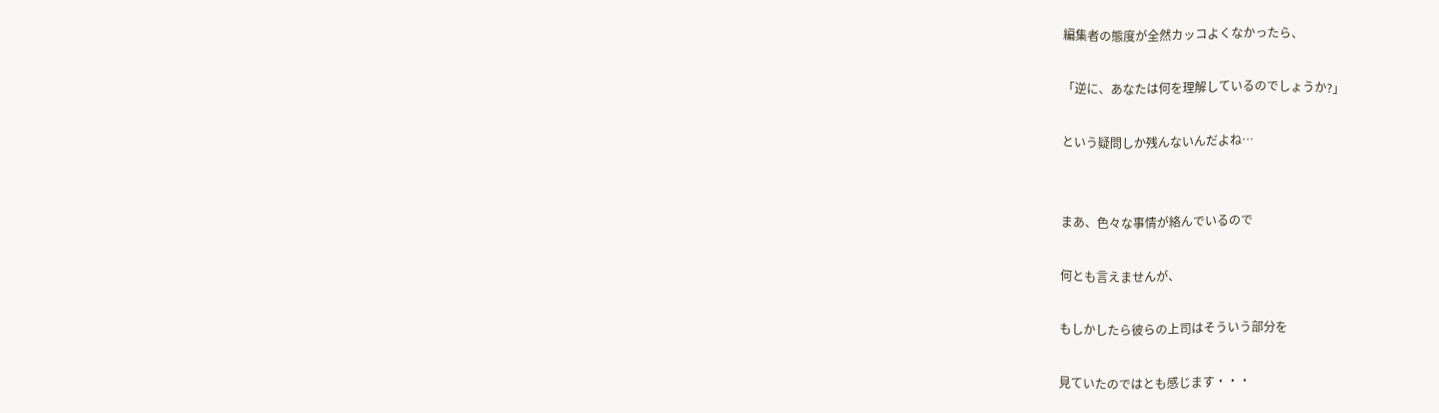編集者の態度が全然カッコよくなかったら、

「逆に、あなたは何を理解しているのでしょうか?」

という疑問しか残んないんだよね…


まあ、色々な事情が絡んでいるので

何とも言えませんが、

もしかしたら彼らの上司はそういう部分を

見ていたのではとも感じます・・・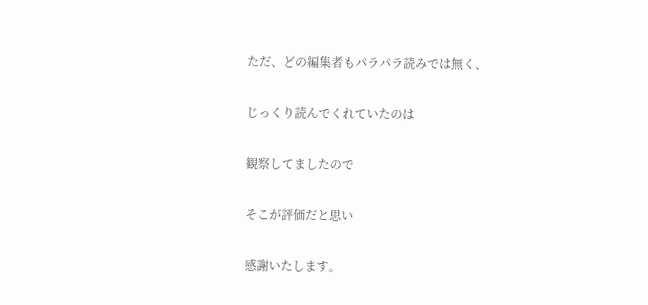ただ、どの編集者もパラパラ読みでは無く、

じっくり読んでくれていたのは

観察してましたので

そこが評価だと思い

感謝いたします。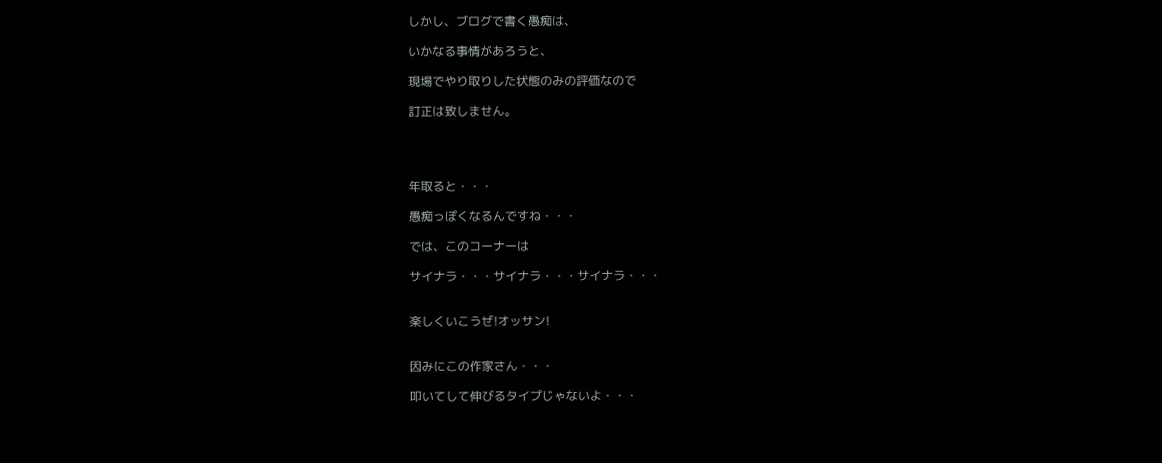しかし、ブログで書く愚痴は、

いかなる事情があろうと、

現場でやり取りした状態のみの評価なので

訂正は致しません。




年取ると・・・

愚痴っぽくなるんですね・・・

では、このコーナーは

サイナラ・・・サイナラ・・・サイナラ・・・


楽しくいこうぜ!オッサン!


因みにこの作家さん・・・

叩いてして伸びるタイプじゃないよ・・・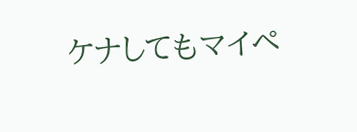ケナしてもマイペ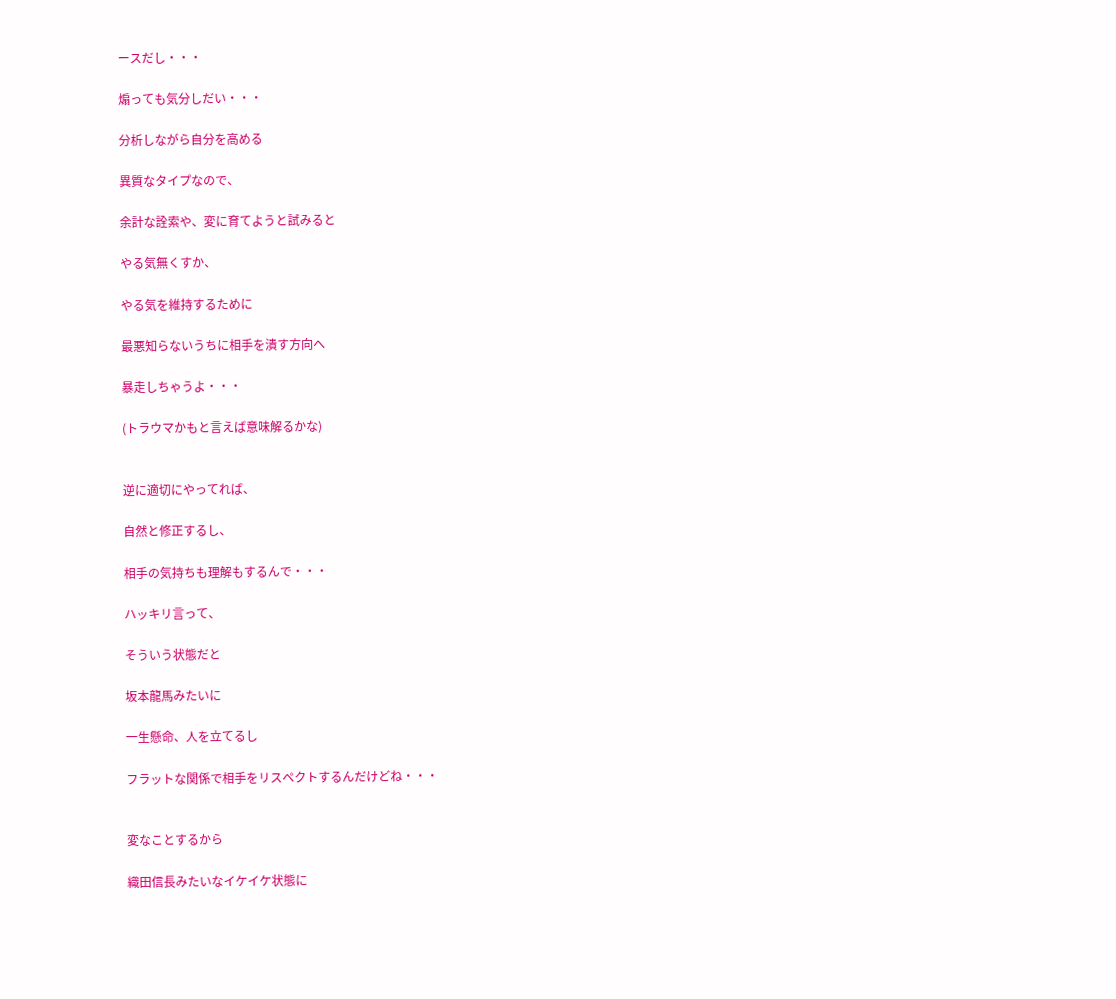ースだし・・・

煽っても気分しだい・・・

分析しながら自分を高める

異質なタイプなので、

余計な詮索や、変に育てようと試みると

やる気無くすか、

やる気を維持するために

最悪知らないうちに相手を潰す方向へ

暴走しちゃうよ・・・

(トラウマかもと言えば意味解るかな)


逆に適切にやってれば、

自然と修正するし、

相手の気持ちも理解もするんで・・・

ハッキリ言って、

そういう状態だと

坂本龍馬みたいに

一生懸命、人を立てるし

フラットな関係で相手をリスペクトするんだけどね・・・


変なことするから

織田信長みたいなイケイケ状態に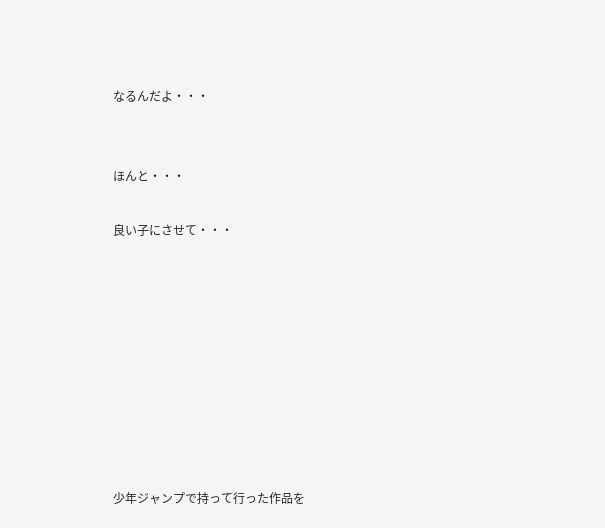なるんだよ・・・


ほんと・・・

良い子にさせて・・・









少年ジャンプで持って行った作品を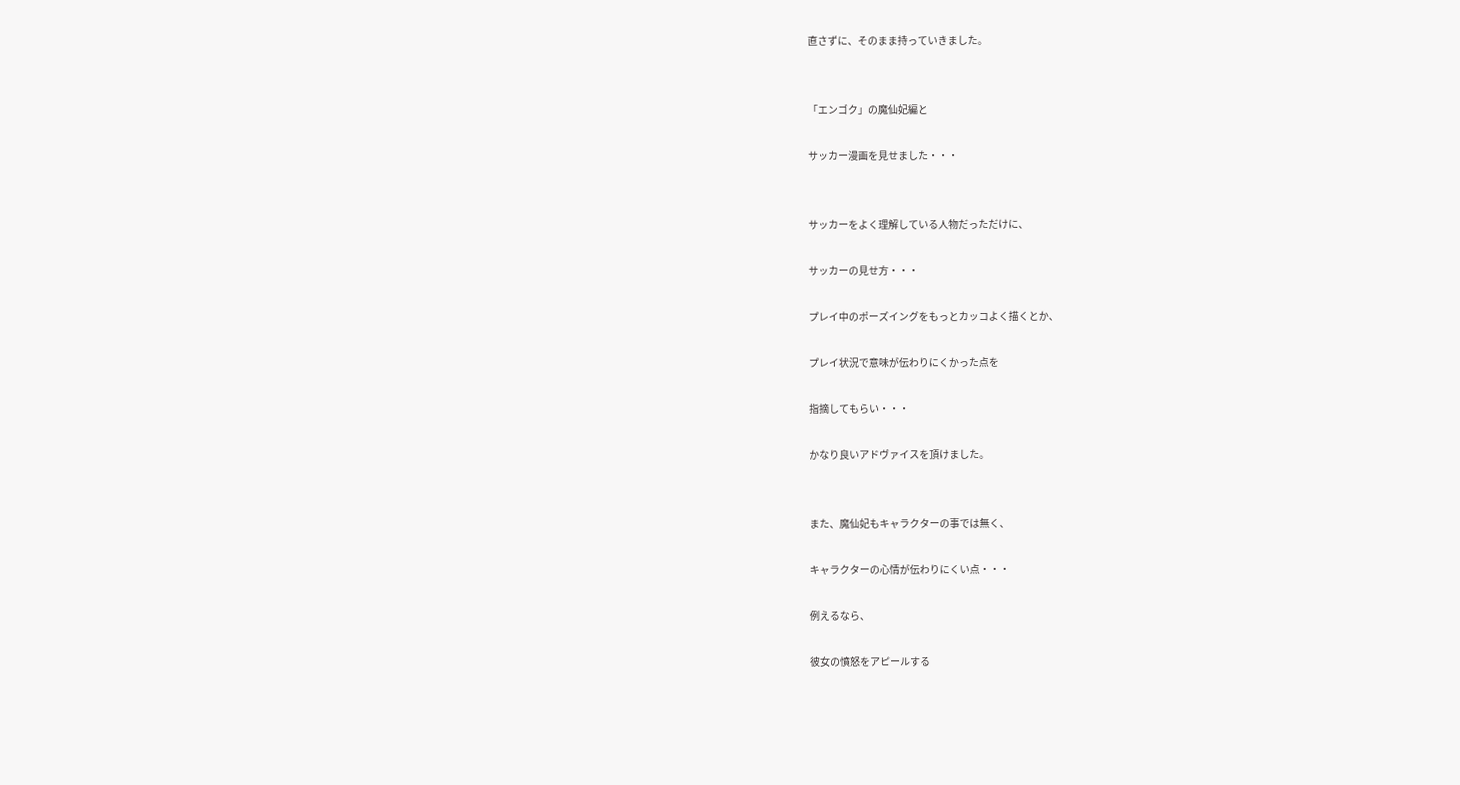直さずに、そのまま持っていきました。


「エンゴク」の魔仙妃編と

サッカー漫画を見せました・・・


サッカーをよく理解している人物だっただけに、

サッカーの見せ方・・・

プレイ中のポーズイングをもっとカッコよく描くとか、

プレイ状況で意味が伝わりにくかった点を

指摘してもらい・・・

かなり良いアドヴァイスを頂けました。


また、魔仙妃もキャラクターの事では無く、

キャラクターの心情が伝わりにくい点・・・

例えるなら、

彼女の憤怒をアピールする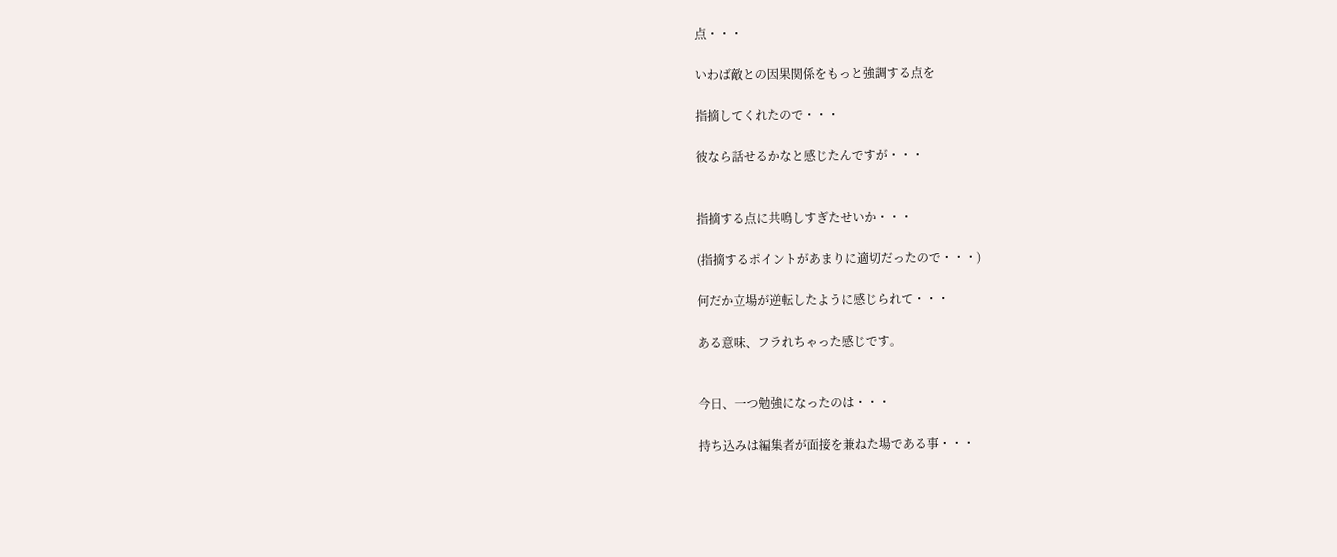点・・・

いわば敵との因果関係をもっと強調する点を

指摘してくれたので・・・

彼なら話せるかなと感じたんですが・・・


指摘する点に共鳴しすぎたせいか・・・

(指摘するポイントがあまりに適切だったので・・・)

何だか立場が逆転したように感じられて・・・

ある意味、フラれちゃった感じです。


今日、一つ勉強になったのは・・・

持ち込みは編集者が面接を兼ねた場である事・・・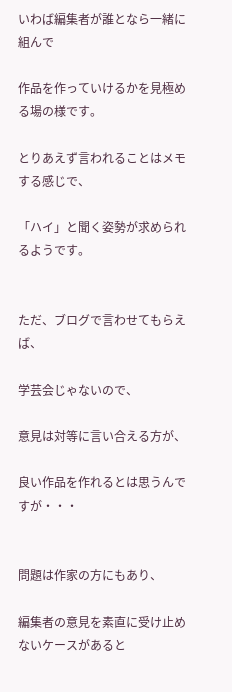いわば編集者が誰となら一緒に組んで

作品を作っていけるかを見極める場の様です。

とりあえず言われることはメモする感じで、

「ハイ」と聞く姿勢が求められるようです。


ただ、ブログで言わせてもらえば、

学芸会じゃないので、

意見は対等に言い合える方が、

良い作品を作れるとは思うんですが・・・


問題は作家の方にもあり、

編集者の意見を素直に受け止めないケースがあると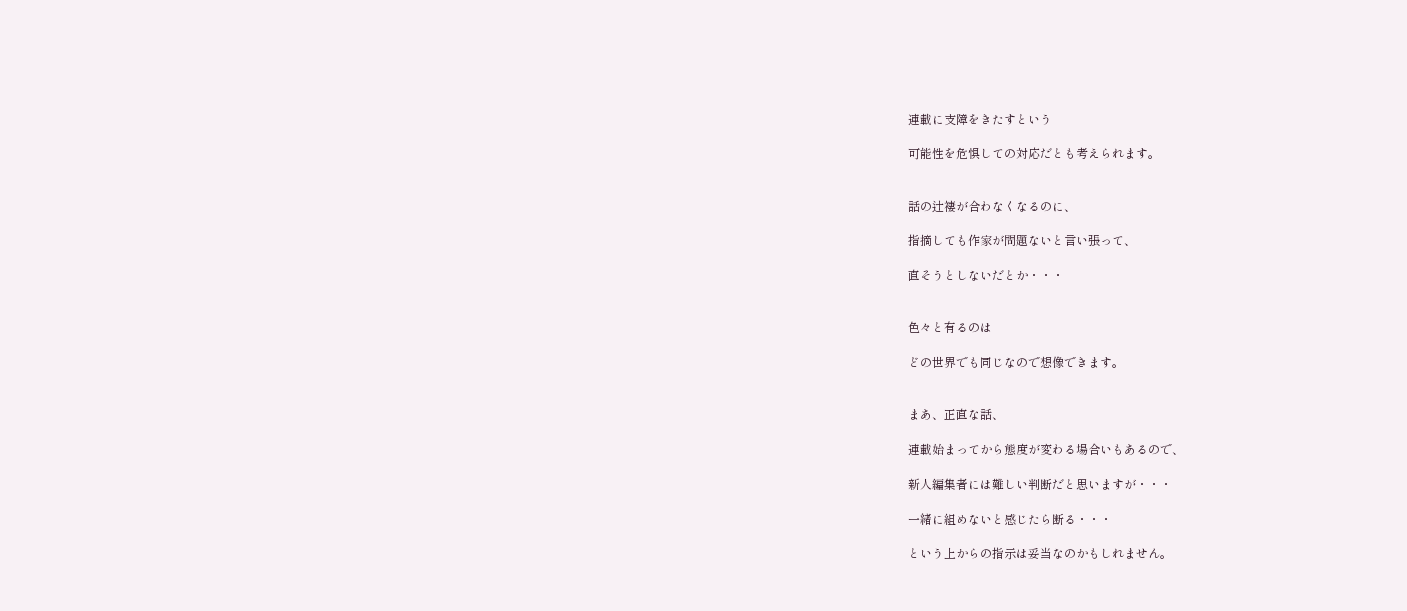連載に支障をきたすという

可能性を危惧しての対応だとも考えられます。


話の辻褄が合わなくなるのに、

指摘しても作家が問題ないと言い張って、

直そうとしないだとか・・・


色々と有るのは

どの世界でも同じなので想像できます。


まあ、正直な話、

連載始まってから態度が変わる場合いもあるので、

新人編集者には難しい判断だと思いますが・・・

一緒に組めないと感じたら断る・・・

という上からの指示は妥当なのかもしれません。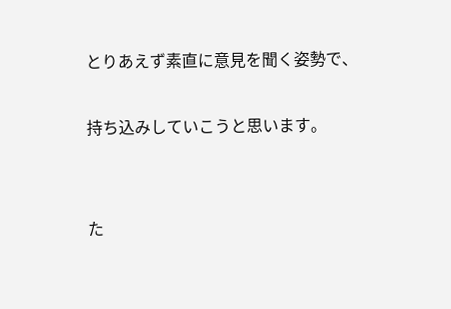とりあえず素直に意見を聞く姿勢で、

持ち込みしていこうと思います。


た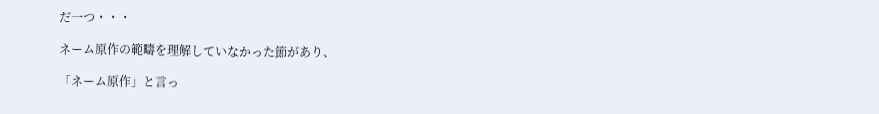だ一つ・・・

ネーム原作の範疇を理解していなかった節があり、

「ネーム原作」と言っ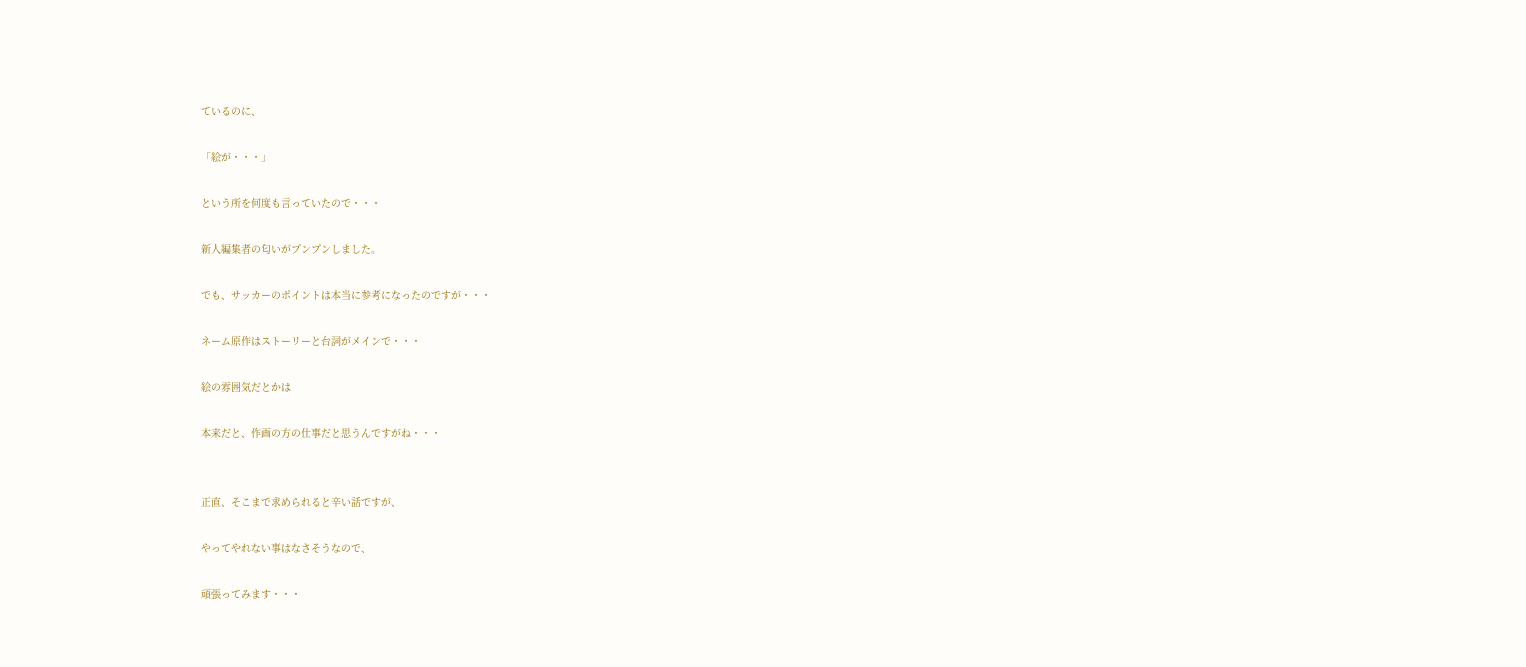ているのに、

「絵が・・・」

という所を何度も言っていたので・・・

新人編集者の匂いがプンプンしました。

でも、サッカーのポイントは本当に参考になったのですが・・・

ネーム原作はストーリーと台詞がメインで・・・

絵の雰囲気だとかは

本来だと、作画の方の仕事だと思うんですがね・・・


正直、そこまで求められると辛い話ですが、

やってやれない事はなさそうなので、

頑張ってみます・・・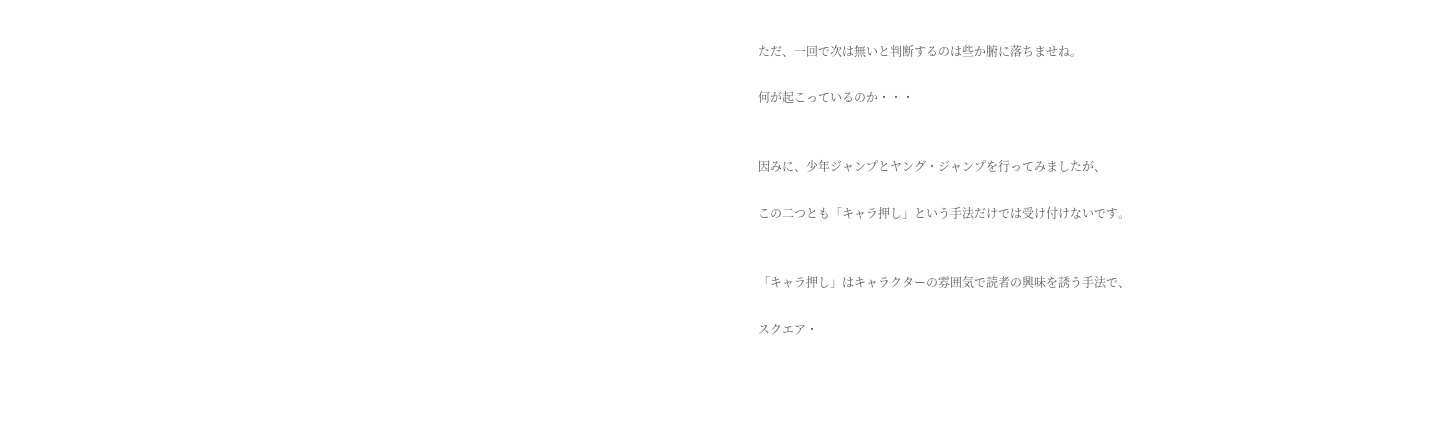ただ、一回で次は無いと判断するのは些か腑に落ちませね。

何が起こっているのか・・・


因みに、少年ジャンプとヤング・ジャンプを行ってみましたが、

この二つとも「キャラ押し」という手法だけでは受け付けないです。


「キャラ押し」はキャラクターの雰囲気で読者の興味を誘う手法で、

スクエア・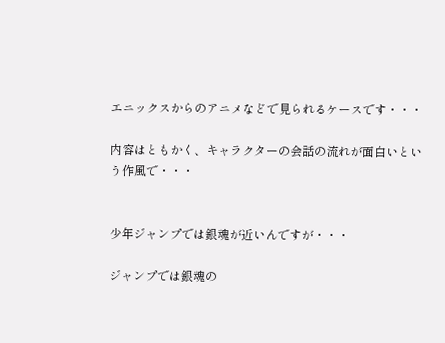エニックスからのアニメなどで見られるケースです・・・

内容はともかく、キャラクターの会話の流れが面白いという作風で・・・


少年ジャンプでは銀魂が近いんですが・・・

ジャンプでは銀魂の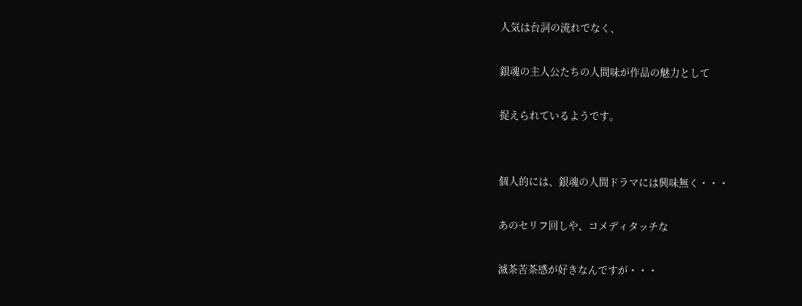人気は台詞の流れでなく、

銀魂の主人公たちの人間味が作品の魅力として

捉えられているようです。


個人的には、銀魂の人間ドラマには興味無く・・・

あのセリフ回しや、コメディタッチな

滅茶苦茶感が好きなんですが・・・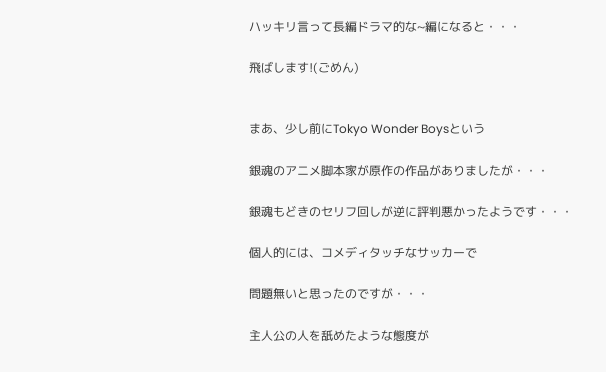ハッキリ言って長編ドラマ的な~編になると・・・

飛ばします!(ごめん)


まあ、少し前にTokyo Wonder Boysという

銀魂のアニメ脚本家が原作の作品がありましたが・・・

銀魂もどきのセリフ回しが逆に評判悪かったようです・・・

個人的には、コメディタッチなサッカーで

問題無いと思ったのですが・・・

主人公の人を舐めたような態度が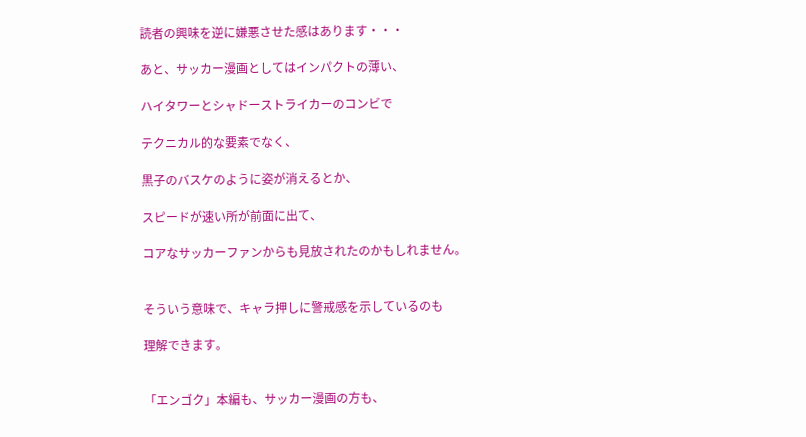読者の興味を逆に嫌悪させた感はあります・・・

あと、サッカー漫画としてはインパクトの薄い、

ハイタワーとシャドーストライカーのコンビで

テクニカル的な要素でなく、

黒子のバスケのように姿が消えるとか、

スピードが速い所が前面に出て、

コアなサッカーファンからも見放されたのかもしれません。


そういう意味で、キャラ押しに警戒感を示しているのも

理解できます。


「エンゴク」本編も、サッカー漫画の方も、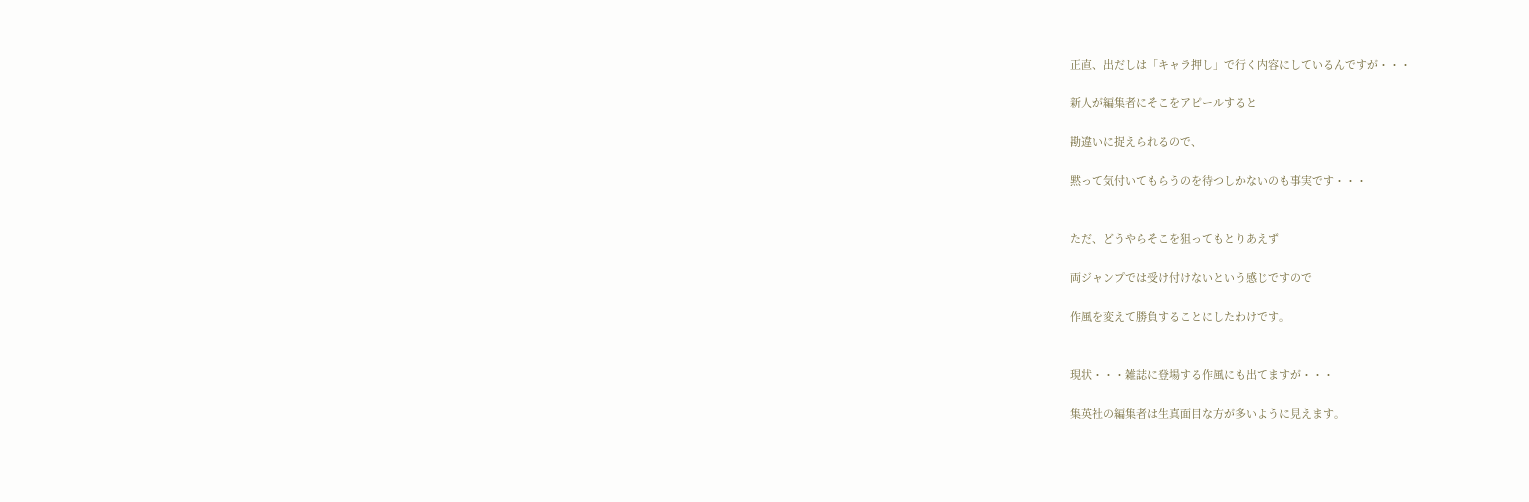正直、出だしは「キャラ押し」で行く内容にしているんですが・・・

新人が編集者にそこをアピールすると

勘違いに捉えられるので、

黙って気付いてもらうのを待つしかないのも事実です・・・


ただ、どうやらそこを狙ってもとりあえず

両ジャンプでは受け付けないという感じですので

作風を変えて勝負することにしたわけです。


現状・・・雑誌に登場する作風にも出てますが・・・

集英社の編集者は生真面目な方が多いように見えます。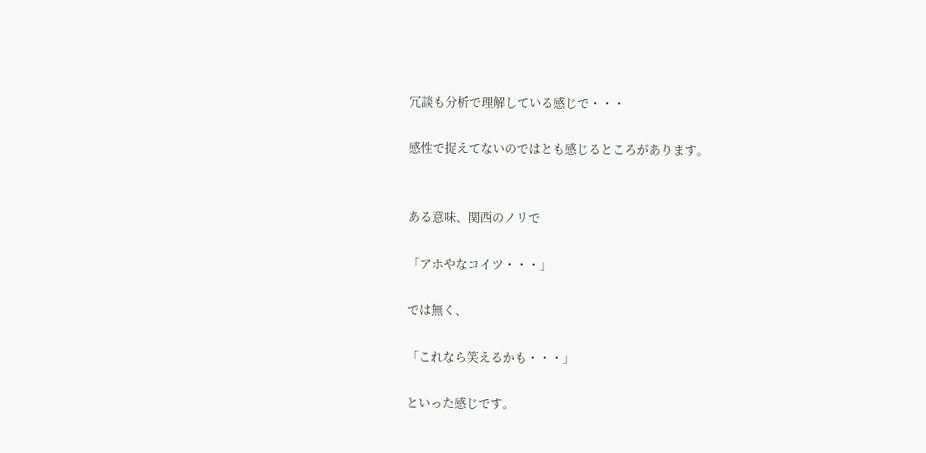冗談も分析で理解している感じで・・・

感性で捉えてないのではとも感じるところがあります。


ある意味、関西のノリで

「アホやなコイツ・・・」

では無く、

「これなら笑えるかも・・・」

といった感じです。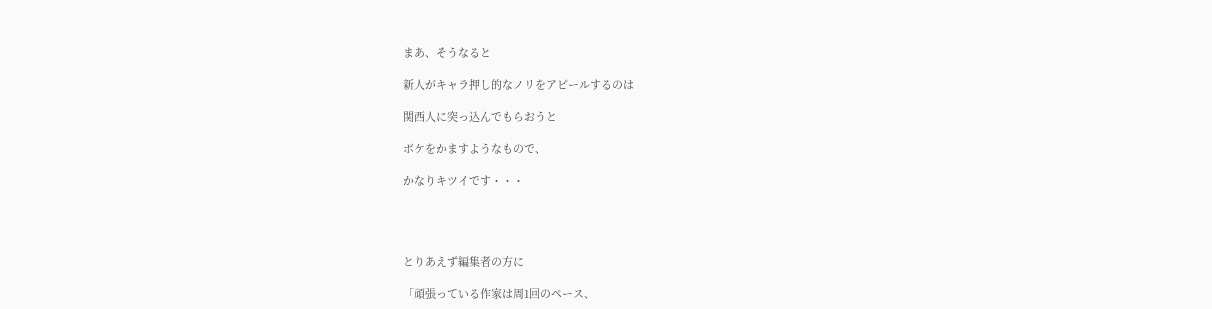まあ、そうなると

新人がキャラ押し的なノリをアピールするのは

関西人に突っ込んでもらおうと

ボケをかますようなもので、

かなりキツイです・・・




とりあえず編集者の方に

「頑張っている作家は周1回のペース、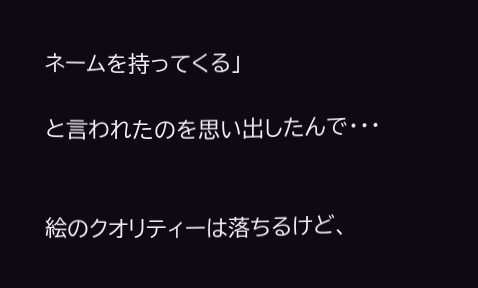ネームを持ってくる」

と言われたのを思い出したんで・・・


絵のクオリティーは落ちるけど、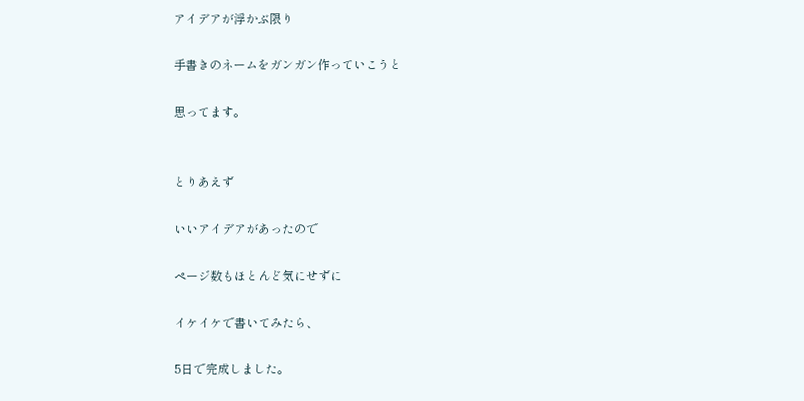アイデアが浮かぶ限り

手書きのネームをガンガン作っていこうと

思ってます。


とりあえず

いいアイデアがあったので

ページ数もほとんど気にせずに

イケイケで書いてみたら、

5日で完成しました。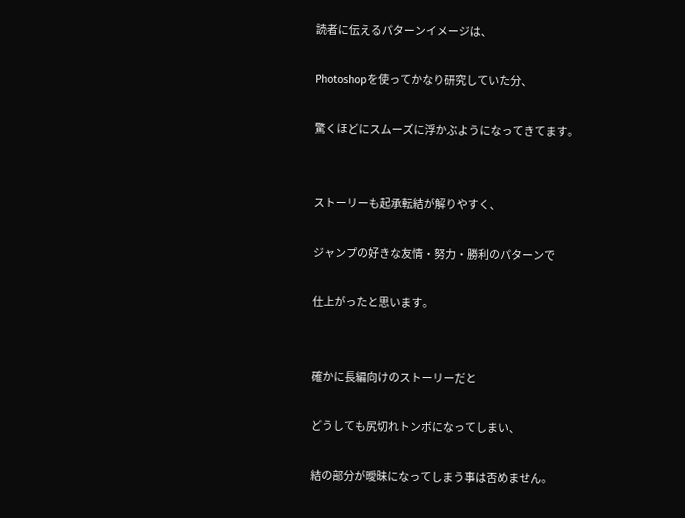読者に伝えるパターンイメージは、

Photoshopを使ってかなり研究していた分、

驚くほどにスムーズに浮かぶようになってきてます。


ストーリーも起承転結が解りやすく、

ジャンプの好きな友情・努力・勝利のパターンで

仕上がったと思います。


確かに長編向けのストーリーだと

どうしても尻切れトンボになってしまい、

結の部分が曖昧になってしまう事は否めません。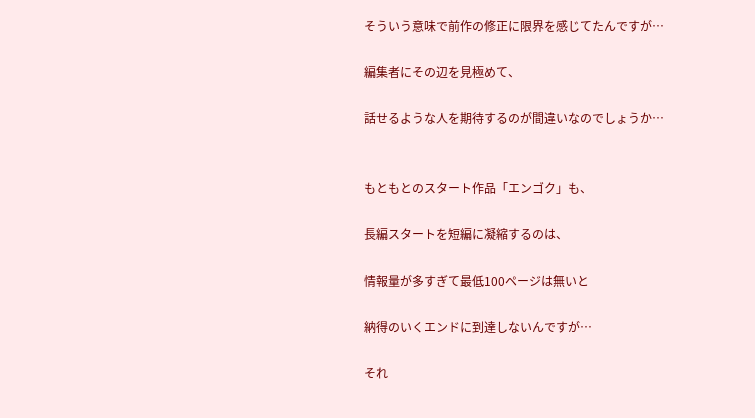そういう意味で前作の修正に限界を感じてたんですが…

編集者にその辺を見極めて、

話せるような人を期待するのが間違いなのでしょうか…


もともとのスタート作品「エンゴク」も、

長編スタートを短編に凝縮するのは、

情報量が多すぎて最低100ページは無いと

納得のいくエンドに到達しないんですが…

それ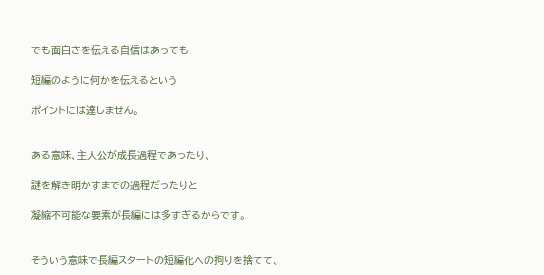でも面白さを伝える自信はあっても

短編のように何かを伝えるという

ポイントには達しません。


ある意味、主人公が成長過程であったり、

謎を解き明かすまでの過程だったりと

凝縮不可能な要素が長編には多すぎるからです。


そういう意味で長編スタートの短編化への拘りを捨てて、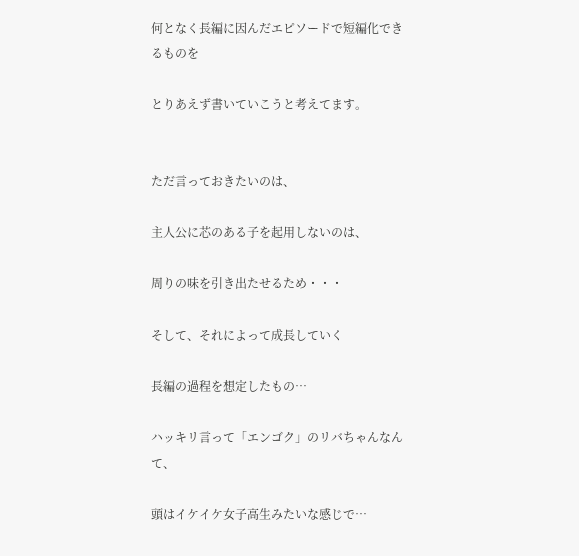何となく長編に因んだエピソードで短編化できるものを

とりあえず書いていこうと考えてます。


ただ言っておきたいのは、

主人公に芯のある子を起用しないのは、

周りの味を引き出たせるため・・・

そして、それによって成長していく

長編の過程を想定したもの…

ハッキリ言って「エンゴク」のリバちゃんなんて、

頭はイケイケ女子高生みたいな感じで…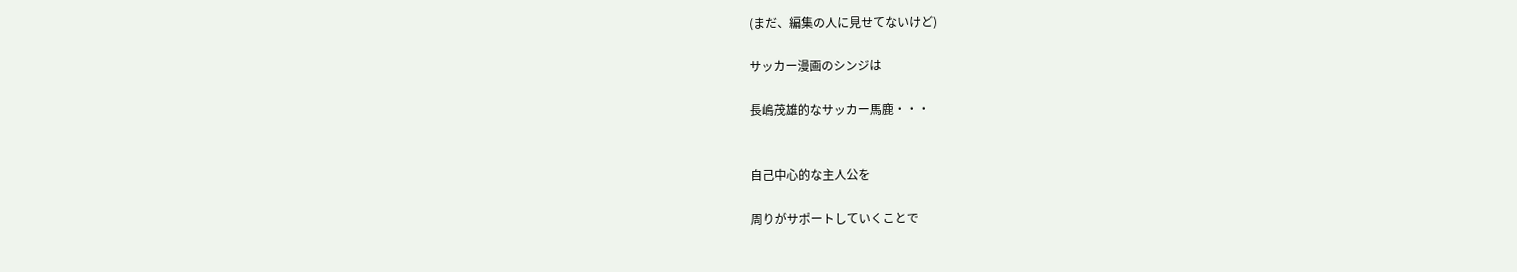(まだ、編集の人に見せてないけど)

サッカー漫画のシンジは

長嶋茂雄的なサッカー馬鹿・・・


自己中心的な主人公を

周りがサポートしていくことで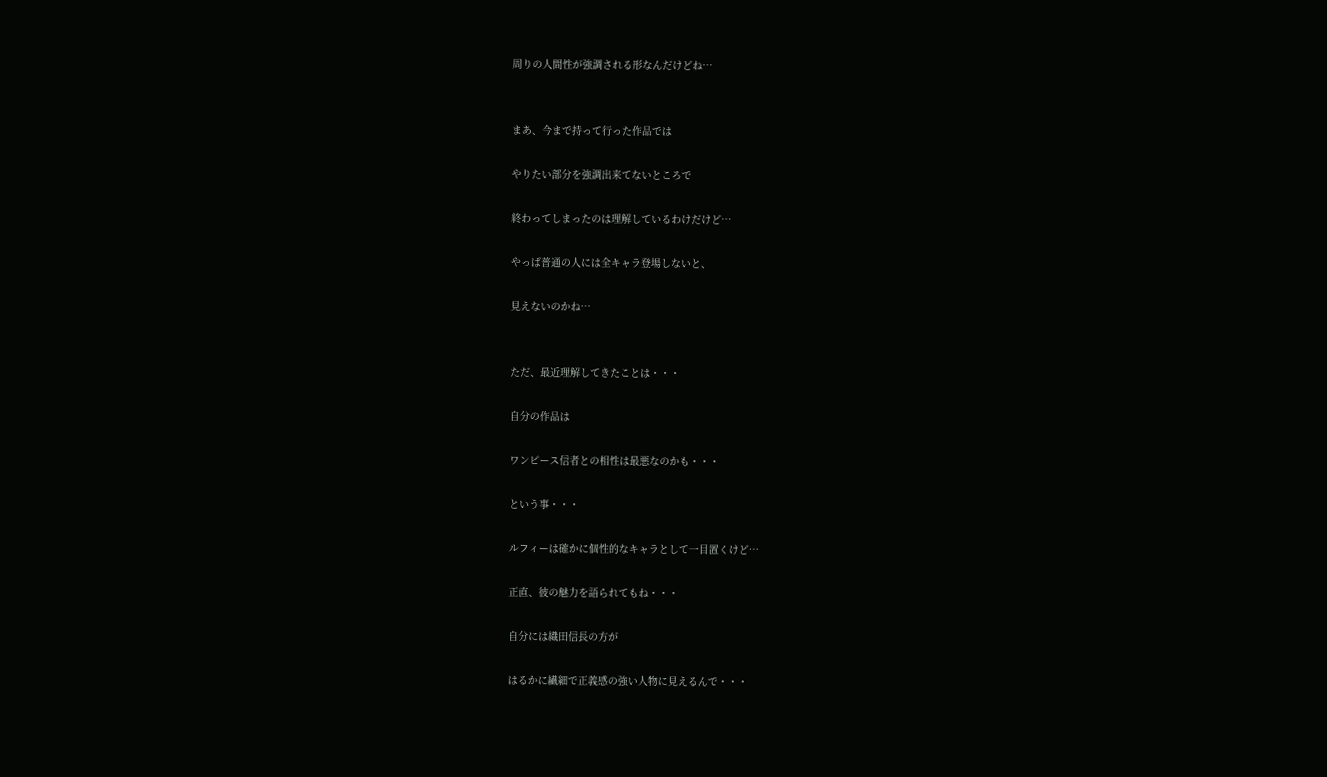周りの人間性が強調される形なんだけどね…


まあ、今まで持って行った作品では

やりたい部分を強調出来てないところで

終わってしまったのは理解しているわけだけど…

やっぱ普通の人には全キャラ登場しないと、

見えないのかね…


ただ、最近理解してきたことは・・・

自分の作品は

ワンピース信者との相性は最悪なのかも・・・

という事・・・

ルフィーは確かに個性的なキャラとして一目置くけど…

正直、彼の魅力を語られてもね・・・

自分には織田信長の方が

はるかに繊細で正義感の強い人物に見えるんで・・・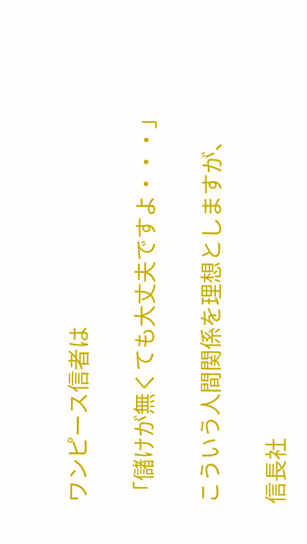ワンピース信者は

「儲けが無くても大丈夫ですよ・・・」

こういう人間関係を理想としますが、

信長社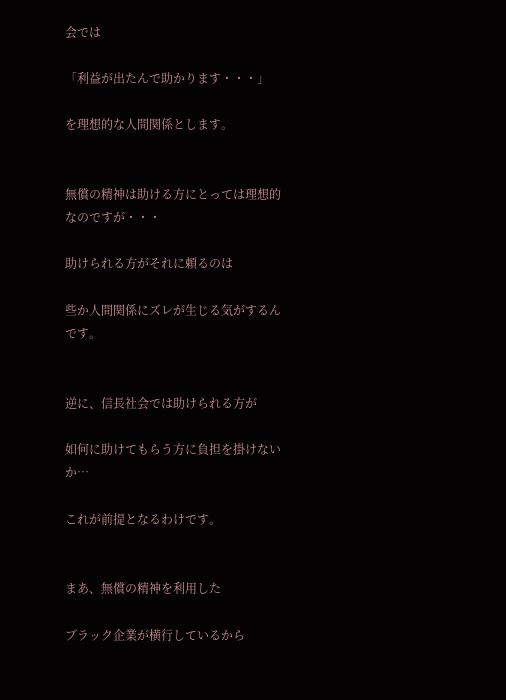会では

「利益が出たんで助かります・・・」

を理想的な人間関係とします。


無償の精神は助ける方にとっては理想的なのですが・・・

助けられる方がそれに頼るのは

些か人間関係にズレが生じる気がするんです。


逆に、信長社会では助けられる方が

如何に助けてもらう方に負担を掛けないか…

これが前提となるわけです。


まあ、無償の精神を利用した

ブラック企業が横行しているから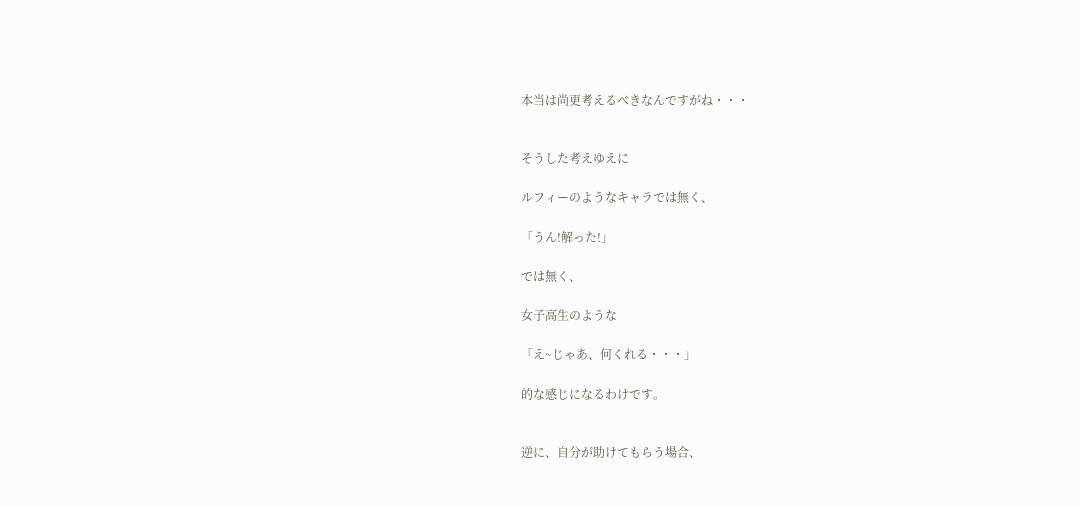本当は尚更考えるべきなんですがね・・・


そうした考えゆえに

ルフィーのようなキャラでは無く、

「うん!解った!」

では無く、

女子高生のような

「え~じゃあ、何くれる・・・」

的な感じになるわけです。


逆に、自分が助けてもらう場合、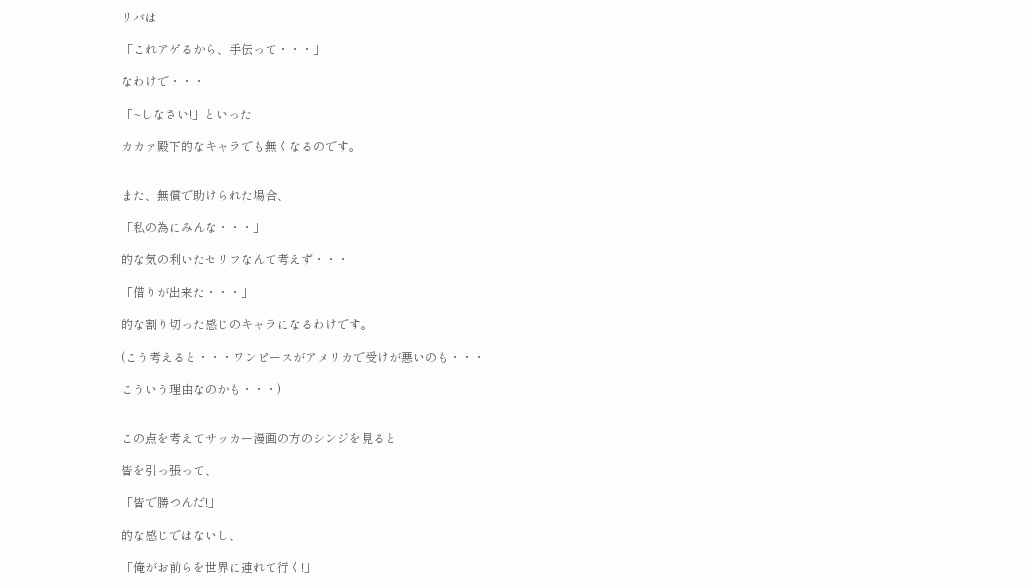リバは

「これアゲるから、手伝って・・・」

なわけで・・・

「~しなさい!」といった

カカァ殿下的なキャラでも無くなるのです。


また、無償で助けられた場合、

「私の為にみんな・・・」

的な気の利いたセリフなんて考えず・・・

「借りが出来た・・・」

的な割り切った感じのキャラになるわけです。

(こう考えると・・・ワンピースがアメリカで受けが悪いのも・・・

こういう理由なのかも・・・)


この点を考えてサッカー漫画の方のシンジを見ると

皆を引っ張って、

「皆で勝つんだ!」

的な感じではないし、

「俺がお前らを世界に連れて行く!」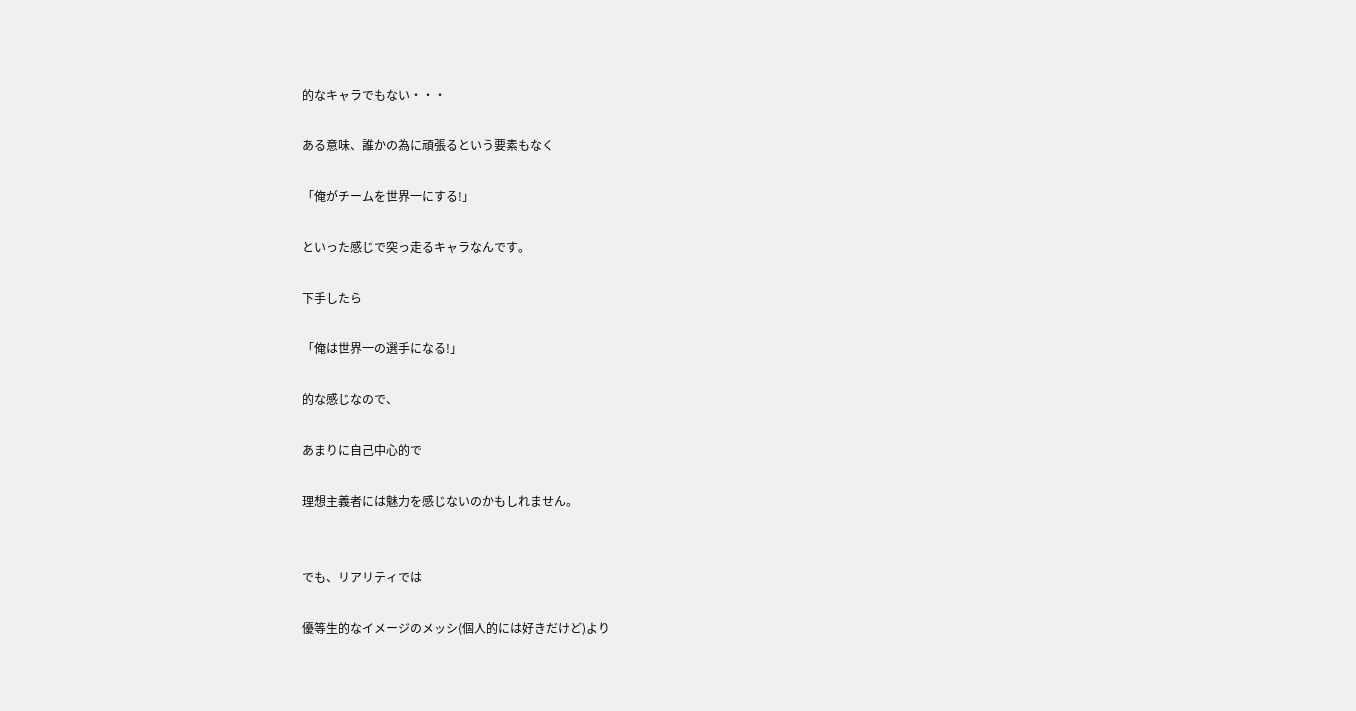的なキャラでもない・・・

ある意味、誰かの為に頑張るという要素もなく

「俺がチームを世界一にする!」

といった感じで突っ走るキャラなんです。

下手したら

「俺は世界一の選手になる!」

的な感じなので、

あまりに自己中心的で

理想主義者には魅力を感じないのかもしれません。


でも、リアリティでは

優等生的なイメージのメッシ(個人的には好きだけど)より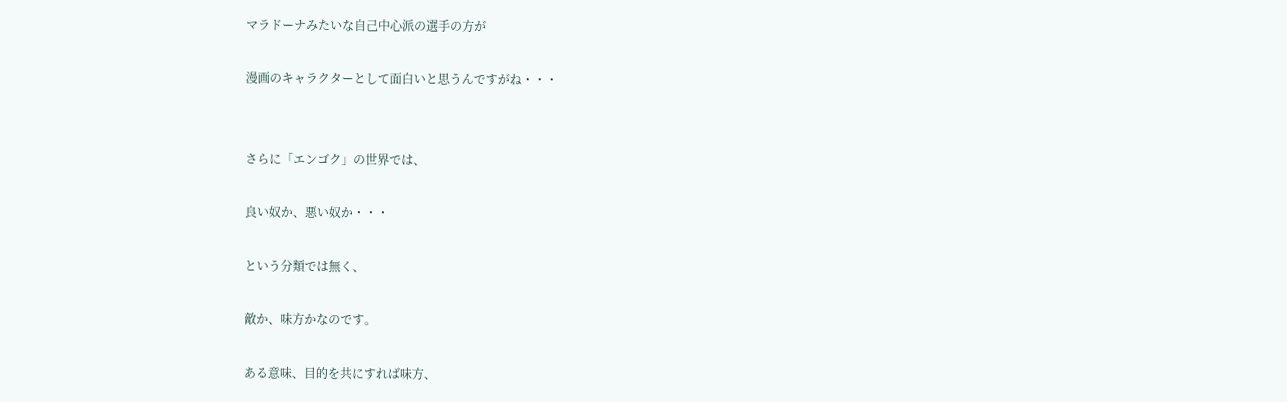マラドーナみたいな自己中心派の選手の方が

漫画のキャラクターとして面白いと思うんですがね・・・


さらに「エンゴク」の世界では、

良い奴か、悪い奴か・・・

という分類では無く、

敵か、味方かなのです。

ある意味、目的を共にすれば味方、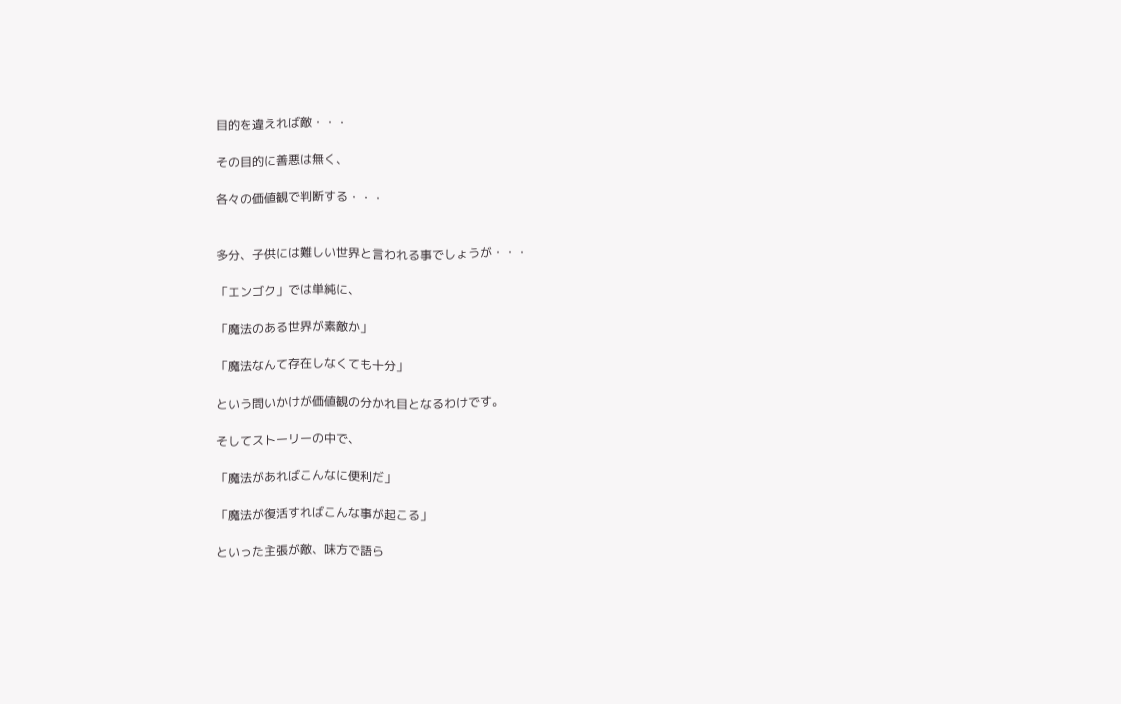目的を違えれば敵・・・

その目的に善悪は無く、

各々の価値観で判断する・・・


多分、子供には難しい世界と言われる事でしょうが・・・

「エンゴク」では単純に、

「魔法のある世界が素敵か」

「魔法なんて存在しなくても十分」

という問いかけが価値観の分かれ目となるわけです。

そしてストーリーの中で、

「魔法があればこんなに便利だ」

「魔法が復活すればこんな事が起こる」

といった主張が敵、味方で語ら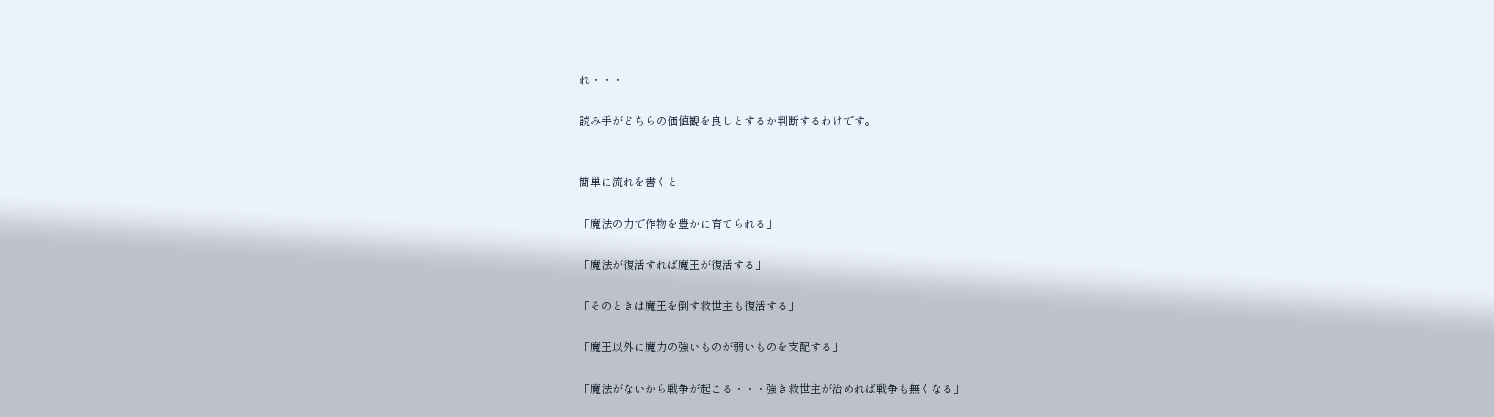れ・・・

読み手がどちらの価値観を良しとするか判断するわけです。


簡単に流れを書くと

「魔法の力で作物を豊かに育てられる」

「魔法が復活すれば魔王が復活する」

「そのときは魔王を倒す救世主も復活する」

「魔王以外に魔力の強いものが弱いものを支配する」

「魔法がないから戦争が起こる・・・強き救世主が治めれば戦争も無くなる」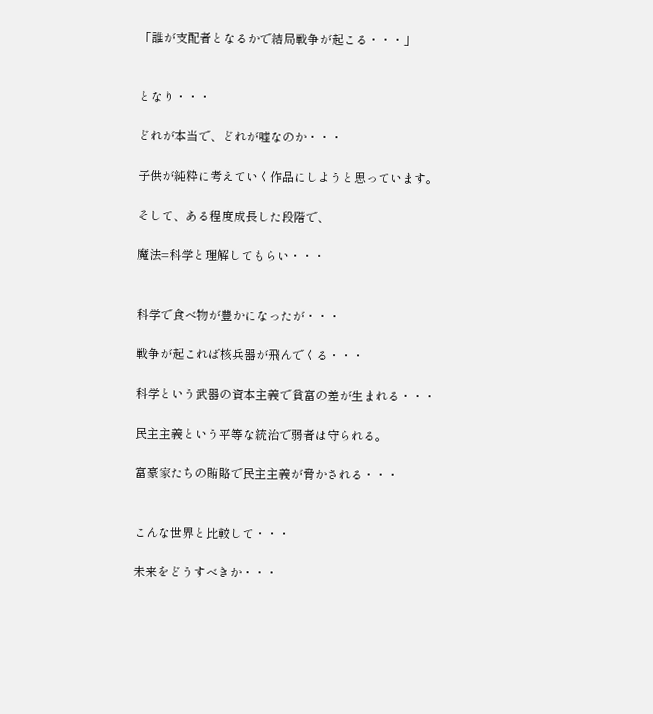「誰が支配者となるかで結局戦争が起こる・・・」


となり・・・

どれが本当で、どれが嘘なのか・・・

子供が純粋に考えていく作品にしようと思っています。

そして、ある程度成長した段階で、

魔法=科学と理解してもらい・・・


科学で食べ物が豊かになったが・・・

戦争が起これば核兵器が飛んでくる・・・

科学という武器の資本主義で貧富の差が生まれる・・・

民主主義という平等な統治で弱者は守られる。

富豪家たちの賄賂で民主主義が脅かされる・・・


こんな世界と比較して・・・

未来をどうすべきか・・・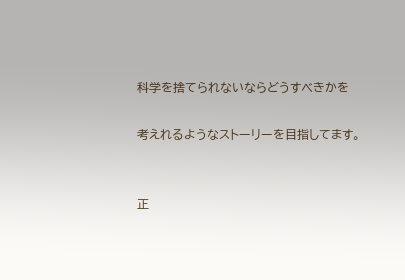科学を捨てられないならどうすべきかを

考えれるようなストーリーを目指してます。


正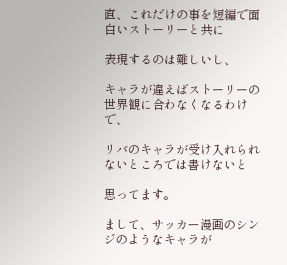直、これだけの事を短編で面白いストーリーと共に

表現するのは難しいし、

キャラが違えばストーリーの世界観に合わなくなるわけで、

リバのキャラが受け入れられないところでは書けないと

思ってます。

まして、サッカー漫画のシンジのようなキャラが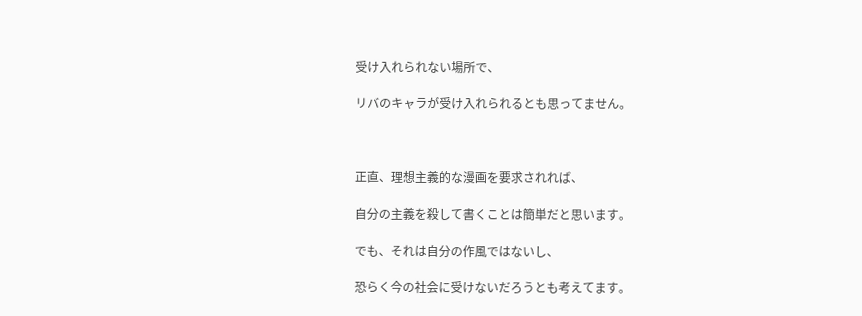受け入れられない場所で、

リバのキャラが受け入れられるとも思ってません。



正直、理想主義的な漫画を要求されれば、

自分の主義を殺して書くことは簡単だと思います。

でも、それは自分の作風ではないし、

恐らく今の社会に受けないだろうとも考えてます。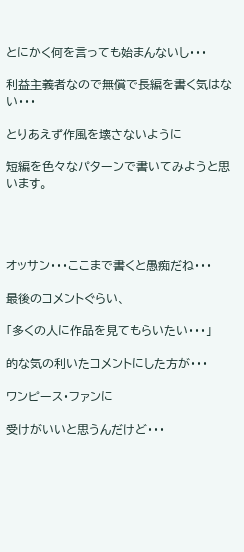とにかく何を言っても始まんないし・・・

利益主義者なので無償で長編を書く気はない・・・

とりあえず作風を壊さないように

短編を色々なパターンで書いてみようと思います。




オッサン・・・ここまで書くと愚痴だね・・・

最後のコメントぐらい、

「多くの人に作品を見てもらいたい・・・」

的な気の利いたコメントにした方が・・・

ワンピース・ファンに

受けがいいと思うんだけど・・・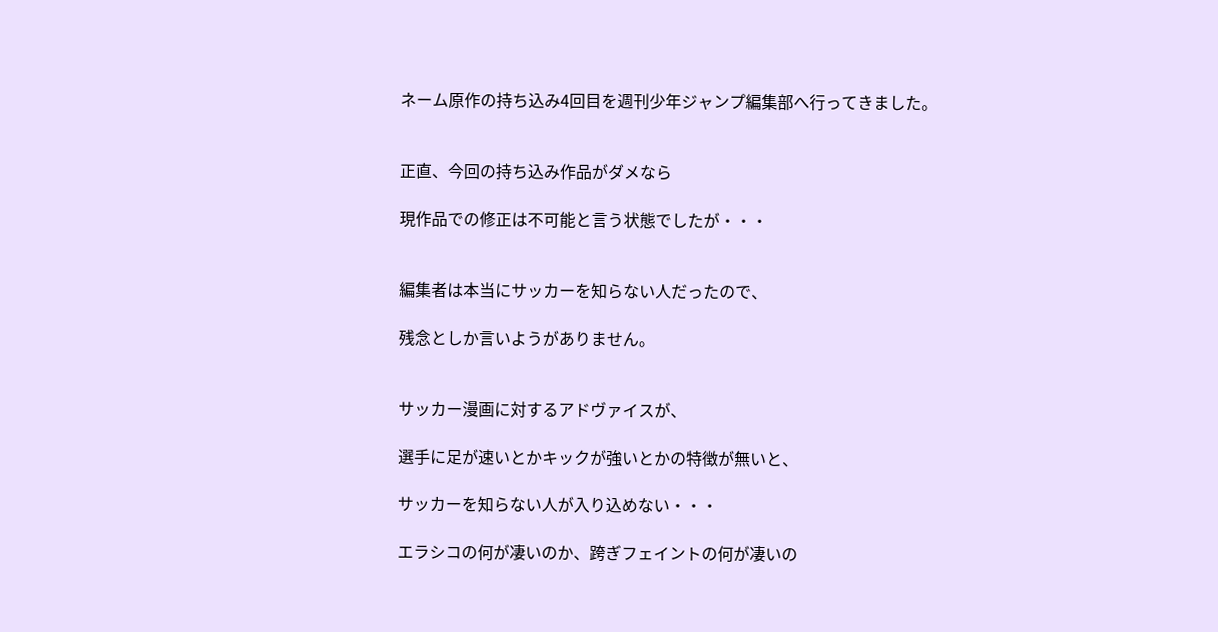ネーム原作の持ち込み4回目を週刊少年ジャンプ編集部へ行ってきました。


正直、今回の持ち込み作品がダメなら

現作品での修正は不可能と言う状態でしたが・・・


編集者は本当にサッカーを知らない人だったので、

残念としか言いようがありません。


サッカー漫画に対するアドヴァイスが、

選手に足が速いとかキックが強いとかの特徴が無いと、

サッカーを知らない人が入り込めない・・・

エラシコの何が凄いのか、跨ぎフェイントの何が凄いの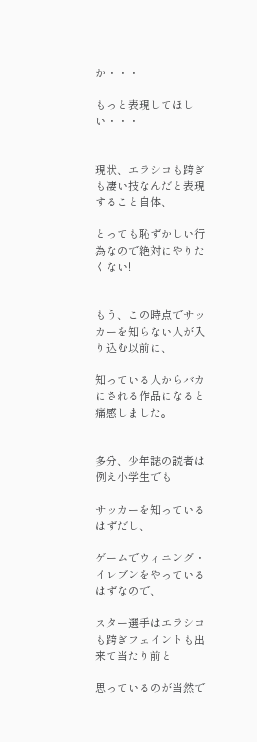か・・・

もっと表現してほしい・・・


現状、エラシコも跨ぎも凄い技なんだと表現すること自体、

とっても恥ずかしい行為なので絶対にやりたくない!


もう、この時点でサッカーを知らない人が入り込む以前に、

知っている人からバカにされる作品になると痛感しました。


多分、少年誌の読者は例え小学生でも

サッカーを知っているはずだし、

ゲームでウィニング・イレブンをやっているはずなので、

スター選手はエラシコも跨ぎフェイントも出来て当たり前と

思っているのが当然で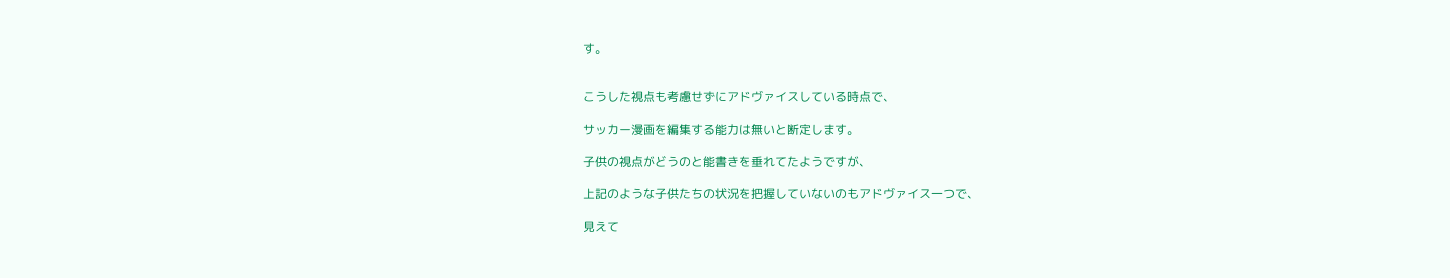す。


こうした視点も考慮せずにアドヴァイスしている時点で、

サッカー漫画を編集する能力は無いと断定します。

子供の視点がどうのと能書きを垂れてたようですが、

上記のような子供たちの状況を把握していないのもアドヴァイス一つで、

見えて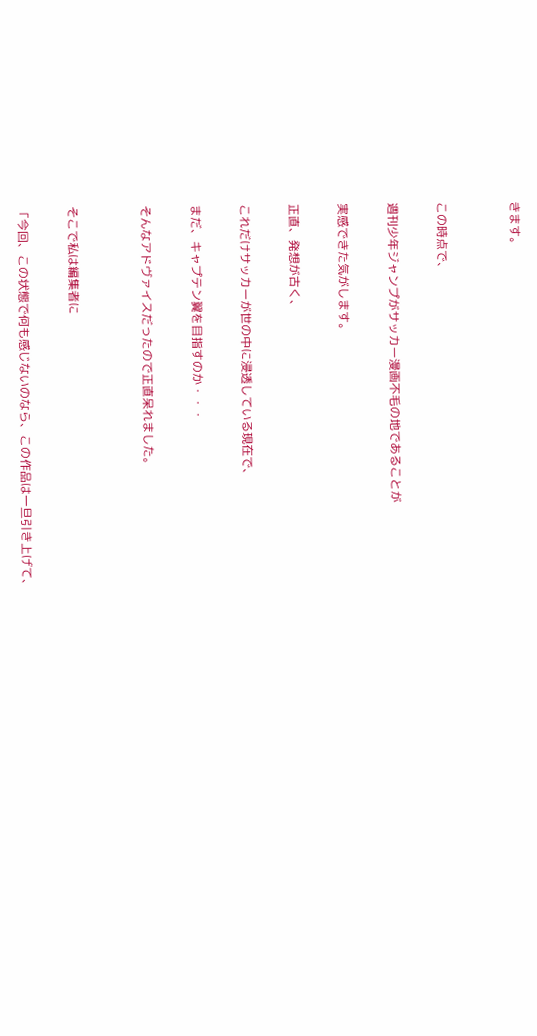きます。


この時点で、

週刊少年ジャンプがサッカー漫画不毛の地であることが

実感できた気がします。

正直、発想が古く、

これだけサッカーが世の中に浸透している現在で、

まだ、キャプテン翼を目指すのか・・・

そんなアドヴァイスだったので正直呆れました。


そこで私は編集者に

「今回、この状態で何も感じないのなら、この作品は一旦引き上げて、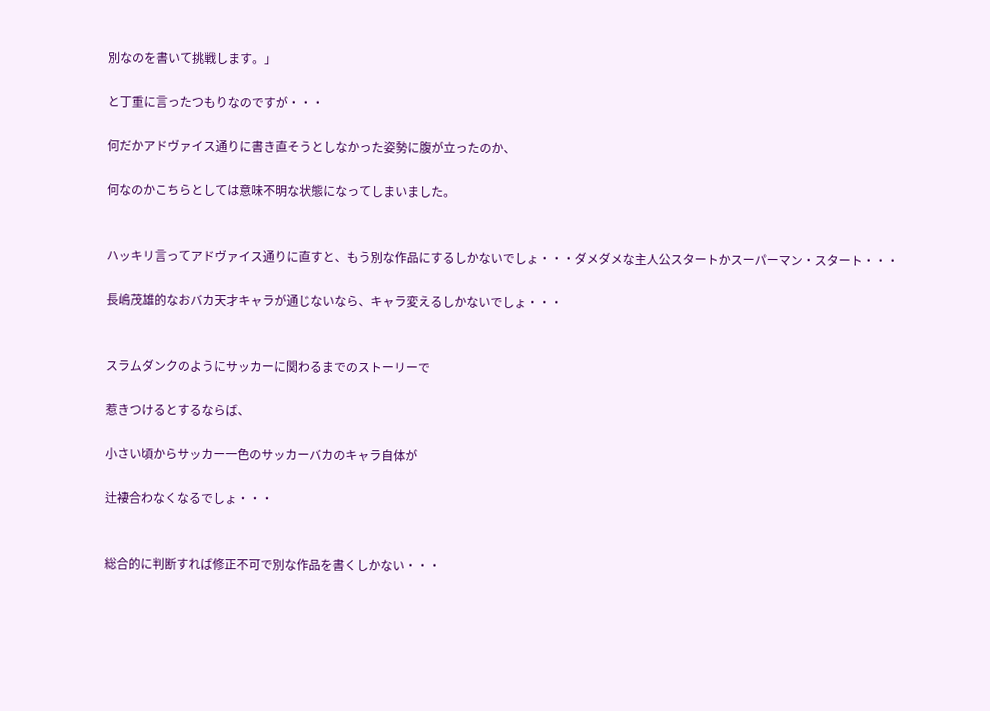別なのを書いて挑戦します。」

と丁重に言ったつもりなのですが・・・

何だかアドヴァイス通りに書き直そうとしなかった姿勢に腹が立ったのか、

何なのかこちらとしては意味不明な状態になってしまいました。


ハッキリ言ってアドヴァイス通りに直すと、もう別な作品にするしかないでしょ・・・ダメダメな主人公スタートかスーパーマン・スタート・・・

長嶋茂雄的なおバカ天才キャラが通じないなら、キャラ変えるしかないでしょ・・・


スラムダンクのようにサッカーに関わるまでのストーリーで

惹きつけるとするならば、

小さい頃からサッカー一色のサッカーバカのキャラ自体が

辻褄合わなくなるでしょ・・・


総合的に判断すれば修正不可で別な作品を書くしかない・・・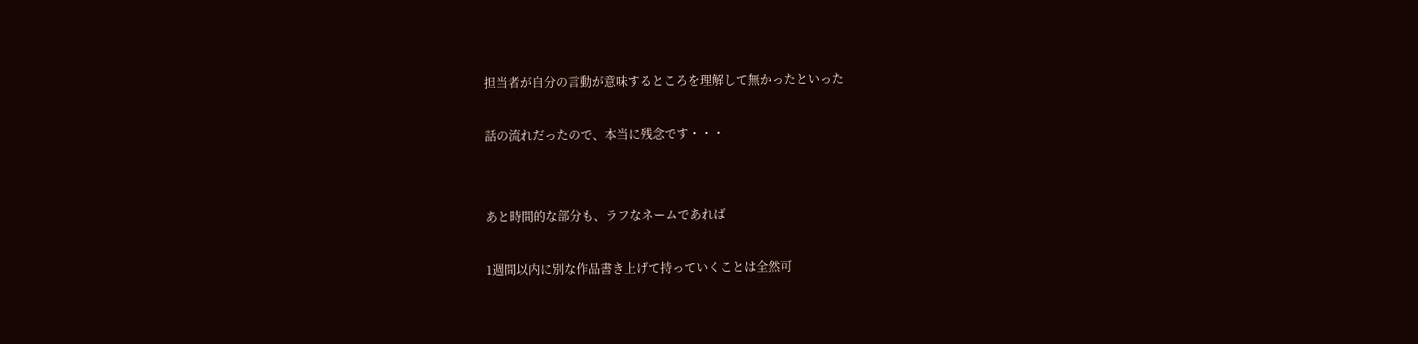担当者が自分の言動が意味するところを理解して無かったといった

話の流れだったので、本当に残念です・・・


あと時間的な部分も、ラフなネームであれば

1週間以内に別な作品書き上げて持っていくことは全然可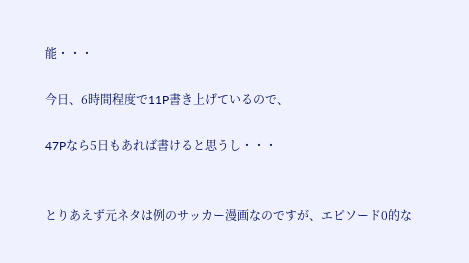能・・・

今日、6時間程度で11P書き上げているので、

47Pなら5日もあれば書けると思うし・・・


とりあえず元ネタは例のサッカー漫画なのですが、エピソード0的な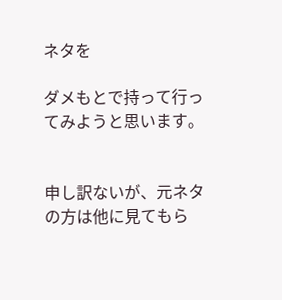ネタを

ダメもとで持って行ってみようと思います。


申し訳ないが、元ネタの方は他に見てもら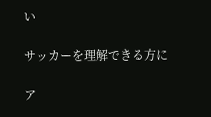い

サッカーを理解できる方に

ア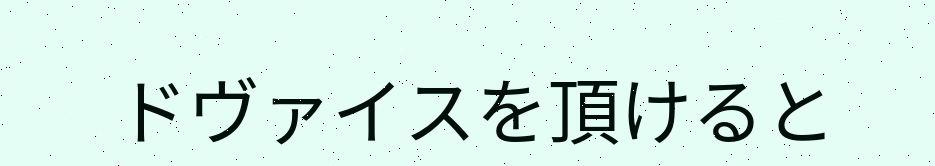ドヴァイスを頂けると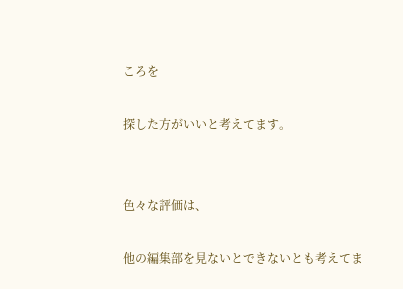ころを

探した方がいいと考えてます。


色々な評価は、

他の編集部を見ないとできないとも考えてま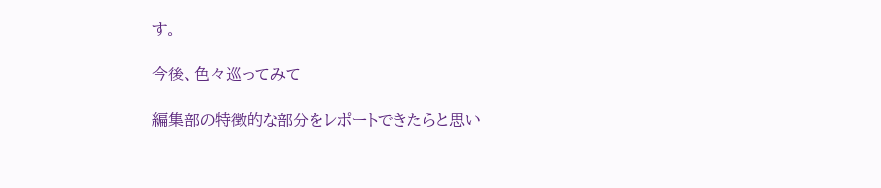す。

今後、色々巡ってみて

編集部の特徴的な部分をレポートできたらと思い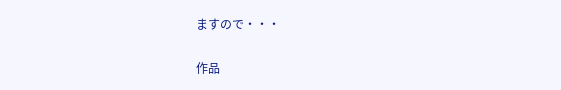ますので・・・

作品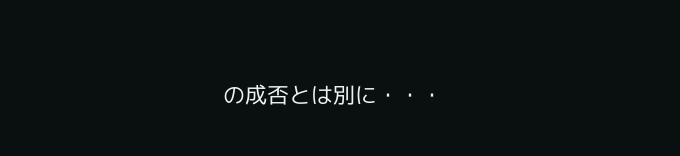の成否とは別に・・・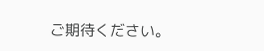ご期待ください。